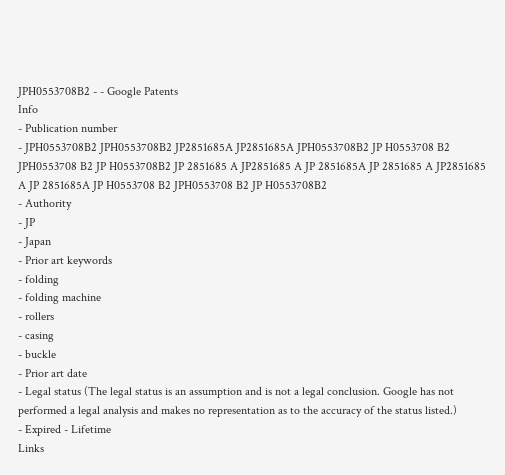JPH0553708B2 - - Google Patents
Info
- Publication number
- JPH0553708B2 JPH0553708B2 JP2851685A JP2851685A JPH0553708B2 JP H0553708 B2 JPH0553708 B2 JP H0553708B2 JP 2851685 A JP2851685 A JP 2851685A JP 2851685 A JP2851685 A JP 2851685A JP H0553708 B2 JPH0553708 B2 JP H0553708B2
- Authority
- JP
- Japan
- Prior art keywords
- folding
- folding machine
- rollers
- casing
- buckle
- Prior art date
- Legal status (The legal status is an assumption and is not a legal conclusion. Google has not performed a legal analysis and makes no representation as to the accuracy of the status listed.)
- Expired - Lifetime
Links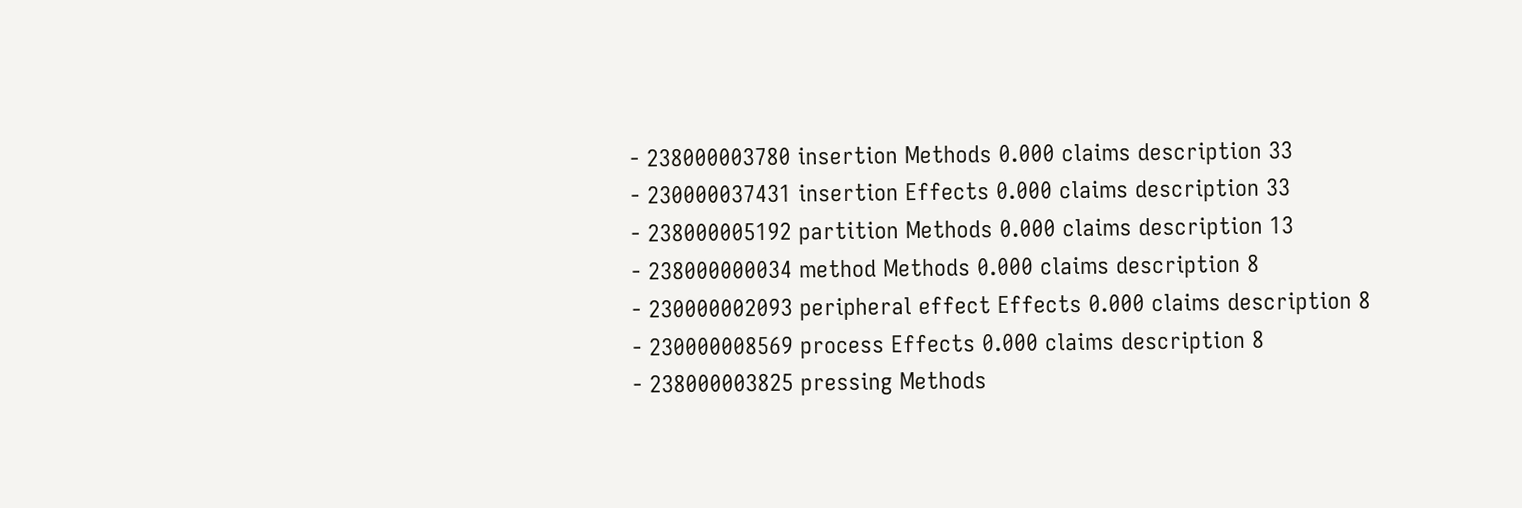- 238000003780 insertion Methods 0.000 claims description 33
- 230000037431 insertion Effects 0.000 claims description 33
- 238000005192 partition Methods 0.000 claims description 13
- 238000000034 method Methods 0.000 claims description 8
- 230000002093 peripheral effect Effects 0.000 claims description 8
- 230000008569 process Effects 0.000 claims description 8
- 238000003825 pressing Methods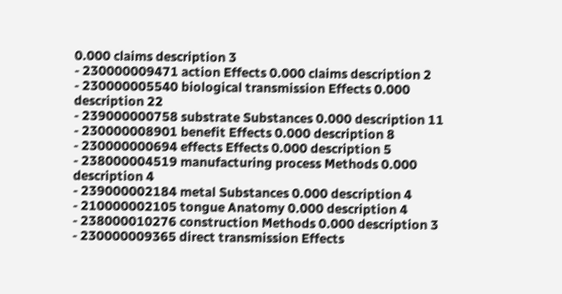0.000 claims description 3
- 230000009471 action Effects 0.000 claims description 2
- 230000005540 biological transmission Effects 0.000 description 22
- 239000000758 substrate Substances 0.000 description 11
- 230000008901 benefit Effects 0.000 description 8
- 230000000694 effects Effects 0.000 description 5
- 238000004519 manufacturing process Methods 0.000 description 4
- 239000002184 metal Substances 0.000 description 4
- 210000002105 tongue Anatomy 0.000 description 4
- 238000010276 construction Methods 0.000 description 3
- 230000009365 direct transmission Effects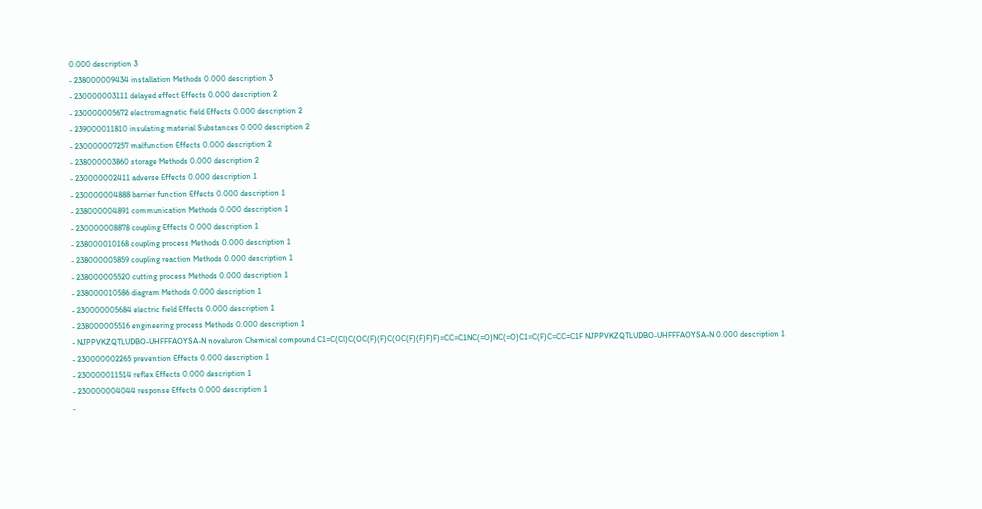0.000 description 3
- 238000009434 installation Methods 0.000 description 3
- 230000003111 delayed effect Effects 0.000 description 2
- 230000005672 electromagnetic field Effects 0.000 description 2
- 239000011810 insulating material Substances 0.000 description 2
- 230000007257 malfunction Effects 0.000 description 2
- 238000003860 storage Methods 0.000 description 2
- 230000002411 adverse Effects 0.000 description 1
- 230000004888 barrier function Effects 0.000 description 1
- 238000004891 communication Methods 0.000 description 1
- 230000008878 coupling Effects 0.000 description 1
- 238000010168 coupling process Methods 0.000 description 1
- 238000005859 coupling reaction Methods 0.000 description 1
- 238000005520 cutting process Methods 0.000 description 1
- 238000010586 diagram Methods 0.000 description 1
- 230000005684 electric field Effects 0.000 description 1
- 238000005516 engineering process Methods 0.000 description 1
- NJPPVKZQTLUDBO-UHFFFAOYSA-N novaluron Chemical compound C1=C(Cl)C(OC(F)(F)C(OC(F)(F)F)F)=CC=C1NC(=O)NC(=O)C1=C(F)C=CC=C1F NJPPVKZQTLUDBO-UHFFFAOYSA-N 0.000 description 1
- 230000002265 prevention Effects 0.000 description 1
- 230000011514 reflex Effects 0.000 description 1
- 230000004044 response Effects 0.000 description 1
-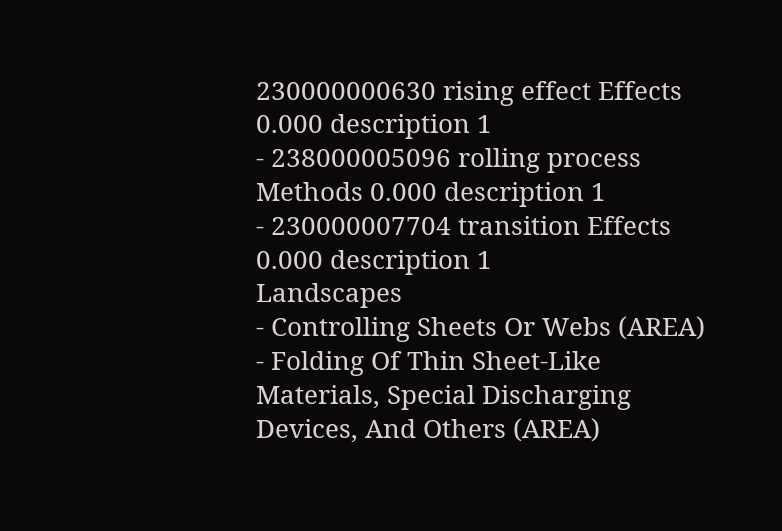230000000630 rising effect Effects 0.000 description 1
- 238000005096 rolling process Methods 0.000 description 1
- 230000007704 transition Effects 0.000 description 1
Landscapes
- Controlling Sheets Or Webs (AREA)
- Folding Of Thin Sheet-Like Materials, Special Discharging Devices, And Others (AREA)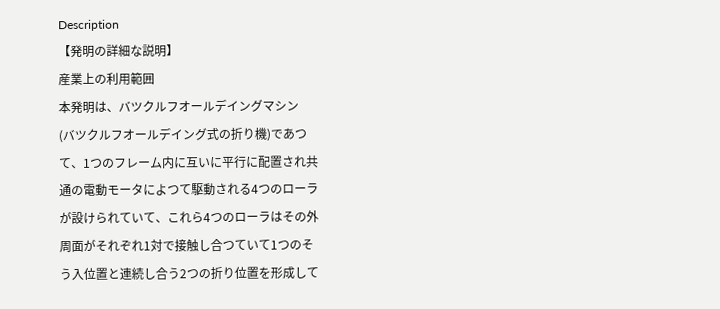Description
【発明の詳細な説明】
産業上の利用範囲
本発明は、バツクルフオールデイングマシン
(バツクルフオールデイング式の折り機)であつ
て、1つのフレーム内に互いに平行に配置され共
通の電動モータによつて駆動される4つのローラ
が設けられていて、これら4つのローラはその外
周面がそれぞれ1対で接触し合つていて1つのそ
う入位置と連続し合う2つの折り位置を形成して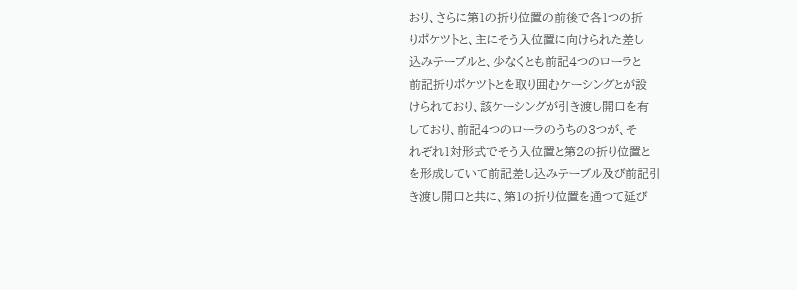おり、さらに第1の折り位置の前後で各1つの折
りポケツトと、主にそう入位置に向けられた差し
込みテーブルと、少なくとも前記4つのローラと
前記折りポケツトとを取り囲むケーシングとが設
けられており、該ケーシングが引き渡し開口を有
しており、前記4つのローラのうちの3つが、そ
れぞれ1対形式でそう入位置と第2の折り位置と
を形成していて前記差し込みテーブル及び前記引
き渡し開口と共に、第1の折り位置を通つて延び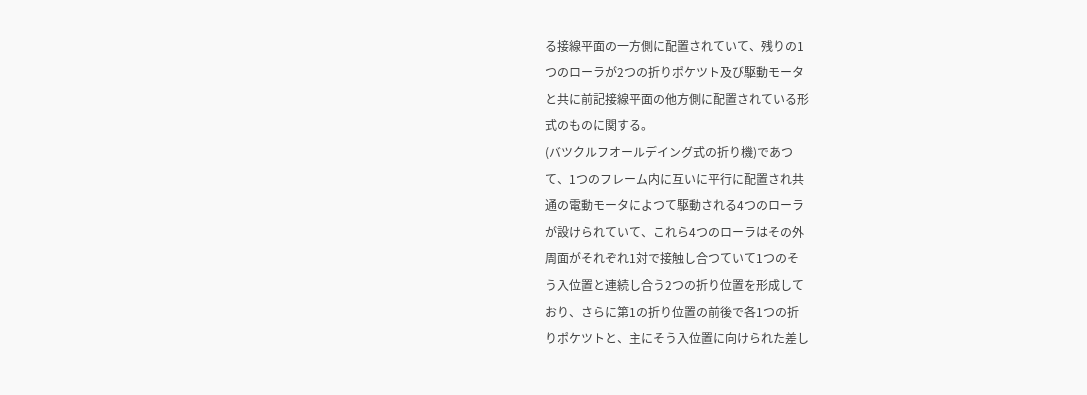る接線平面の一方側に配置されていて、残りの1
つのローラが2つの折りポケツト及び駆動モータ
と共に前記接線平面の他方側に配置されている形
式のものに関する。
(バツクルフオールデイング式の折り機)であつ
て、1つのフレーム内に互いに平行に配置され共
通の電動モータによつて駆動される4つのローラ
が設けられていて、これら4つのローラはその外
周面がそれぞれ1対で接触し合つていて1つのそ
う入位置と連続し合う2つの折り位置を形成して
おり、さらに第1の折り位置の前後で各1つの折
りポケツトと、主にそう入位置に向けられた差し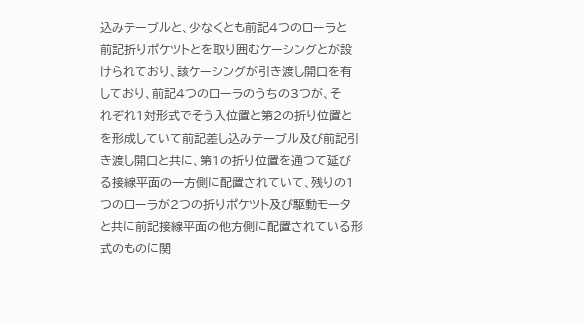込みテーブルと、少なくとも前記4つのローラと
前記折りポケツトとを取り囲むケーシングとが設
けられており、該ケーシングが引き渡し開口を有
しており、前記4つのローラのうちの3つが、そ
れぞれ1対形式でそう入位置と第2の折り位置と
を形成していて前記差し込みテーブル及び前記引
き渡し開口と共に、第1の折り位置を通つて延び
る接線平面の一方側に配置されていて、残りの1
つのローラが2つの折りポケツト及び駆動モータ
と共に前記接線平面の他方側に配置されている形
式のものに関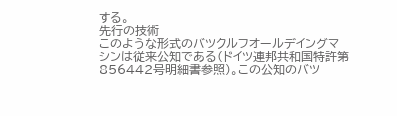する。
先行の技術
このような形式のバツクルフオールデイングマ
シンは従来公知である(ドイツ連邦共和国特許第
856442号明細書参照)。この公知のバツ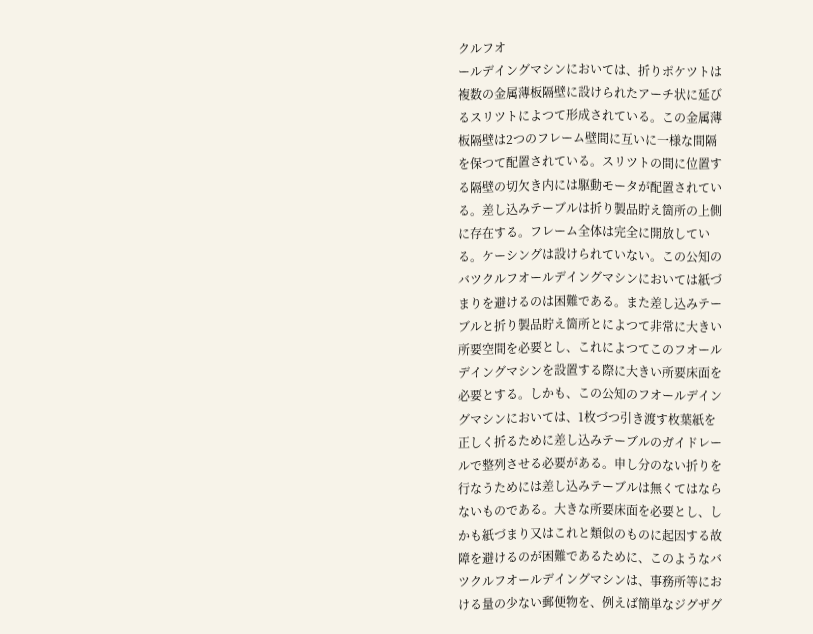クルフオ
ールデイングマシンにおいては、折りポケツトは
複数の金属薄板隔壁に設けられたアーチ状に延び
るスリツトによつて形成されている。この金属薄
板隔壁は2つのフレーム壁間に互いに一様な間隔
を保つて配置されている。スリツトの間に位置す
る隔壁の切欠き内には駆動モータが配置されてい
る。差し込みテーブルは折り製品貯え箇所の上側
に存在する。フレーム全体は完全に開放してい
る。ケーシングは設けられていない。この公知の
バツクルフオールデイングマシンにおいては紙づ
まりを避けるのは困難である。また差し込みテー
ブルと折り製品貯え箇所とによつて非常に大きい
所要空間を必要とし、これによつてこのフオール
デイングマシンを設置する際に大きい所要床面を
必要とする。しかも、この公知のフオールデイン
グマシンにおいては、1枚づつ引き渡す枚葉紙を
正しく折るために差し込みテーブルのガイドレー
ルで整列させる必要がある。申し分のない折りを
行なうためには差し込みテーブルは無くてはなら
ないものである。大きな所要床面を必要とし、し
かも紙づまり又はこれと類似のものに起因する故
障を避けるのが困難であるために、このようなバ
ツクルフオールデイングマシンは、事務所等にお
ける量の少ない郵便物を、例えば簡単なジグザグ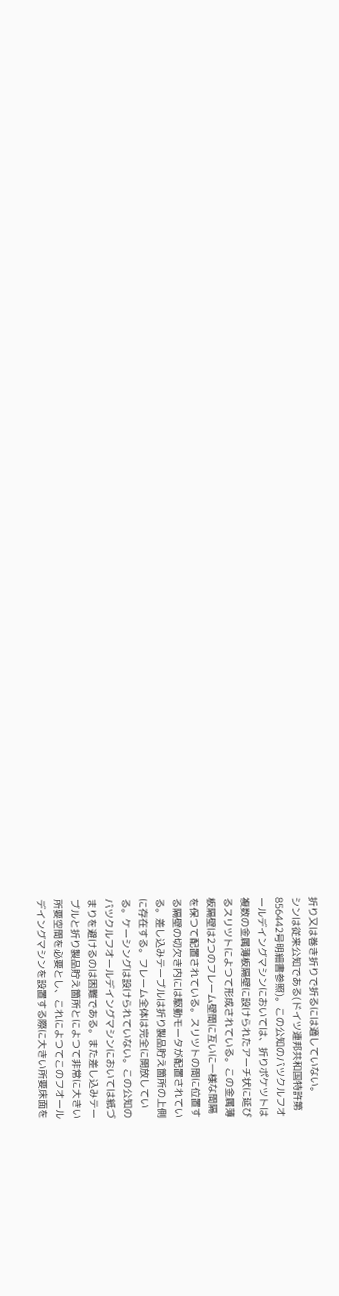折り又は巻き折りで折るには適していない。
シンは従来公知である(ドイツ連邦共和国特許第
856442号明細書参照)。この公知のバツクルフオ
ールデイングマシンにおいては、折りポケツトは
複数の金属薄板隔壁に設けられたアーチ状に延び
るスリツトによつて形成されている。この金属薄
板隔壁は2つのフレーム壁間に互いに一様な間隔
を保つて配置されている。スリツトの間に位置す
る隔壁の切欠き内には駆動モータが配置されてい
る。差し込みテーブルは折り製品貯え箇所の上側
に存在する。フレーム全体は完全に開放してい
る。ケーシングは設けられていない。この公知の
バツクルフオールデイングマシンにおいては紙づ
まりを避けるのは困難である。また差し込みテー
ブルと折り製品貯え箇所とによつて非常に大きい
所要空間を必要とし、これによつてこのフオール
デイングマシンを設置する際に大きい所要床面を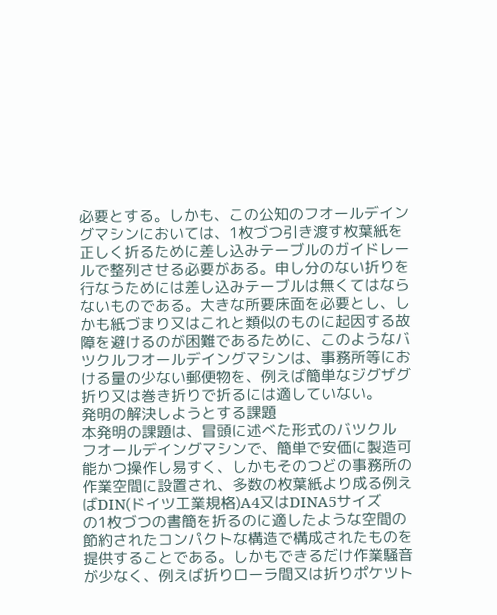必要とする。しかも、この公知のフオールデイン
グマシンにおいては、1枚づつ引き渡す枚葉紙を
正しく折るために差し込みテーブルのガイドレー
ルで整列させる必要がある。申し分のない折りを
行なうためには差し込みテーブルは無くてはなら
ないものである。大きな所要床面を必要とし、し
かも紙づまり又はこれと類似のものに起因する故
障を避けるのが困難であるために、このようなバ
ツクルフオールデイングマシンは、事務所等にお
ける量の少ない郵便物を、例えば簡単なジグザグ
折り又は巻き折りで折るには適していない。
発明の解決しようとする課題
本発明の課題は、冒頭に述べた形式のバツクル
フオールデイングマシンで、簡単で安価に製造可
能かつ操作し易すく、しかもそのつどの事務所の
作業空間に設置され、多数の枚葉紙より成る例え
ばDIN(ドイツ工業規格)A4又はDINA5サイズ
の1枚づつの書簡を折るのに適したような空間の
節約されたコンパクトな構造で構成されたものを
提供することである。しかもできるだけ作業騒音
が少なく、例えば折りローラ間又は折りポケツト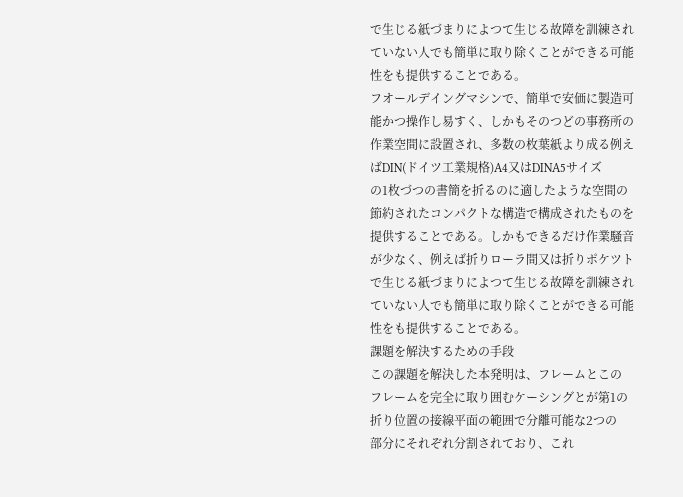で生じる紙づまりによつて生じる故障を訓練され
ていない人でも簡単に取り除くことができる可能
性をも提供することである。
フオールデイングマシンで、簡単で安価に製造可
能かつ操作し易すく、しかもそのつどの事務所の
作業空間に設置され、多数の枚葉紙より成る例え
ばDIN(ドイツ工業規格)A4又はDINA5サイズ
の1枚づつの書簡を折るのに適したような空間の
節約されたコンパクトな構造で構成されたものを
提供することである。しかもできるだけ作業騒音
が少なく、例えば折りローラ間又は折りポケツト
で生じる紙づまりによつて生じる故障を訓練され
ていない人でも簡単に取り除くことができる可能
性をも提供することである。
課題を解決するための手段
この課題を解決した本発明は、フレームとこの
フレームを完全に取り囲むケーシングとが第1の
折り位置の接線平面の範囲で分離可能な2つの
部分にそれぞれ分割されており、これ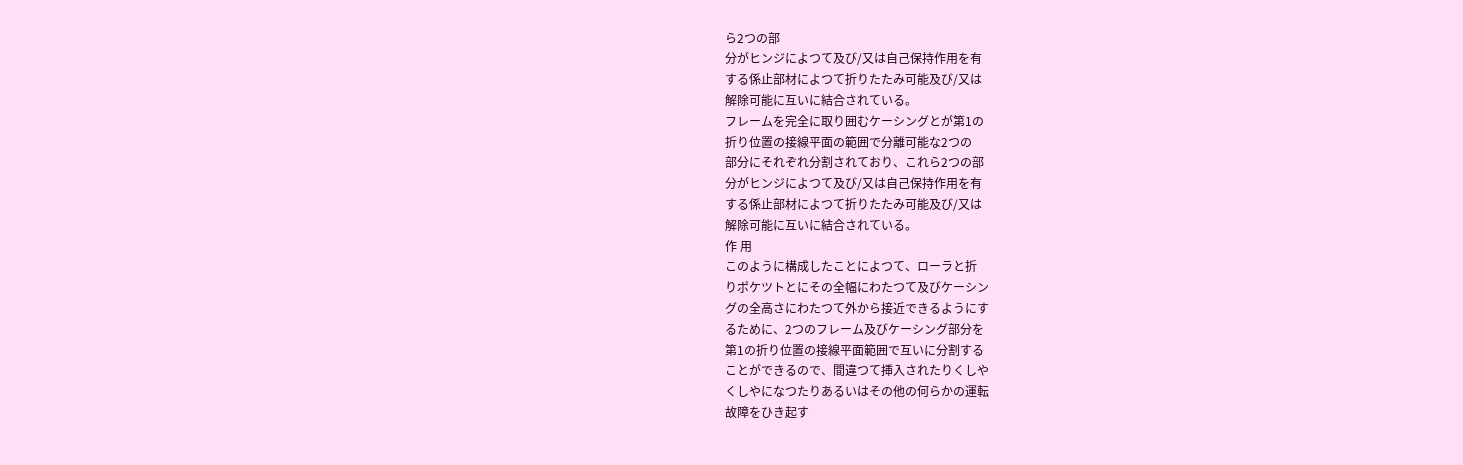ら2つの部
分がヒンジによつて及び/又は自己保持作用を有
する係止部材によつて折りたたみ可能及び/又は
解除可能に互いに結合されている。
フレームを完全に取り囲むケーシングとが第1の
折り位置の接線平面の範囲で分離可能な2つの
部分にそれぞれ分割されており、これら2つの部
分がヒンジによつて及び/又は自己保持作用を有
する係止部材によつて折りたたみ可能及び/又は
解除可能に互いに結合されている。
作 用
このように構成したことによつて、ローラと折
りポケツトとにその全幅にわたつて及びケーシン
グの全高さにわたつて外から接近できるようにす
るために、2つのフレーム及びケーシング部分を
第1の折り位置の接線平面範囲で互いに分割する
ことができるので、間違つて挿入されたりくしや
くしやになつたりあるいはその他の何らかの運転
故障をひき起す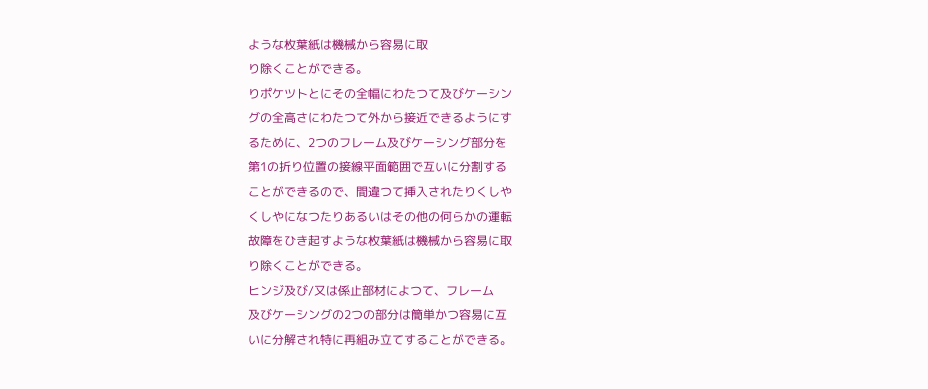ような枚葉紙は機械から容易に取
り除くことができる。
りポケツトとにその全幅にわたつて及びケーシン
グの全高さにわたつて外から接近できるようにす
るために、2つのフレーム及びケーシング部分を
第1の折り位置の接線平面範囲で互いに分割する
ことができるので、間違つて挿入されたりくしや
くしやになつたりあるいはその他の何らかの運転
故障をひき起すような枚葉紙は機械から容易に取
り除くことができる。
ヒンジ及び/又は係止部材によつて、フレーム
及びケーシングの2つの部分は簡単かつ容易に互
いに分解され特に再組み立てすることができる。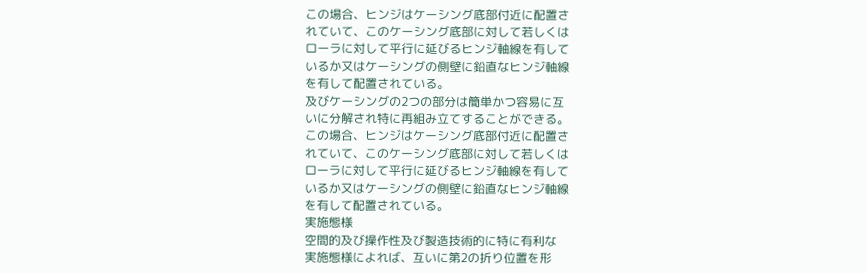この場合、ヒンジはケーシング底部付近に配置さ
れていて、このケーシング底部に対して若しくは
ローラに対して平行に延びるヒンジ軸線を有して
いるか又はケーシングの側壁に鉛直なヒンジ軸線
を有して配置されている。
及びケーシングの2つの部分は簡単かつ容易に互
いに分解され特に再組み立てすることができる。
この場合、ヒンジはケーシング底部付近に配置さ
れていて、このケーシング底部に対して若しくは
ローラに対して平行に延びるヒンジ軸線を有して
いるか又はケーシングの側壁に鉛直なヒンジ軸線
を有して配置されている。
実施態様
空間的及び操作性及び製造技術的に特に有利な
実施態様によれば、互いに第2の折り位置を形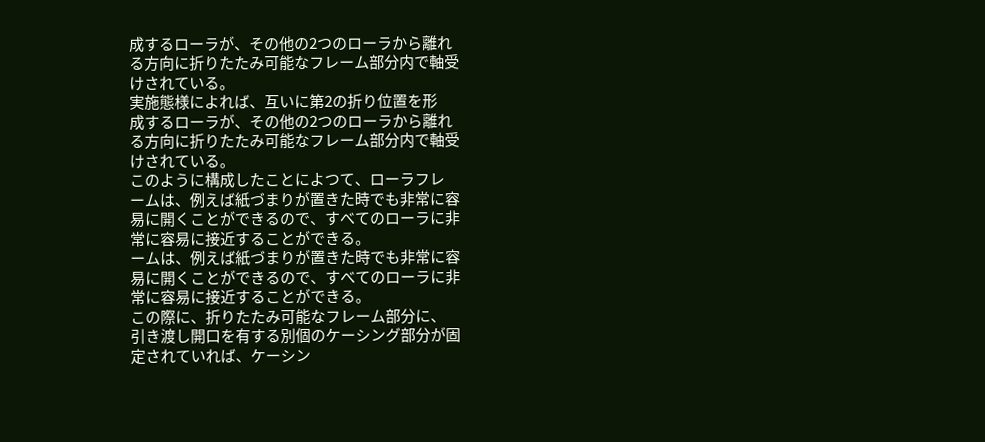成するローラが、その他の2つのローラから離れ
る方向に折りたたみ可能なフレーム部分内で軸受
けされている。
実施態様によれば、互いに第2の折り位置を形
成するローラが、その他の2つのローラから離れ
る方向に折りたたみ可能なフレーム部分内で軸受
けされている。
このように構成したことによつて、ローラフレ
ームは、例えば紙づまりが置きた時でも非常に容
易に開くことができるので、すべてのローラに非
常に容易に接近することができる。
ームは、例えば紙づまりが置きた時でも非常に容
易に開くことができるので、すべてのローラに非
常に容易に接近することができる。
この際に、折りたたみ可能なフレーム部分に、
引き渡し開口を有する別個のケーシング部分が固
定されていれば、ケーシン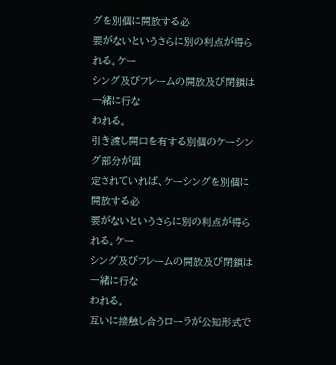グを別個に開放する必
要がないというさらに別の利点が得られる。ケー
シング及びフレームの開放及び閉鎖は一緒に行な
われる。
引き渡し開口を有する別個のケーシング部分が固
定されていれば、ケーシングを別個に開放する必
要がないというさらに別の利点が得られる。ケー
シング及びフレームの開放及び閉鎖は一緒に行な
われる。
互いに接触し合うローラが公知形式で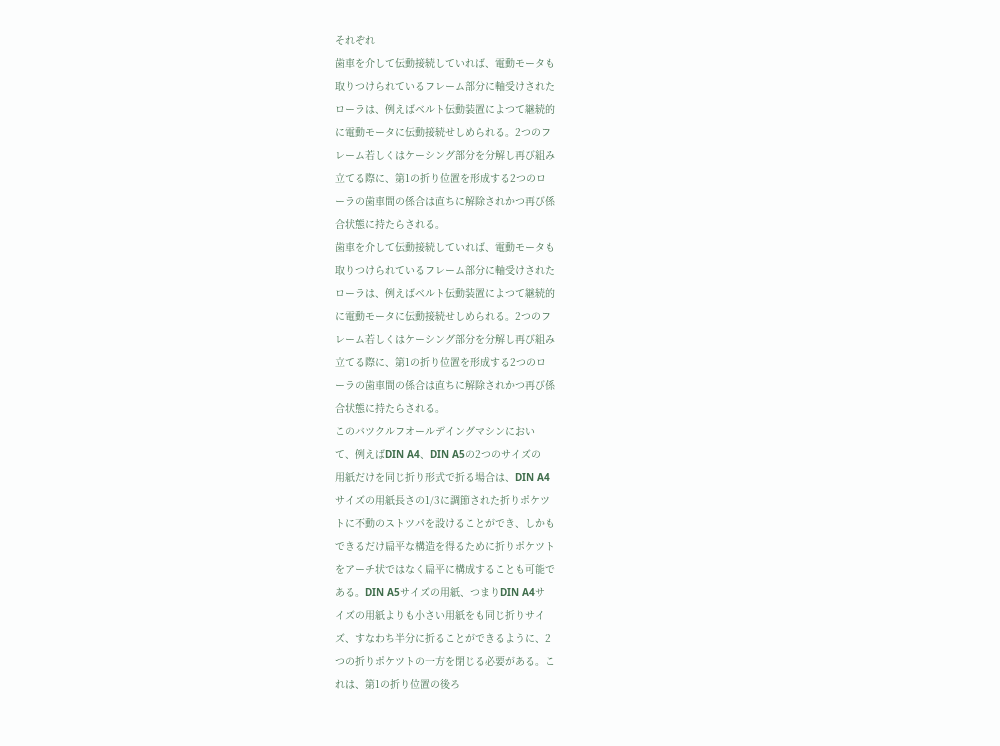それぞれ
歯車を介して伝動接続していれば、電動モータも
取りつけられているフレーム部分に軸受けされた
ローラは、例えばベルト伝動装置によつて継続的
に電動モータに伝動接続せしめられる。2つのフ
レーム若しくはケーシング部分を分解し再び組み
立てる際に、第1の折り位置を形成する2つのロ
ーラの歯車間の係合は直ちに解除されかつ再び係
合状態に持たらされる。
歯車を介して伝動接続していれば、電動モータも
取りつけられているフレーム部分に軸受けされた
ローラは、例えばベルト伝動装置によつて継続的
に電動モータに伝動接続せしめられる。2つのフ
レーム若しくはケーシング部分を分解し再び組み
立てる際に、第1の折り位置を形成する2つのロ
ーラの歯車間の係合は直ちに解除されかつ再び係
合状態に持たらされる。
このバツクルフオールデイングマシンにおい
て、例えばDIN A4、DIN A5の2つのサイズの
用紙だけを同じ折り形式で折る場合は、DIN A4
サイズの用紙長さの1/3に調節された折りポケツ
トに不動のストツパを設けることができ、しかも
できるだけ扁平な構造を得るために折りポケツト
をアーチ状ではなく扁平に構成することも可能で
ある。DIN A5サイズの用紙、つまりDIN A4サ
イズの用紙よりも小さい用紙をも同じ折りサイ
ズ、すなわち半分に折ることができるように、2
つの折りポケツトの一方を閉じる必要がある。こ
れは、第1の折り位置の後ろ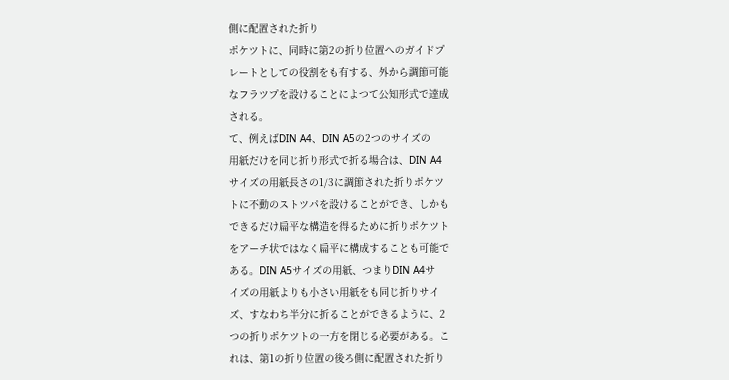側に配置された折り
ポケツトに、同時に第2の折り位置へのガイドプ
レートとしての役割をも有する、外から調節可能
なフラツプを設けることによつて公知形式で達成
される。
て、例えばDIN A4、DIN A5の2つのサイズの
用紙だけを同じ折り形式で折る場合は、DIN A4
サイズの用紙長さの1/3に調節された折りポケツ
トに不動のストツパを設けることができ、しかも
できるだけ扁平な構造を得るために折りポケツト
をアーチ状ではなく扁平に構成することも可能で
ある。DIN A5サイズの用紙、つまりDIN A4サ
イズの用紙よりも小さい用紙をも同じ折りサイ
ズ、すなわち半分に折ることができるように、2
つの折りポケツトの一方を閉じる必要がある。こ
れは、第1の折り位置の後ろ側に配置された折り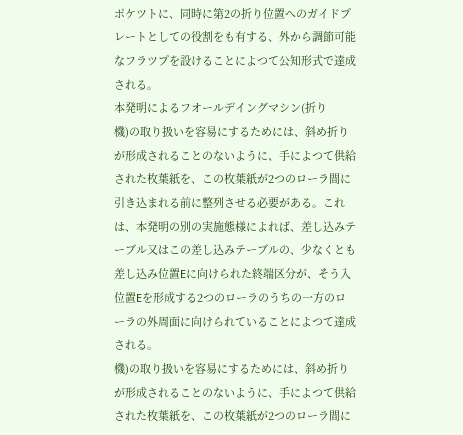ポケツトに、同時に第2の折り位置へのガイドプ
レートとしての役割をも有する、外から調節可能
なフラツプを設けることによつて公知形式で達成
される。
本発明によるフオールデイングマシン(折り
機)の取り扱いを容易にするためには、斜め折り
が形成されることのないように、手によつて供給
された枚葉紙を、この枚葉紙が2つのローラ間に
引き込まれる前に整列させる必要がある。これ
は、本発明の別の実施態様によれば、差し込みテ
ーブル又はこの差し込みテーブルの、少なくとも
差し込み位置Eに向けられた終端区分が、そう入
位置Eを形成する2つのローラのうちの一方のロ
ーラの外周面に向けられていることによつて達成
される。
機)の取り扱いを容易にするためには、斜め折り
が形成されることのないように、手によつて供給
された枚葉紙を、この枚葉紙が2つのローラ間に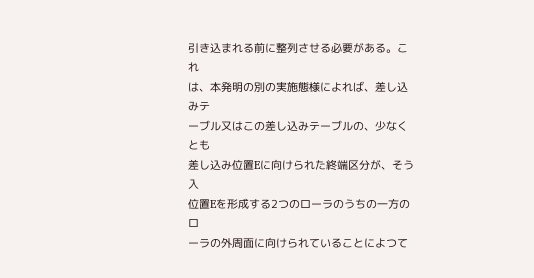引き込まれる前に整列させる必要がある。これ
は、本発明の別の実施態様によれば、差し込みテ
ーブル又はこの差し込みテーブルの、少なくとも
差し込み位置Eに向けられた終端区分が、そう入
位置Eを形成する2つのローラのうちの一方のロ
ーラの外周面に向けられていることによつて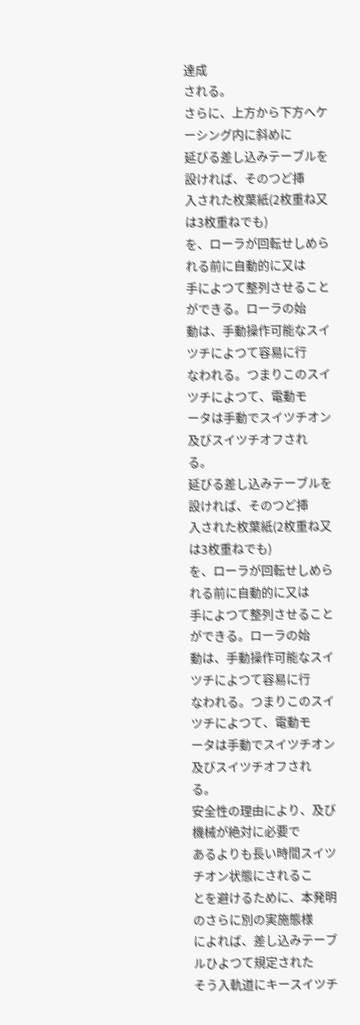達成
される。
さらに、上方から下方へケーシング内に斜めに
延びる差し込みテーブルを設ければ、そのつど挿
入された枚葉紙(2枚重ね又は3枚重ねでも)
を、ローラが回転せしめられる前に自動的に又は
手によつて整列させることができる。ローラの始
動は、手動操作可能なスイツチによつて容易に行
なわれる。つまりこのスイツチによつて、電動モ
ータは手動でスイツチオン及びスイツチオフされ
る。
延びる差し込みテーブルを設ければ、そのつど挿
入された枚葉紙(2枚重ね又は3枚重ねでも)
を、ローラが回転せしめられる前に自動的に又は
手によつて整列させることができる。ローラの始
動は、手動操作可能なスイツチによつて容易に行
なわれる。つまりこのスイツチによつて、電動モ
ータは手動でスイツチオン及びスイツチオフされ
る。
安全性の理由により、及び機械が絶対に必要で
あるよりも長い時間スイツチオン状態にされるこ
とを避けるために、本発明のさらに別の実施態様
によれば、差し込みテーブルひよつて規定された
そう入軌道にキースイツチ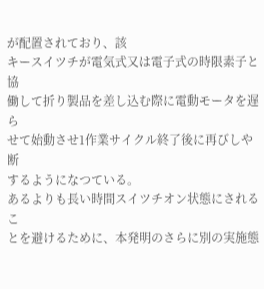が配置されており、該
キースイツチが電気式又は電子式の時限素子と協
働して折り製品を差し込む際に電動モータを遅ら
せて始動させ1作業サイクル終了後に再びしや断
するようになつている。
あるよりも長い時間スイツチオン状態にされるこ
とを避けるために、本発明のさらに別の実施態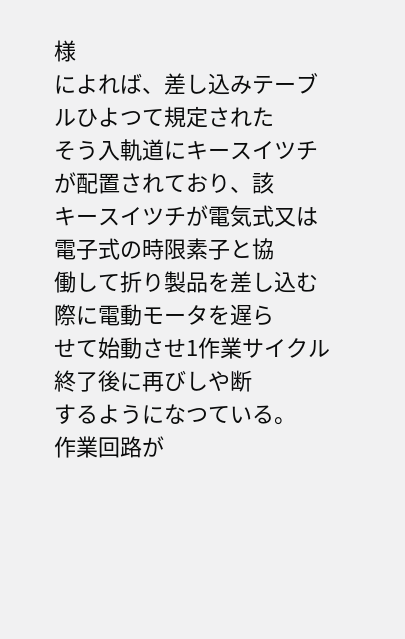様
によれば、差し込みテーブルひよつて規定された
そう入軌道にキースイツチが配置されており、該
キースイツチが電気式又は電子式の時限素子と協
働して折り製品を差し込む際に電動モータを遅ら
せて始動させ1作業サイクル終了後に再びしや断
するようになつている。
作業回路が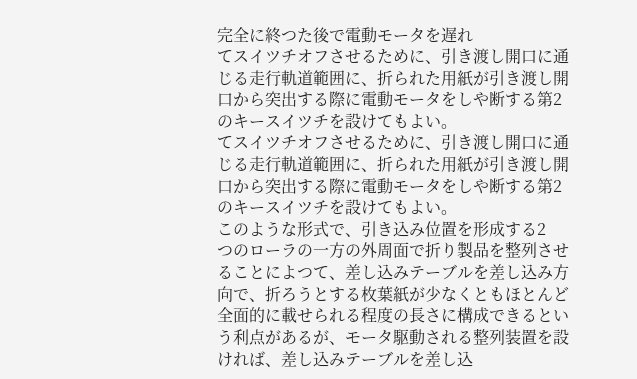完全に終つた後で電動モータを遅れ
てスイツチオフさせるために、引き渡し開口に通
じる走行軌道範囲に、折られた用紙が引き渡し開
口から突出する際に電動モータをしや断する第2
のキースイツチを設けてもよい。
てスイツチオフさせるために、引き渡し開口に通
じる走行軌道範囲に、折られた用紙が引き渡し開
口から突出する際に電動モータをしや断する第2
のキースイツチを設けてもよい。
このような形式で、引き込み位置を形成する2
つのローラの一方の外周面で折り製品を整列させ
ることによつて、差し込みテーブルを差し込み方
向で、折ろうとする枚葉紙が少なくともほとんど
全面的に載せられる程度の長さに構成できるとい
う利点があるが、モータ駆動される整列装置を設
ければ、差し込みテーブルを差し込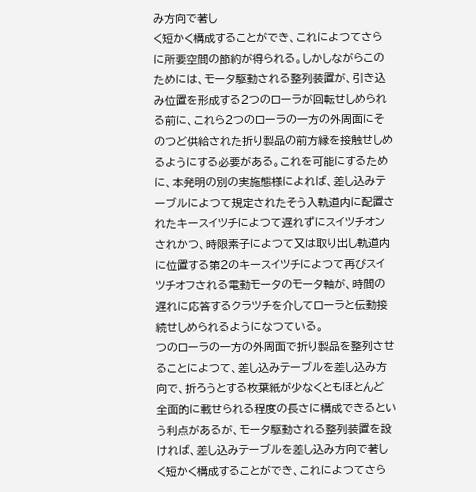み方向で著し
く短かく構成することができ、これによつてさら
に所要空間の節約が得られる。しかしながらこの
ためには、モータ駆動される整列装置が、引き込
み位置を形成する2つのローラが回転せしめられ
る前に、これら2つのローラの一方の外周面にそ
のつど供給された折り製品の前方縁を接触せしめ
るようにする必要がある。これを可能にするため
に、本発明の別の実施態様によれば、差し込みテ
ーブルによつて規定されたそう入軌道内に配置さ
れたキースイツチによつて遅れずにスイツチオン
されかつ、時限素子によつて又は取り出し軌道内
に位置する第2のキースイツチによつて再びスイ
ツチオフされる電動モータのモータ軸が、時間の
遅れに応答するクラツチを介してローラと伝動接
続せしめられるようになつている。
つのローラの一方の外周面で折り製品を整列させ
ることによつて、差し込みテーブルを差し込み方
向で、折ろうとする枚葉紙が少なくともほとんど
全面的に載せられる程度の長さに構成できるとい
う利点があるが、モータ駆動される整列装置を設
ければ、差し込みテーブルを差し込み方向で著し
く短かく構成することができ、これによつてさら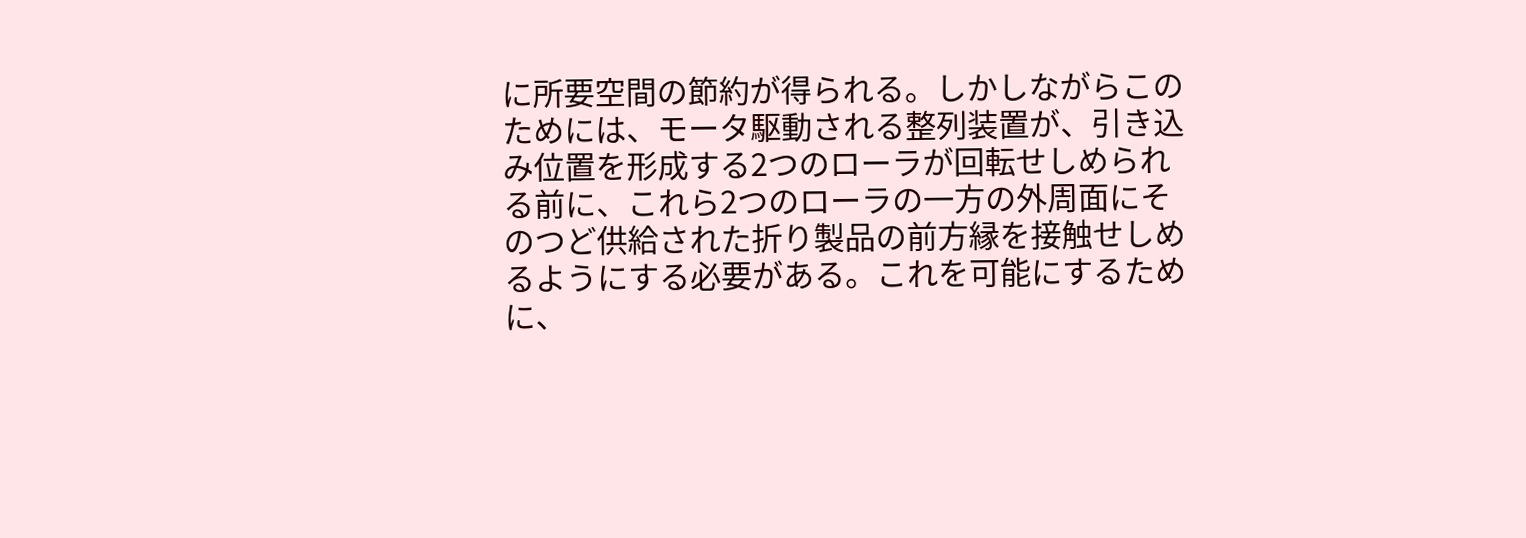に所要空間の節約が得られる。しかしながらこの
ためには、モータ駆動される整列装置が、引き込
み位置を形成する2つのローラが回転せしめられ
る前に、これら2つのローラの一方の外周面にそ
のつど供給された折り製品の前方縁を接触せしめ
るようにする必要がある。これを可能にするため
に、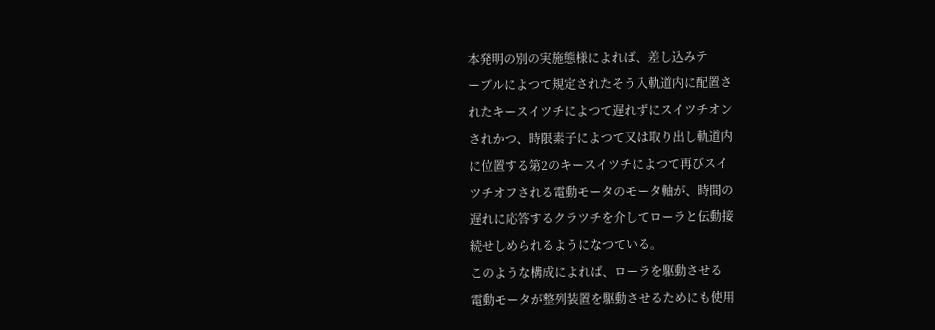本発明の別の実施態様によれば、差し込みテ
ーブルによつて規定されたそう入軌道内に配置さ
れたキースイツチによつて遅れずにスイツチオン
されかつ、時限素子によつて又は取り出し軌道内
に位置する第2のキースイツチによつて再びスイ
ツチオフされる電動モータのモータ軸が、時間の
遅れに応答するクラツチを介してローラと伝動接
続せしめられるようになつている。
このような構成によれば、ローラを駆動させる
電動モータが整列装置を駆動させるためにも使用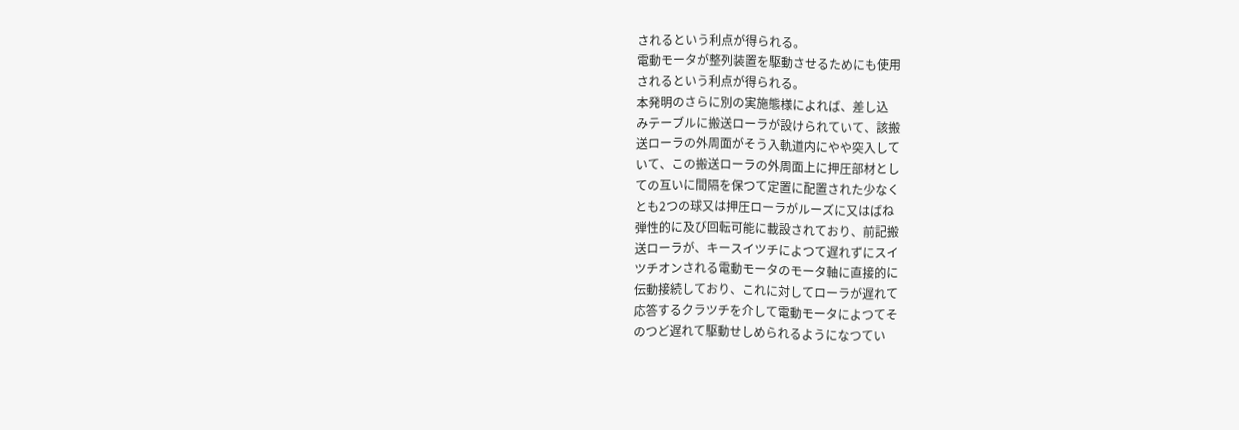されるという利点が得られる。
電動モータが整列装置を駆動させるためにも使用
されるという利点が得られる。
本発明のさらに別の実施態様によれば、差し込
みテーブルに搬送ローラが設けられていて、該搬
送ローラの外周面がそう入軌道内にやや突入して
いて、この搬送ローラの外周面上に押圧部材とし
ての互いに間隔を保つて定置に配置された少なく
とも2つの球又は押圧ローラがルーズに又はばね
弾性的に及び回転可能に載設されており、前記搬
送ローラが、キースイツチによつて遅れずにスイ
ツチオンされる電動モータのモータ軸に直接的に
伝動接続しており、これに対してローラが遅れて
応答するクラツチを介して電動モータによつてそ
のつど遅れて駆動せしめられるようになつてい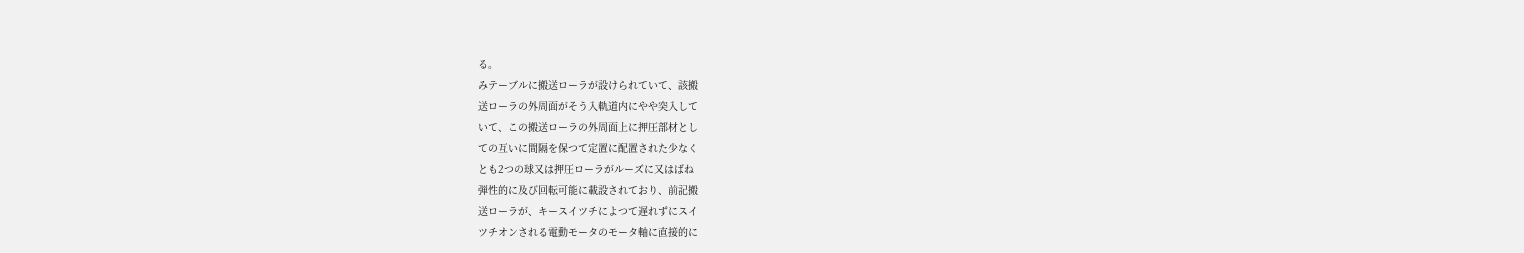る。
みテーブルに搬送ローラが設けられていて、該搬
送ローラの外周面がそう入軌道内にやや突入して
いて、この搬送ローラの外周面上に押圧部材とし
ての互いに間隔を保つて定置に配置された少なく
とも2つの球又は押圧ローラがルーズに又はばね
弾性的に及び回転可能に載設されており、前記搬
送ローラが、キースイツチによつて遅れずにスイ
ツチオンされる電動モータのモータ軸に直接的に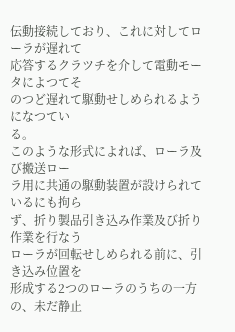伝動接続しており、これに対してローラが遅れて
応答するクラツチを介して電動モータによつてそ
のつど遅れて駆動せしめられるようになつてい
る。
このような形式によれば、ローラ及び搬送ロー
ラ用に共通の駆動装置が設けられているにも拘ら
ず、折り製品引き込み作業及び折り作業を行なう
ローラが回転せしめられる前に、引き込み位置を
形成する2つのローラのうちの一方の、未だ静止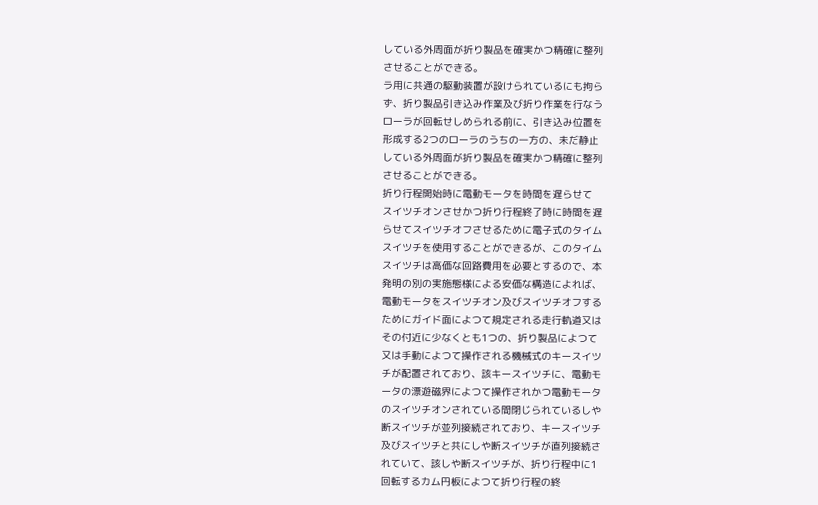している外周面が折り製品を確実かつ精確に整列
させることができる。
ラ用に共通の駆動装置が設けられているにも拘ら
ず、折り製品引き込み作業及び折り作業を行なう
ローラが回転せしめられる前に、引き込み位置を
形成する2つのローラのうちの一方の、未だ静止
している外周面が折り製品を確実かつ精確に整列
させることができる。
折り行程開始時に電動モータを時間を遅らせて
スイツチオンさせかつ折り行程終了時に時間を遅
らせてスイツチオフさせるために電子式のタイム
スイツチを使用することができるが、このタイム
スイツチは高価な回路費用を必要とするので、本
発明の別の実施態様による安価な構造によれば、
電動モータをスイツチオン及びスイツチオフする
ためにガイド面によつて規定される走行軌道又は
その付近に少なくとも1つの、折り製品によつて
又は手動によつて操作される機械式のキースイツ
チが配置されており、該キースイツチに、電動モ
ータの漂遊磁界によつて操作されかつ電動モータ
のスイツチオンされている間閉じられているしや
断スイツチが並列接続されており、キースイツチ
及びスイツチと共にしや断スイツチが直列接続さ
れていて、該しや断スイツチが、折り行程中に1
回転するカム円板によつて折り行程の終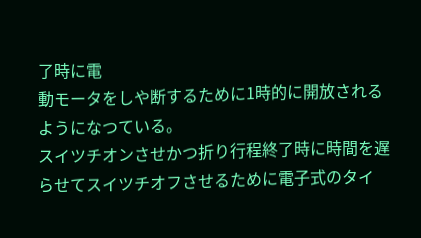了時に電
動モータをしや断するために1時的に開放される
ようになつている。
スイツチオンさせかつ折り行程終了時に時間を遅
らせてスイツチオフさせるために電子式のタイ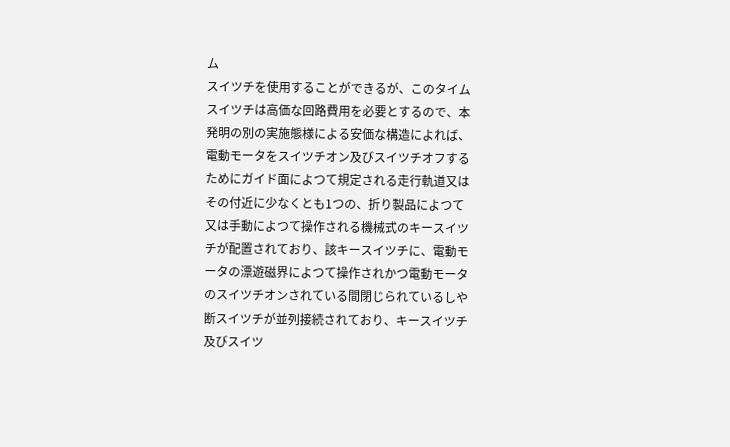ム
スイツチを使用することができるが、このタイム
スイツチは高価な回路費用を必要とするので、本
発明の別の実施態様による安価な構造によれば、
電動モータをスイツチオン及びスイツチオフする
ためにガイド面によつて規定される走行軌道又は
その付近に少なくとも1つの、折り製品によつて
又は手動によつて操作される機械式のキースイツ
チが配置されており、該キースイツチに、電動モ
ータの漂遊磁界によつて操作されかつ電動モータ
のスイツチオンされている間閉じられているしや
断スイツチが並列接続されており、キースイツチ
及びスイツ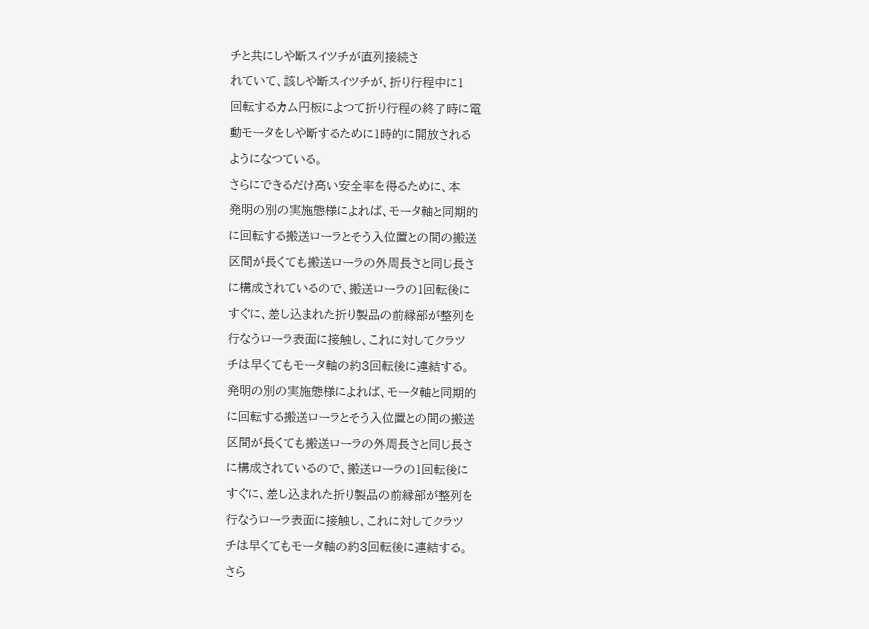チと共にしや断スイツチが直列接続さ
れていて、該しや断スイツチが、折り行程中に1
回転するカム円板によつて折り行程の終了時に電
動モータをしや断するために1時的に開放される
ようになつている。
さらにできるだけ高い安全率を得るために、本
発明の別の実施態様によれば、モータ軸と同期的
に回転する搬送ローラとそう入位置との間の搬送
区間が長くても搬送ローラの外周長さと同じ長さ
に構成されているので、搬送ローラの1回転後に
すぐに、差し込まれた折り製品の前縁部が整列を
行なうローラ表面に接触し、これに対してクラツ
チは早くてもモータ軸の約3回転後に連結する。
発明の別の実施態様によれば、モータ軸と同期的
に回転する搬送ローラとそう入位置との間の搬送
区間が長くても搬送ローラの外周長さと同じ長さ
に構成されているので、搬送ローラの1回転後に
すぐに、差し込まれた折り製品の前縁部が整列を
行なうローラ表面に接触し、これに対してクラツ
チは早くてもモータ軸の約3回転後に連結する。
さら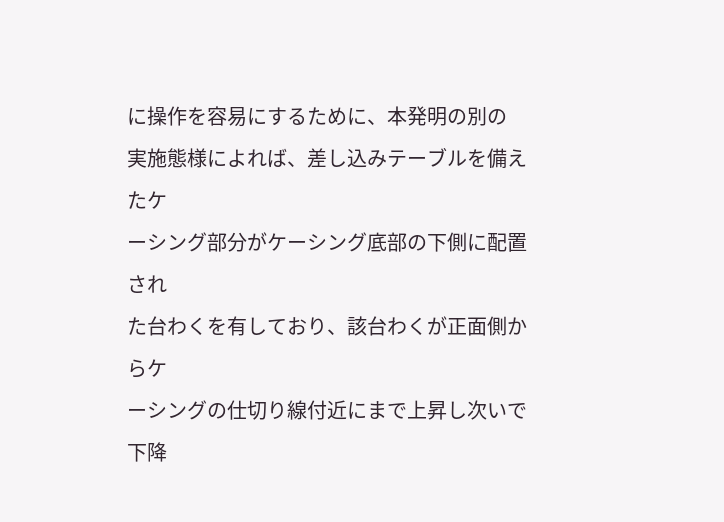に操作を容易にするために、本発明の別の
実施態様によれば、差し込みテーブルを備えたケ
ーシング部分がケーシング底部の下側に配置され
た台わくを有しており、該台わくが正面側からケ
ーシングの仕切り線付近にまで上昇し次いで下降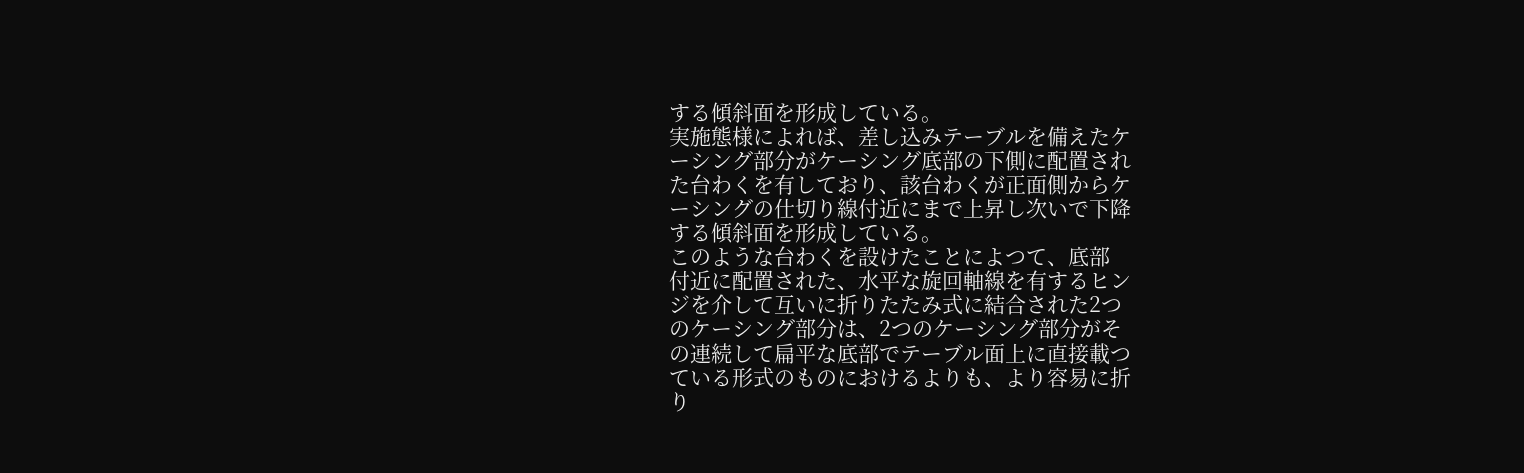する傾斜面を形成している。
実施態様によれば、差し込みテーブルを備えたケ
ーシング部分がケーシング底部の下側に配置され
た台わくを有しており、該台わくが正面側からケ
ーシングの仕切り線付近にまで上昇し次いで下降
する傾斜面を形成している。
このような台わくを設けたことによつて、底部
付近に配置された、水平な旋回軸線を有するヒン
ジを介して互いに折りたたみ式に結合された2つ
のケーシング部分は、2つのケーシング部分がそ
の連続して扁平な底部でテーブル面上に直接載つ
ている形式のものにおけるよりも、より容易に折
り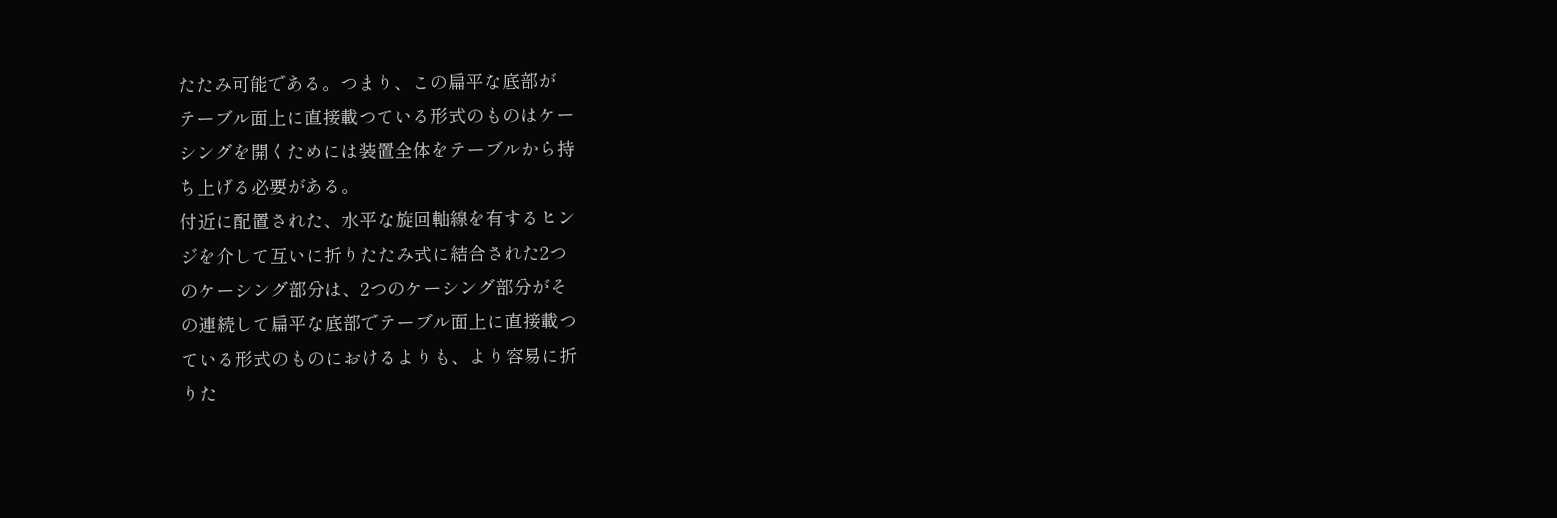たたみ可能である。つまり、この扁平な底部が
テーブル面上に直接載つている形式のものはケー
シングを開くためには装置全体をテーブルから持
ち上げる必要がある。
付近に配置された、水平な旋回軸線を有するヒン
ジを介して互いに折りたたみ式に結合された2つ
のケーシング部分は、2つのケーシング部分がそ
の連続して扁平な底部でテーブル面上に直接載つ
ている形式のものにおけるよりも、より容易に折
りた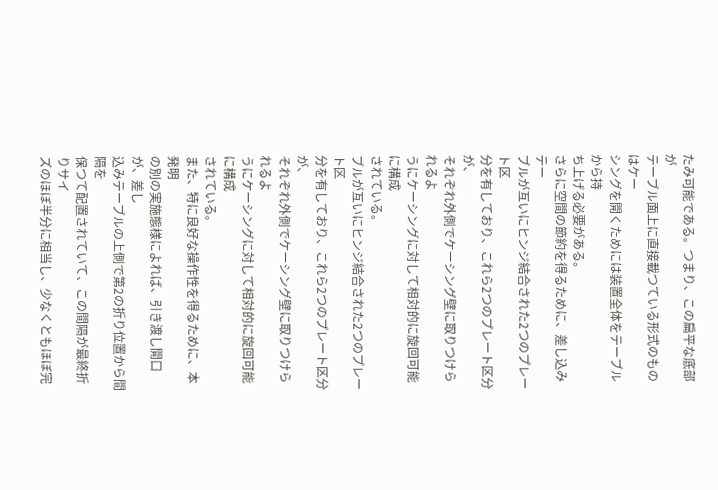たみ可能である。つまり、この扁平な底部が
テーブル面上に直接載つている形式のものはケー
シングを開くためには装置全体をテーブルから持
ち上げる必要がある。
さらに空間の節約を得るために、差し込みテー
ブルが互いにヒンジ結合された2つのプレート区
分を有しており、これら2つのプレート区分が、
それぞれ外側でケーシング壁に取りつけられるよ
うにケーシングに対して相対的に旋回可能に構成
されている。
ブルが互いにヒンジ結合された2つのプレート区
分を有しており、これら2つのプレート区分が、
それぞれ外側でケーシング壁に取りつけられるよ
うにケーシングに対して相対的に旋回可能に構成
されている。
また、特に良好な操作性を得るために、本発明
の別の実施態様によれば、引き渡し開口が、差し
込みテーブルの上側で第2の折り位置から間隔を
保つて配置されていて、この間隔が最終折りサイ
ズのほぼ半分に相当し、少なくともほぼ完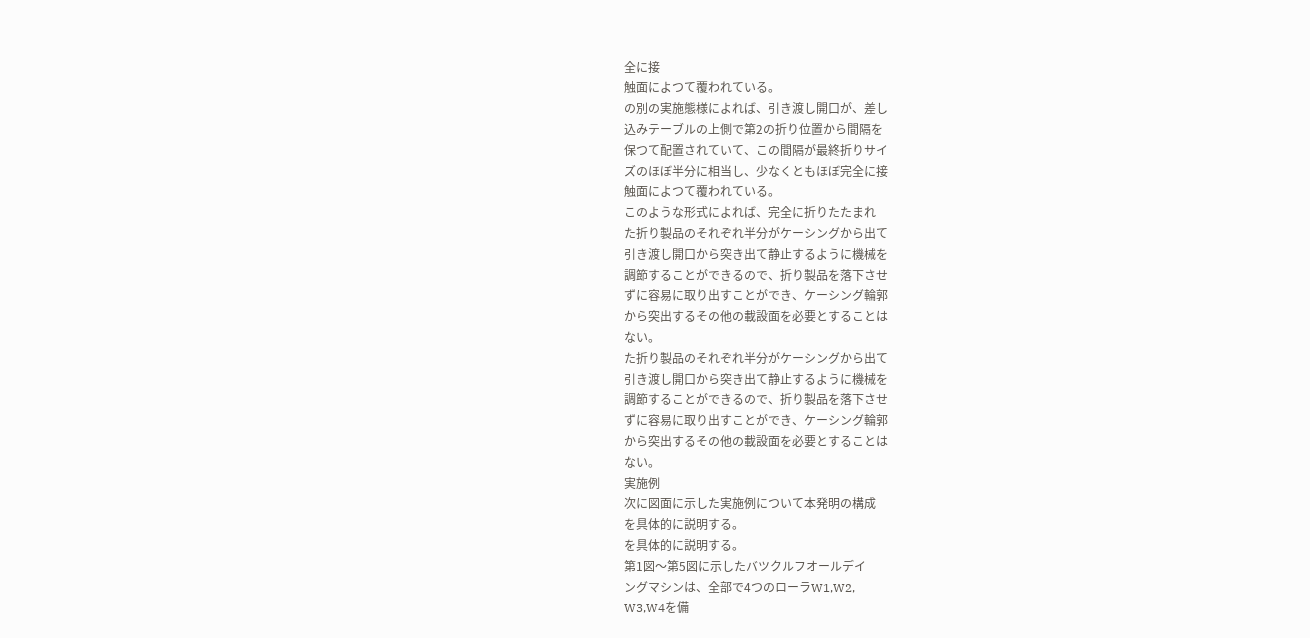全に接
触面によつて覆われている。
の別の実施態様によれば、引き渡し開口が、差し
込みテーブルの上側で第2の折り位置から間隔を
保つて配置されていて、この間隔が最終折りサイ
ズのほぼ半分に相当し、少なくともほぼ完全に接
触面によつて覆われている。
このような形式によれば、完全に折りたたまれ
た折り製品のそれぞれ半分がケーシングから出て
引き渡し開口から突き出て静止するように機械を
調節することができるので、折り製品を落下させ
ずに容易に取り出すことができ、ケーシング輪郭
から突出するその他の載設面を必要とすることは
ない。
た折り製品のそれぞれ半分がケーシングから出て
引き渡し開口から突き出て静止するように機械を
調節することができるので、折り製品を落下させ
ずに容易に取り出すことができ、ケーシング輪郭
から突出するその他の載設面を必要とすることは
ない。
実施例
次に図面に示した実施例について本発明の構成
を具体的に説明する。
を具体的に説明する。
第1図〜第5図に示したバツクルフオールデイ
ングマシンは、全部で4つのローラW1,W2,
W3,W4を備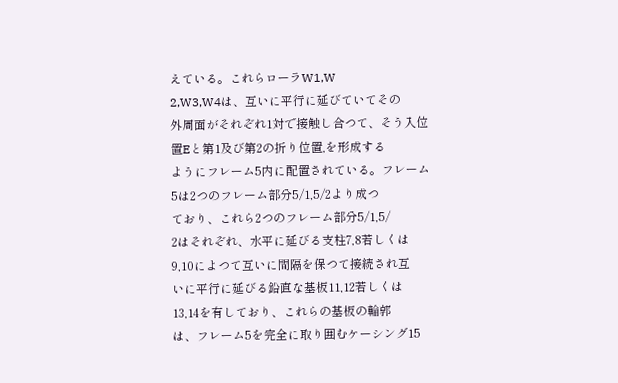えている。これらローラW1,W
2,W3,W4は、互いに平行に延びていてその
外周面がそれぞれ1対で接触し合つて、そう入位
置Eと第1及び第2の折り位置,を形成する
ようにフレーム5内に配置されている。フレーム
5は2つのフレーム部分5/1,5/2より成つ
ており、これら2つのフレーム部分5/1,5/
2はそれぞれ、水平に延びる支柱7,8若しくは
9,10によつて互いに間隔を保つて接続され互
いに平行に延びる鉛直な基板11,12若しくは
13,14を有しており、これらの基板の輪郭
は、フレーム5を完全に取り囲むケーシング15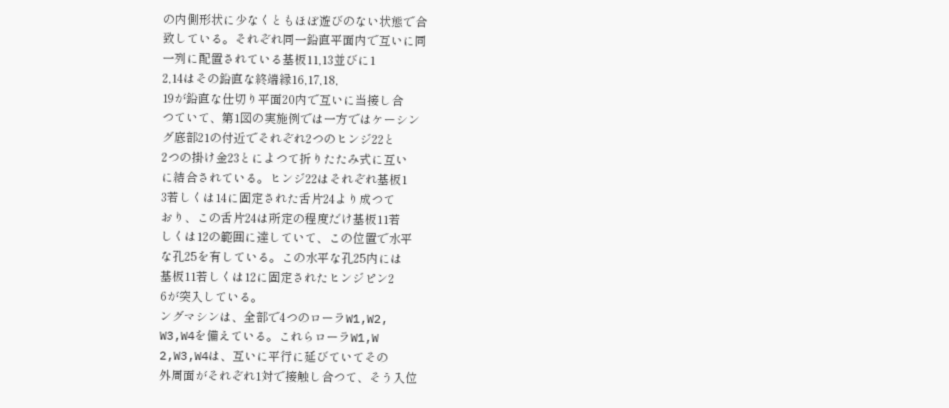の内側形状に少なくともほぼ遊びのない状態で合
致している。それぞれ同一鉛直平面内で互いに同
一列に配置されている基板11,13並びに1
2,14はその鉛直な終端縁16,17,18,
19が鉛直な仕切り平面20内で互いに当接し合
つていて、第1図の実施例では一方ではケーシン
グ底部21の付近でそれぞれ2つのヒンジ22と
2つの掛け金23とによつて折りたたみ式に互い
に結合されている。ヒンジ22はそれぞれ基板1
3若しくは14に固定された舌片24より成つて
おり、この舌片24は所定の程度だけ基板11若
しくは12の範囲に達していて、この位置で水平
な孔25を有している。この水平な孔25内には
基板11若しくは12に固定されたヒンジピン2
6が突入している。
ングマシンは、全部で4つのローラW1,W2,
W3,W4を備えている。これらローラW1,W
2,W3,W4は、互いに平行に延びていてその
外周面がそれぞれ1対で接触し合つて、そう入位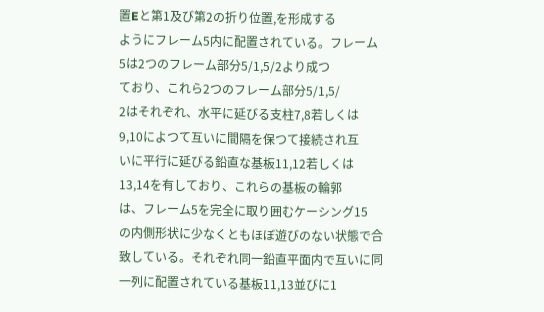置Eと第1及び第2の折り位置,を形成する
ようにフレーム5内に配置されている。フレーム
5は2つのフレーム部分5/1,5/2より成つ
ており、これら2つのフレーム部分5/1,5/
2はそれぞれ、水平に延びる支柱7,8若しくは
9,10によつて互いに間隔を保つて接続され互
いに平行に延びる鉛直な基板11,12若しくは
13,14を有しており、これらの基板の輪郭
は、フレーム5を完全に取り囲むケーシング15
の内側形状に少なくともほぼ遊びのない状態で合
致している。それぞれ同一鉛直平面内で互いに同
一列に配置されている基板11,13並びに1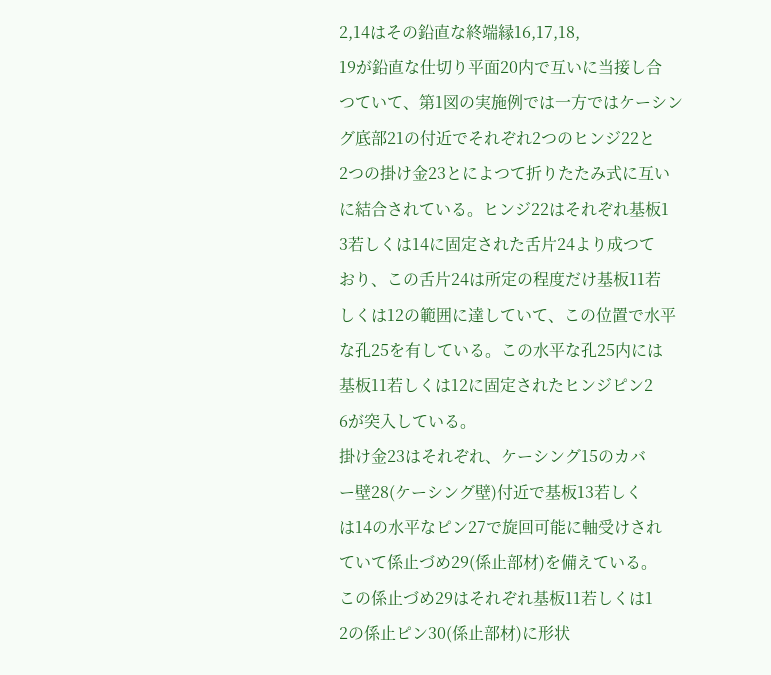2,14はその鉛直な終端縁16,17,18,
19が鉛直な仕切り平面20内で互いに当接し合
つていて、第1図の実施例では一方ではケーシン
グ底部21の付近でそれぞれ2つのヒンジ22と
2つの掛け金23とによつて折りたたみ式に互い
に結合されている。ヒンジ22はそれぞれ基板1
3若しくは14に固定された舌片24より成つて
おり、この舌片24は所定の程度だけ基板11若
しくは12の範囲に達していて、この位置で水平
な孔25を有している。この水平な孔25内には
基板11若しくは12に固定されたヒンジピン2
6が突入している。
掛け金23はそれぞれ、ケーシング15のカバ
ー壁28(ケーシング壁)付近で基板13若しく
は14の水平なピン27で旋回可能に軸受けされ
ていて係止づめ29(係止部材)を備えている。
この係止づめ29はそれぞれ基板11若しくは1
2の係止ピン30(係止部材)に形状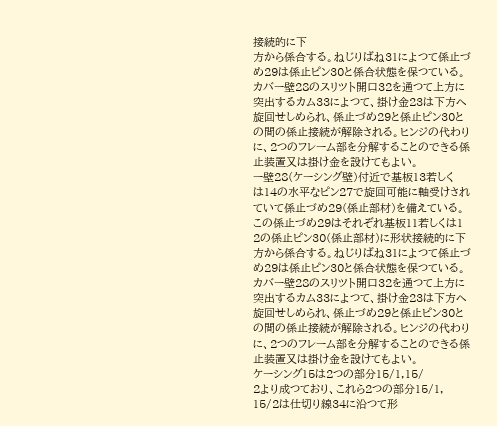接続的に下
方から係合する。ねじりばね31によつて係止づ
め29は係止ピン30と係合状態を保つている。
カバー壁28のスリツト開口32を通つて上方に
突出するカム33によつて、掛け金23は下方へ
旋回せしめられ、係止づめ29と係止ピン30と
の間の係止接続が解除される。ヒンジの代わり
に、2つのフレーム部を分解することのできる係
止装置又は掛け金を設けてもよい。
ー壁28(ケーシング壁)付近で基板13若しく
は14の水平なピン27で旋回可能に軸受けされ
ていて係止づめ29(係止部材)を備えている。
この係止づめ29はそれぞれ基板11若しくは1
2の係止ピン30(係止部材)に形状接続的に下
方から係合する。ねじりばね31によつて係止づ
め29は係止ピン30と係合状態を保つている。
カバー壁28のスリツト開口32を通つて上方に
突出するカム33によつて、掛け金23は下方へ
旋回せしめられ、係止づめ29と係止ピン30と
の間の係止接続が解除される。ヒンジの代わり
に、2つのフレーム部を分解することのできる係
止装置又は掛け金を設けてもよい。
ケーシング15は2つの部分15/1,15/
2より成つており、これら2つの部分15/1,
15/2は仕切り線34に沿つて形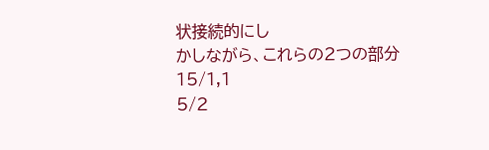状接続的にし
かしながら、これらの2つの部分15/1,1
5/2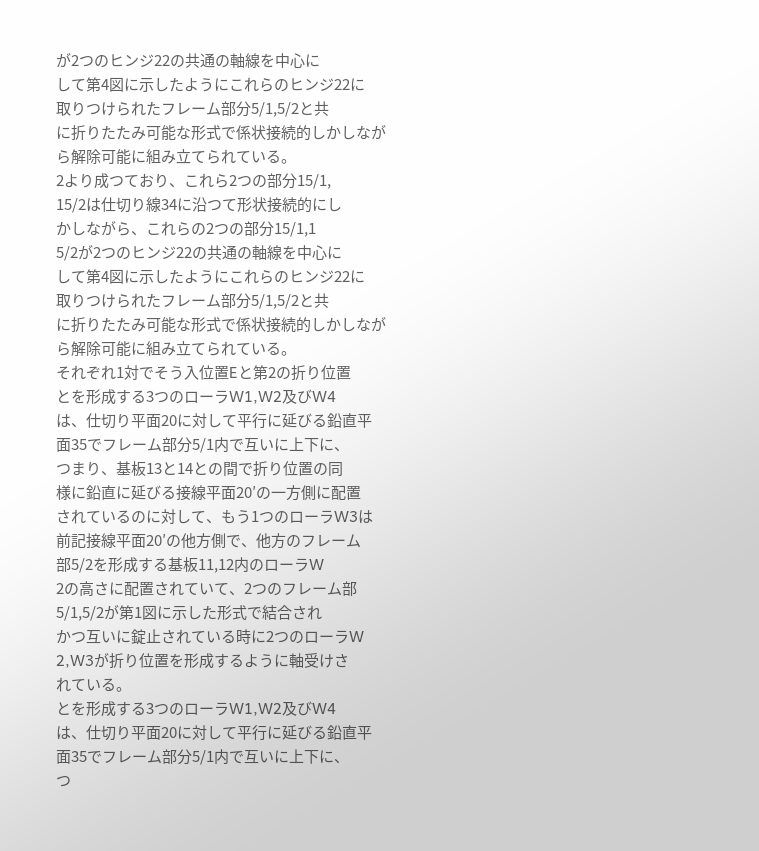が2つのヒンジ22の共通の軸線を中心に
して第4図に示したようにこれらのヒンジ22に
取りつけられたフレーム部分5/1,5/2と共
に折りたたみ可能な形式で係状接続的しかしなが
ら解除可能に組み立てられている。
2より成つており、これら2つの部分15/1,
15/2は仕切り線34に沿つて形状接続的にし
かしながら、これらの2つの部分15/1,1
5/2が2つのヒンジ22の共通の軸線を中心に
して第4図に示したようにこれらのヒンジ22に
取りつけられたフレーム部分5/1,5/2と共
に折りたたみ可能な形式で係状接続的しかしなが
ら解除可能に組み立てられている。
それぞれ1対でそう入位置Eと第2の折り位置
とを形成する3つのローラW1,W2及びW4
は、仕切り平面20に対して平行に延びる鉛直平
面35でフレーム部分5/1内で互いに上下に、
つまり、基板13と14との間で折り位置の同
様に鉛直に延びる接線平面20′の一方側に配置
されているのに対して、もう1つのローラW3は
前記接線平面20′の他方側で、他方のフレーム
部5/2を形成する基板11,12内のローラW
2の高さに配置されていて、2つのフレーム部
5/1,5/2が第1図に示した形式で結合され
かつ互いに錠止されている時に2つのローラW
2,W3が折り位置を形成するように軸受けさ
れている。
とを形成する3つのローラW1,W2及びW4
は、仕切り平面20に対して平行に延びる鉛直平
面35でフレーム部分5/1内で互いに上下に、
つ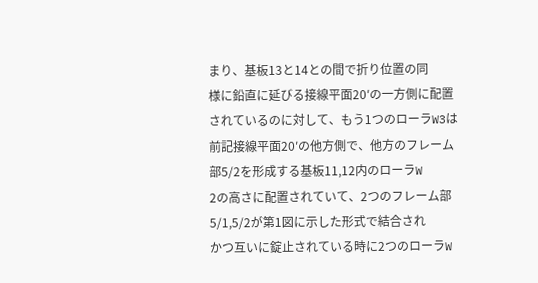まり、基板13と14との間で折り位置の同
様に鉛直に延びる接線平面20′の一方側に配置
されているのに対して、もう1つのローラW3は
前記接線平面20′の他方側で、他方のフレーム
部5/2を形成する基板11,12内のローラW
2の高さに配置されていて、2つのフレーム部
5/1,5/2が第1図に示した形式で結合され
かつ互いに錠止されている時に2つのローラW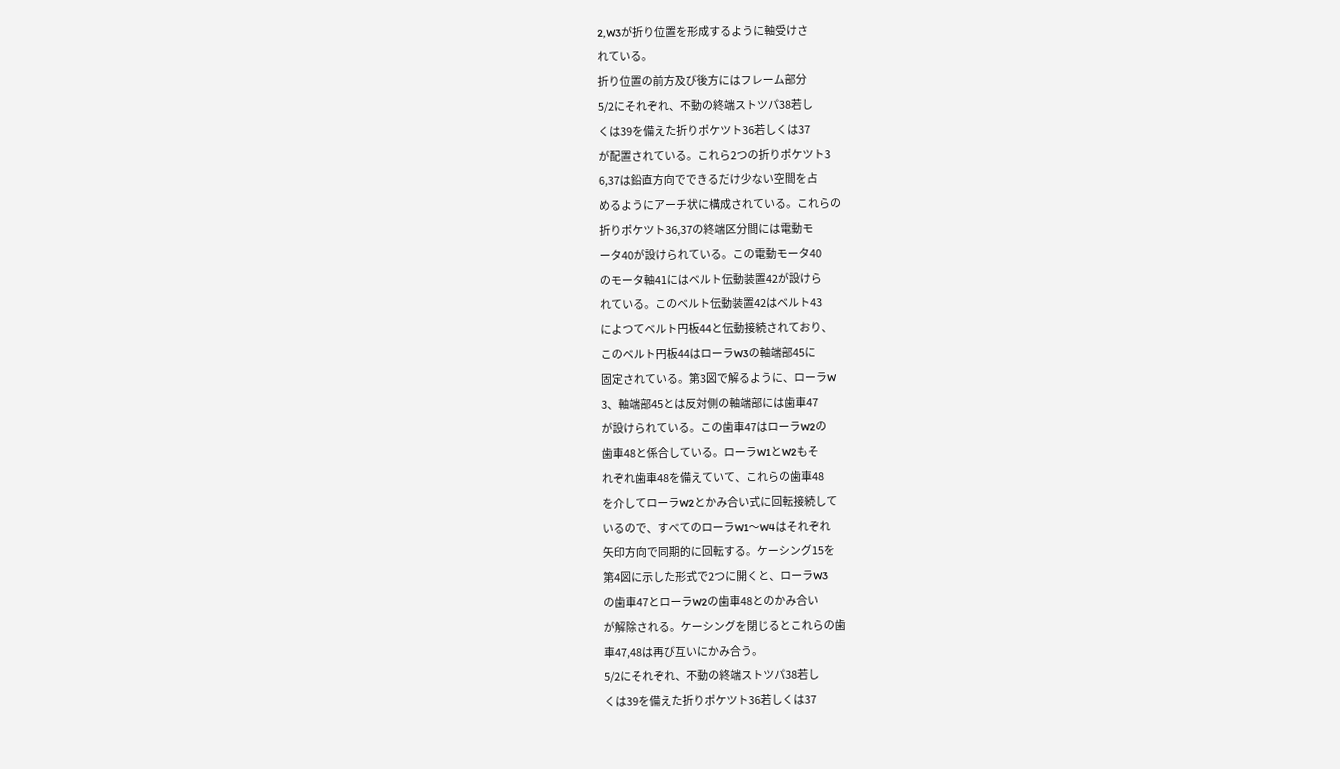2,W3が折り位置を形成するように軸受けさ
れている。
折り位置の前方及び後方にはフレーム部分
5/2にそれぞれ、不動の終端ストツパ38若し
くは39を備えた折りポケツト36若しくは37
が配置されている。これら2つの折りポケツト3
6,37は鉛直方向でできるだけ少ない空間を占
めるようにアーチ状に構成されている。これらの
折りポケツト36,37の終端区分間には電動モ
ータ40が設けられている。この電動モータ40
のモータ軸41にはベルト伝動装置42が設けら
れている。このベルト伝動装置42はベルト43
によつてベルト円板44と伝動接続されており、
このベルト円板44はローラW3の軸端部45に
固定されている。第3図で解るように、ローラW
3、軸端部45とは反対側の軸端部には歯車47
が設けられている。この歯車47はローラW2の
歯車48と係合している。ローラW1とW2もそ
れぞれ歯車48を備えていて、これらの歯車48
を介してローラW2とかみ合い式に回転接続して
いるので、すべてのローラW1〜W4はそれぞれ
矢印方向で同期的に回転する。ケーシング15を
第4図に示した形式で2つに開くと、ローラW3
の歯車47とローラW2の歯車48とのかみ合い
が解除される。ケーシングを閉じるとこれらの歯
車47,48は再び互いにかみ合う。
5/2にそれぞれ、不動の終端ストツパ38若し
くは39を備えた折りポケツト36若しくは37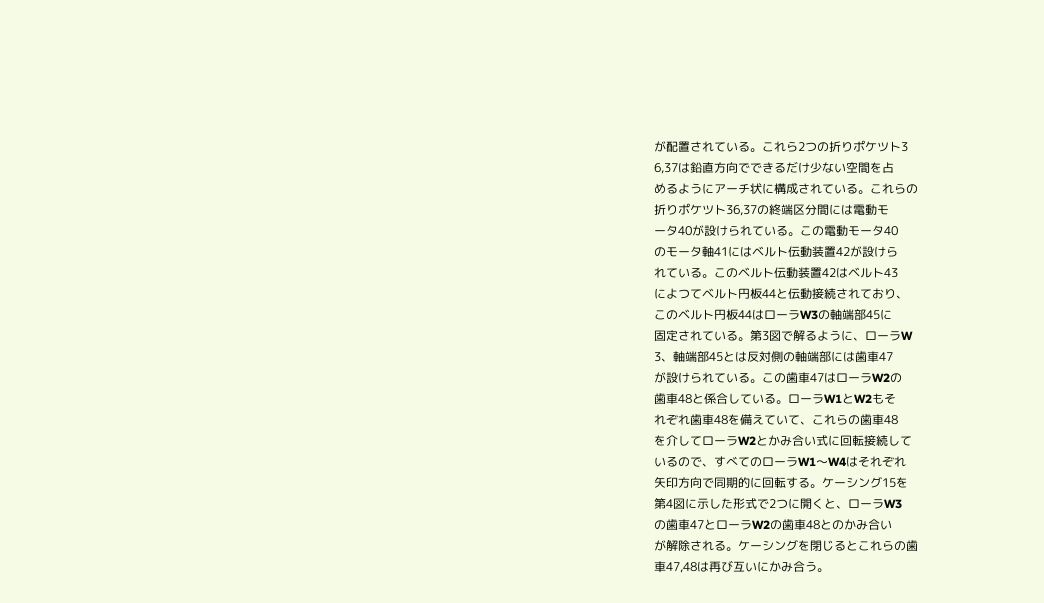が配置されている。これら2つの折りポケツト3
6,37は鉛直方向でできるだけ少ない空間を占
めるようにアーチ状に構成されている。これらの
折りポケツト36,37の終端区分間には電動モ
ータ40が設けられている。この電動モータ40
のモータ軸41にはベルト伝動装置42が設けら
れている。このベルト伝動装置42はベルト43
によつてベルト円板44と伝動接続されており、
このベルト円板44はローラW3の軸端部45に
固定されている。第3図で解るように、ローラW
3、軸端部45とは反対側の軸端部には歯車47
が設けられている。この歯車47はローラW2の
歯車48と係合している。ローラW1とW2もそ
れぞれ歯車48を備えていて、これらの歯車48
を介してローラW2とかみ合い式に回転接続して
いるので、すべてのローラW1〜W4はそれぞれ
矢印方向で同期的に回転する。ケーシング15を
第4図に示した形式で2つに開くと、ローラW3
の歯車47とローラW2の歯車48とのかみ合い
が解除される。ケーシングを閉じるとこれらの歯
車47,48は再び互いにかみ合う。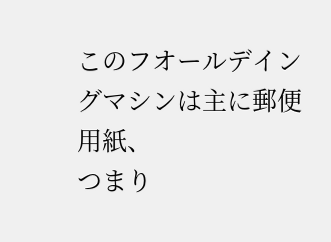このフオールデイングマシンは主に郵便用紙、
つまり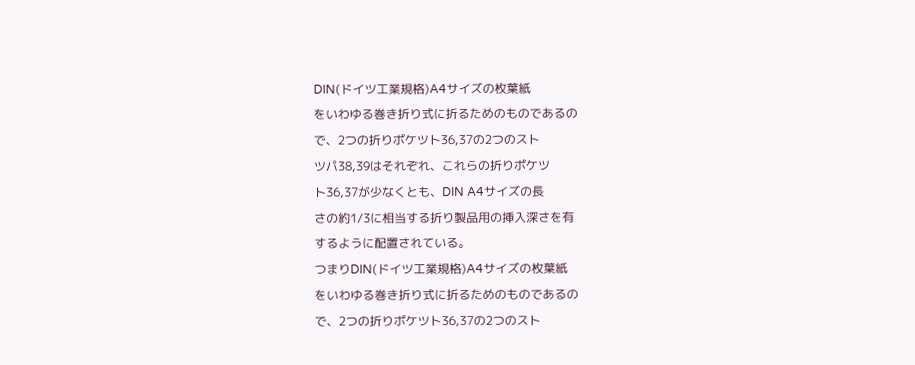DIN(ドイツ工業規格)A4サイズの枚葉紙
をいわゆる巻き折り式に折るためのものであるの
で、2つの折りポケツト36,37の2つのスト
ツパ38,39はそれぞれ、これらの折りポケツ
ト36,37が少なくとも、DIN A4サイズの長
さの約1/3に相当する折り製品用の挿入深さを有
するように配置されている。
つまりDIN(ドイツ工業規格)A4サイズの枚葉紙
をいわゆる巻き折り式に折るためのものであるの
で、2つの折りポケツト36,37の2つのスト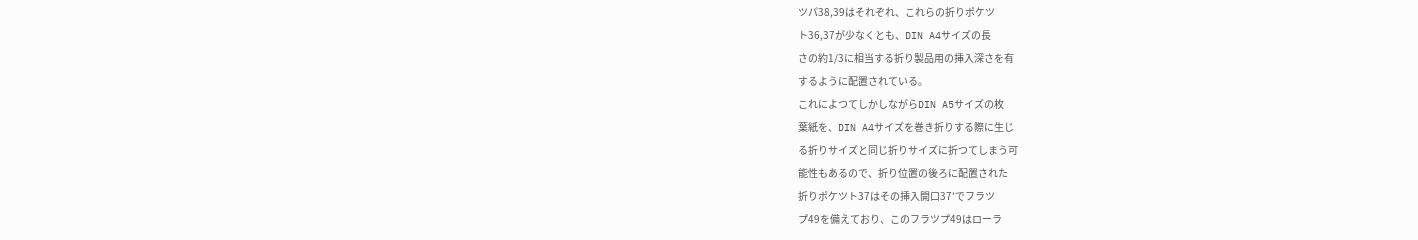ツパ38,39はそれぞれ、これらの折りポケツ
ト36,37が少なくとも、DIN A4サイズの長
さの約1/3に相当する折り製品用の挿入深さを有
するように配置されている。
これによつてしかしながらDIN A5サイズの枚
葉紙を、DIN A4サイズを巻き折りする際に生じ
る折りサイズと同じ折りサイズに折つてしまう可
能性もあるので、折り位置の後ろに配置された
折りポケツト37はその挿入開口37′でフラツ
プ49を備えており、このフラツプ49はローラ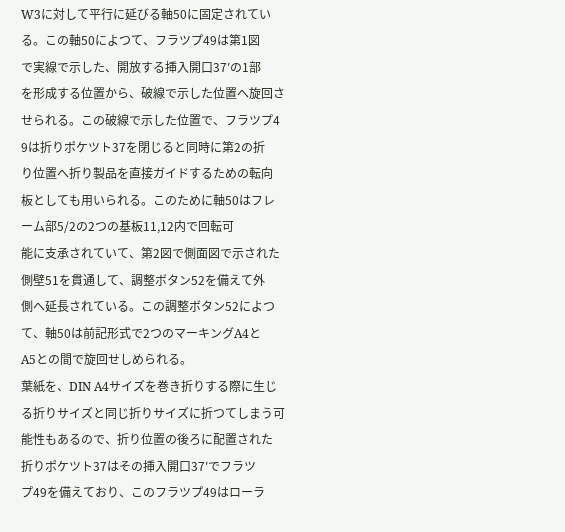W3に対して平行に延びる軸50に固定されてい
る。この軸50によつて、フラツプ49は第1図
で実線で示した、開放する挿入開口37′の1部
を形成する位置から、破線で示した位置へ旋回さ
せられる。この破線で示した位置で、フラツプ4
9は折りポケツト37を閉じると同時に第2の折
り位置へ折り製品を直接ガイドするための転向
板としても用いられる。このために軸50はフレ
ーム部5/2の2つの基板11,12内で回転可
能に支承されていて、第2図で側面図で示された
側壁51を貫通して、調整ボタン52を備えて外
側へ延長されている。この調整ボタン52によつ
て、軸50は前記形式で2つのマーキングA4と
A5との間で旋回せしめられる。
葉紙を、DIN A4サイズを巻き折りする際に生じ
る折りサイズと同じ折りサイズに折つてしまう可
能性もあるので、折り位置の後ろに配置された
折りポケツト37はその挿入開口37′でフラツ
プ49を備えており、このフラツプ49はローラ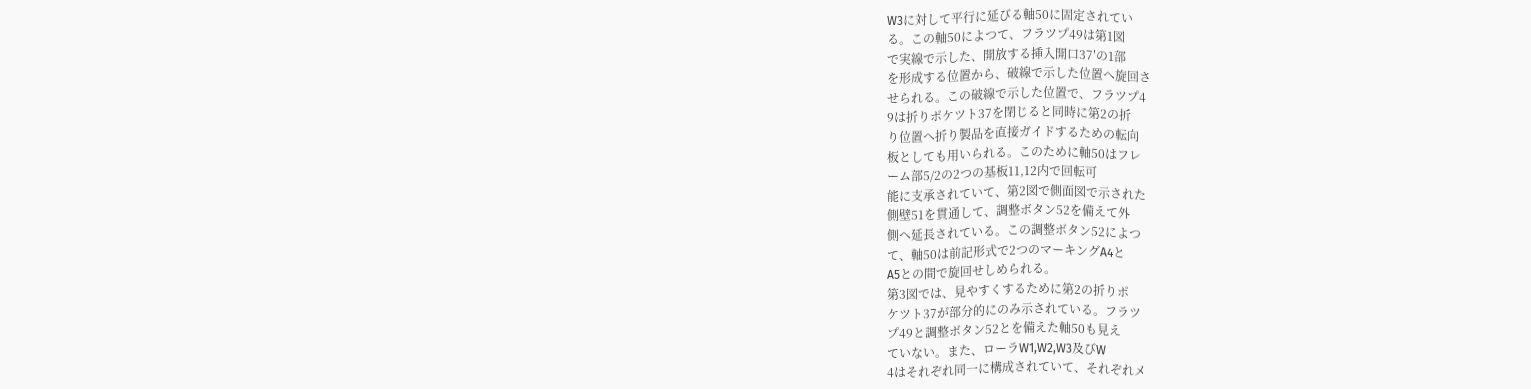W3に対して平行に延びる軸50に固定されてい
る。この軸50によつて、フラツプ49は第1図
で実線で示した、開放する挿入開口37′の1部
を形成する位置から、破線で示した位置へ旋回さ
せられる。この破線で示した位置で、フラツプ4
9は折りポケツト37を閉じると同時に第2の折
り位置へ折り製品を直接ガイドするための転向
板としても用いられる。このために軸50はフレ
ーム部5/2の2つの基板11,12内で回転可
能に支承されていて、第2図で側面図で示された
側壁51を貫通して、調整ボタン52を備えて外
側へ延長されている。この調整ボタン52によつ
て、軸50は前記形式で2つのマーキングA4と
A5との間で旋回せしめられる。
第3図では、見やすくするために第2の折りポ
ケツト37が部分的にのみ示されている。フラツ
プ49と調整ボタン52とを備えた軸50も見え
ていない。また、ローラW1,W2,W3及びW
4はそれぞれ同一に構成されていて、それぞれメ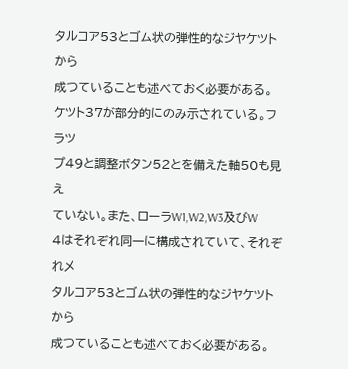タルコア53とゴム状の弾性的なジヤケツトから
成つていることも述べておく必要がある。
ケツト37が部分的にのみ示されている。フラツ
プ49と調整ボタン52とを備えた軸50も見え
ていない。また、ローラW1,W2,W3及びW
4はそれぞれ同一に構成されていて、それぞれメ
タルコア53とゴム状の弾性的なジヤケツトから
成つていることも述べておく必要がある。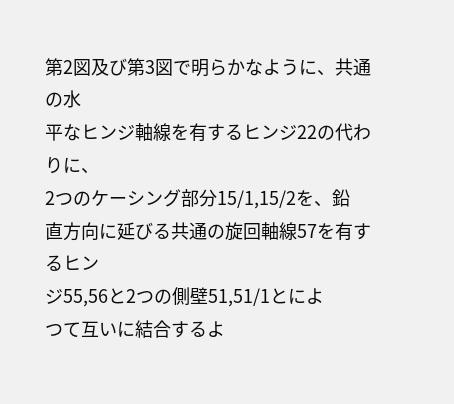第2図及び第3図で明らかなように、共通の水
平なヒンジ軸線を有するヒンジ22の代わりに、
2つのケーシング部分15/1,15/2を、鉛
直方向に延びる共通の旋回軸線57を有するヒン
ジ55,56と2つの側壁51,51/1とによ
つて互いに結合するよ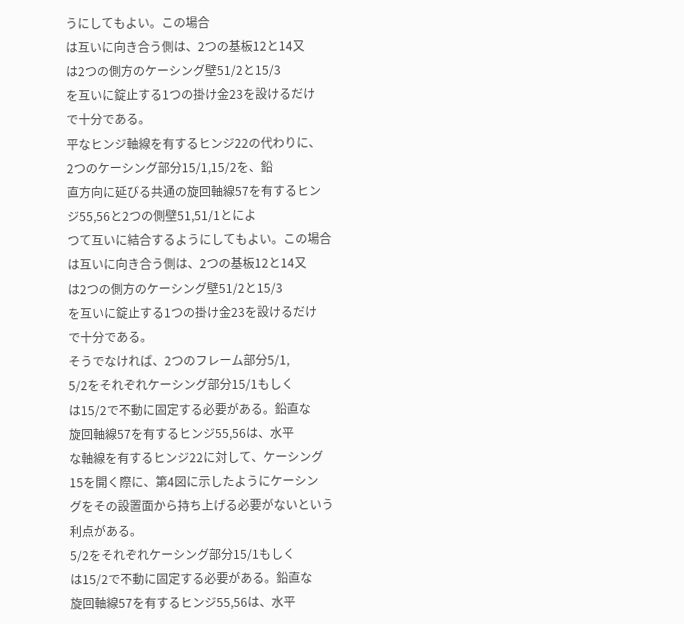うにしてもよい。この場合
は互いに向き合う側は、2つの基板12と14又
は2つの側方のケーシング壁51/2と15/3
を互いに錠止する1つの掛け金23を設けるだけ
で十分である。
平なヒンジ軸線を有するヒンジ22の代わりに、
2つのケーシング部分15/1,15/2を、鉛
直方向に延びる共通の旋回軸線57を有するヒン
ジ55,56と2つの側壁51,51/1とによ
つて互いに結合するようにしてもよい。この場合
は互いに向き合う側は、2つの基板12と14又
は2つの側方のケーシング壁51/2と15/3
を互いに錠止する1つの掛け金23を設けるだけ
で十分である。
そうでなければ、2つのフレーム部分5/1,
5/2をそれぞれケーシング部分15/1もしく
は15/2で不動に固定する必要がある。鉛直な
旋回軸線57を有するヒンジ55,56は、水平
な軸線を有するヒンジ22に対して、ケーシング
15を開く際に、第4図に示したようにケーシン
グをその設置面から持ち上げる必要がないという
利点がある。
5/2をそれぞれケーシング部分15/1もしく
は15/2で不動に固定する必要がある。鉛直な
旋回軸線57を有するヒンジ55,56は、水平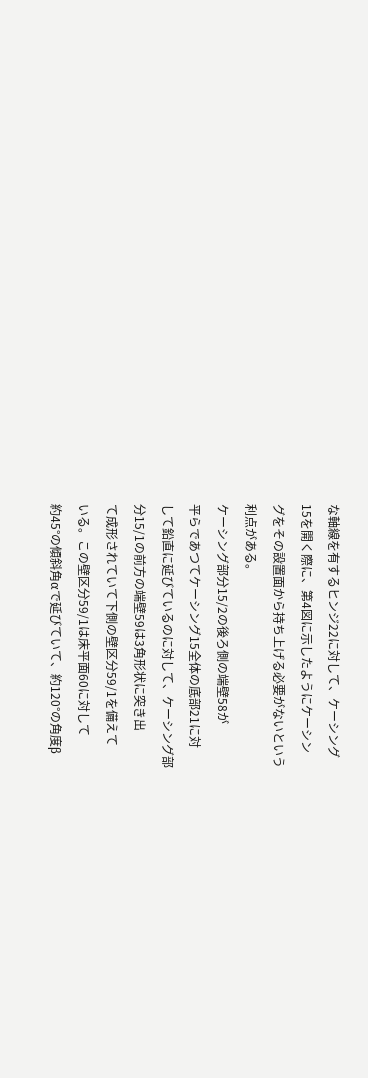な軸線を有するヒンジ22に対して、ケーシング
15を開く際に、第4図に示したようにケーシン
グをその設置面から持ち上げる必要がないという
利点がある。
ケーシング部分15/2の後ろ側の端壁58が
平らであつてケーシング15全体の底部21に対
して鉛直に延びているのに対して、ケーシング部
分15/1の前方の端壁59は3角形状に突き出
て成形されていて下側の壁区分59/1を備えて
いる。この壁区分59/1は床平面60に対して
約45°の傾斜角αで延びていて、約120°の角度β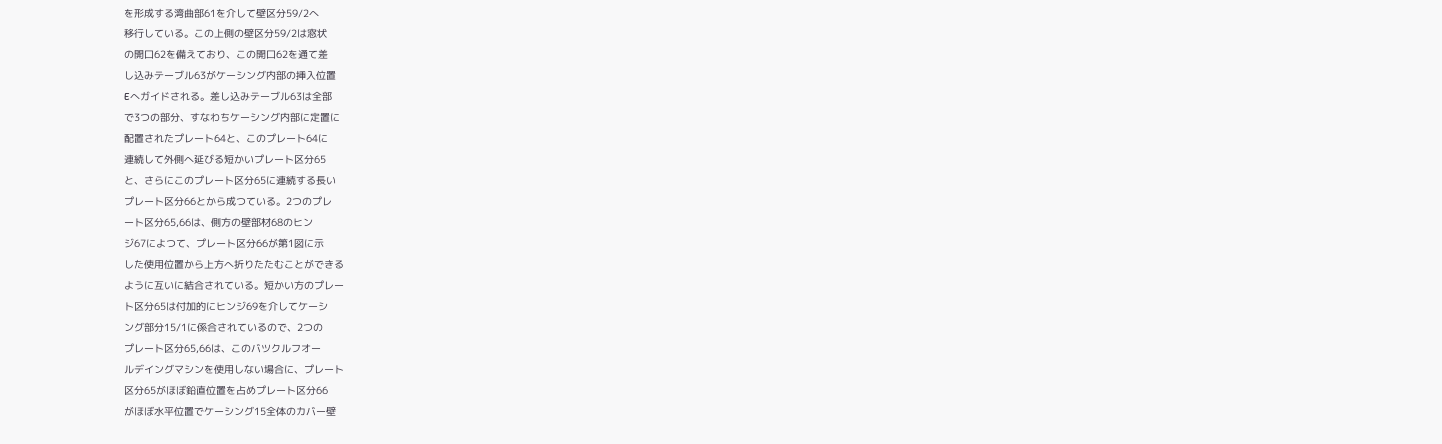を形成する湾曲部61を介して壁区分59/2へ
移行している。この上側の壁区分59/2は窓状
の開口62を備えており、この開口62を通て差
し込みテーブル63がケーシング内部の挿入位置
Eへガイドされる。差し込みテーブル63は全部
で3つの部分、すなわちケーシング内部に定置に
配置されたプレート64と、このプレート64に
連続して外側へ延びる短かいプレート区分65
と、さらにこのプレート区分65に連続する長い
プレート区分66とから成つている。2つのプレ
ート区分65,66は、側方の壁部材68のヒン
ジ67によつて、プレート区分66が第1図に示
した使用位置から上方へ折りたたむことができる
ように互いに結合されている。短かい方のプレー
ト区分65は付加的にヒンジ69を介してケーシ
ング部分15/1に係合されているので、2つの
プレート区分65,66は、このバツクルフオー
ルデイングマシンを使用しない場合に、プレート
区分65がほぼ鉛直位置を占めプレート区分66
がほぼ水平位置でケーシング15全体のカバー壁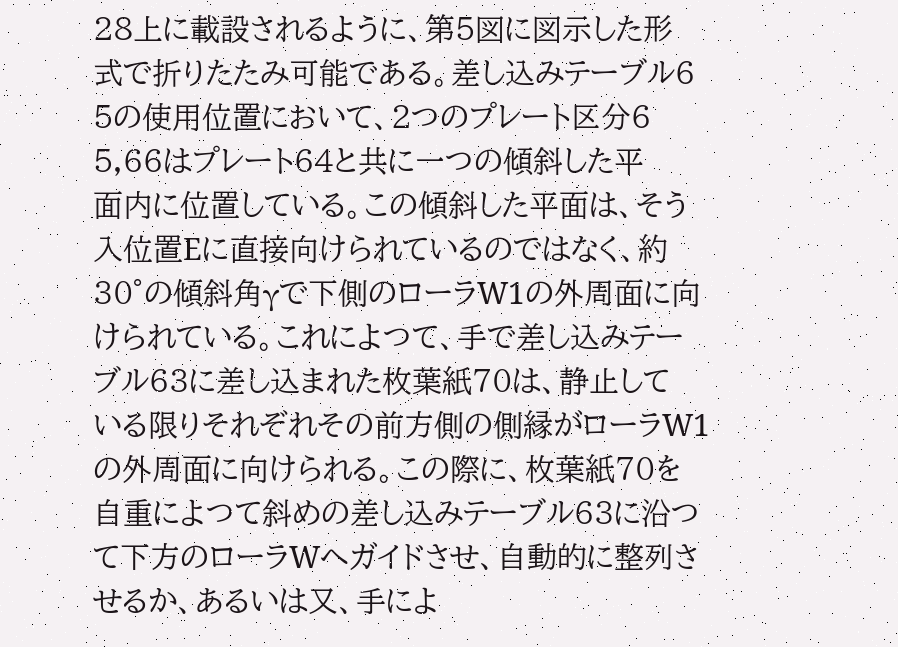28上に載設されるように、第5図に図示した形
式で折りたたみ可能である。差し込みテーブル6
5の使用位置において、2つのプレート区分6
5,66はプレート64と共に一つの傾斜した平
面内に位置している。この傾斜した平面は、そう
入位置Eに直接向けられているのではなく、約
30°の傾斜角γで下側のローラW1の外周面に向
けられている。これによつて、手で差し込みテー
ブル63に差し込まれた枚葉紙70は、静止して
いる限りそれぞれその前方側の側縁がローラW1
の外周面に向けられる。この際に、枚葉紙70を
自重によつて斜めの差し込みテーブル63に沿つ
て下方のローラWへガイドさせ、自動的に整列さ
せるか、あるいは又、手によ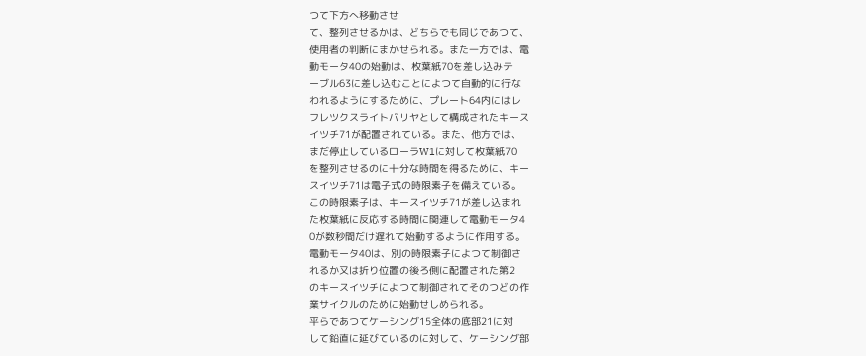つて下方へ移動させ
て、整列させるかは、どちらでも同じであつて、
使用者の判断にまかせられる。また一方では、電
動モータ40の始動は、枚葉紙70を差し込みテ
ーブル63に差し込むことによつて自動的に行な
われるようにするために、プレート64内にはレ
フレツクスライトバリヤとして構成されたキース
イツチ71が配置されている。また、他方では、
まだ停止しているローラW1に対して枚葉紙70
を整列させるのに十分な時間を得るために、キー
スイツチ71は電子式の時限素子を備えている。
この時限素子は、キースイツチ71が差し込まれ
た枚葉紙に反応する時間に関連して電動モータ4
0が数秒間だけ遅れて始動するように作用する。
電動モータ40は、別の時限素子によつて制御さ
れるか又は折り位置の後ろ側に配置された第2
のキースイツチによつて制御されてそのつどの作
業サイクルのために始動せしめられる。
平らであつてケーシング15全体の底部21に対
して鉛直に延びているのに対して、ケーシング部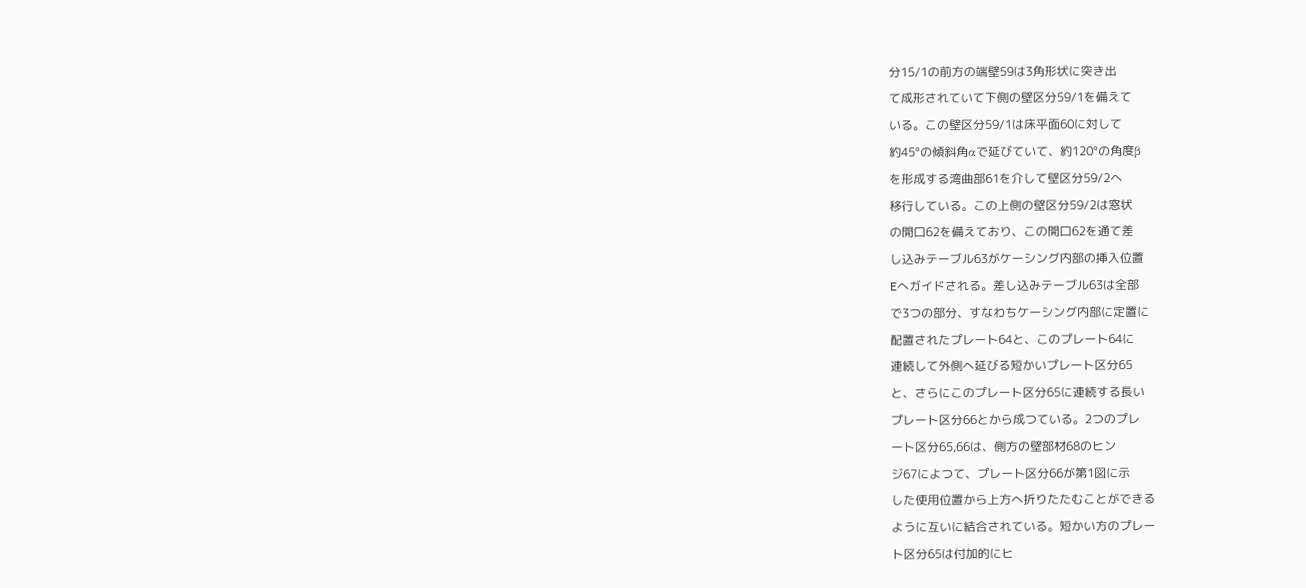分15/1の前方の端壁59は3角形状に突き出
て成形されていて下側の壁区分59/1を備えて
いる。この壁区分59/1は床平面60に対して
約45°の傾斜角αで延びていて、約120°の角度β
を形成する湾曲部61を介して壁区分59/2へ
移行している。この上側の壁区分59/2は窓状
の開口62を備えており、この開口62を通て差
し込みテーブル63がケーシング内部の挿入位置
Eへガイドされる。差し込みテーブル63は全部
で3つの部分、すなわちケーシング内部に定置に
配置されたプレート64と、このプレート64に
連続して外側へ延びる短かいプレート区分65
と、さらにこのプレート区分65に連続する長い
プレート区分66とから成つている。2つのプレ
ート区分65,66は、側方の壁部材68のヒン
ジ67によつて、プレート区分66が第1図に示
した使用位置から上方へ折りたたむことができる
ように互いに結合されている。短かい方のプレー
ト区分65は付加的にヒ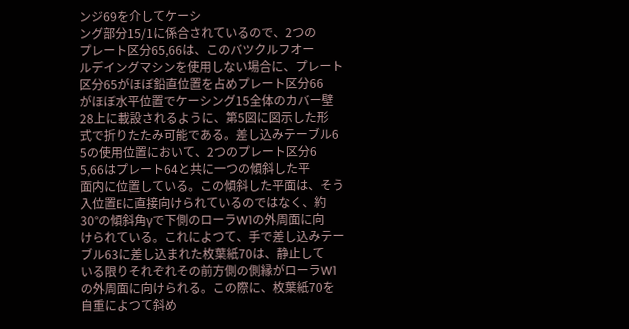ンジ69を介してケーシ
ング部分15/1に係合されているので、2つの
プレート区分65,66は、このバツクルフオー
ルデイングマシンを使用しない場合に、プレート
区分65がほぼ鉛直位置を占めプレート区分66
がほぼ水平位置でケーシング15全体のカバー壁
28上に載設されるように、第5図に図示した形
式で折りたたみ可能である。差し込みテーブル6
5の使用位置において、2つのプレート区分6
5,66はプレート64と共に一つの傾斜した平
面内に位置している。この傾斜した平面は、そう
入位置Eに直接向けられているのではなく、約
30°の傾斜角γで下側のローラW1の外周面に向
けられている。これによつて、手で差し込みテー
ブル63に差し込まれた枚葉紙70は、静止して
いる限りそれぞれその前方側の側縁がローラW1
の外周面に向けられる。この際に、枚葉紙70を
自重によつて斜め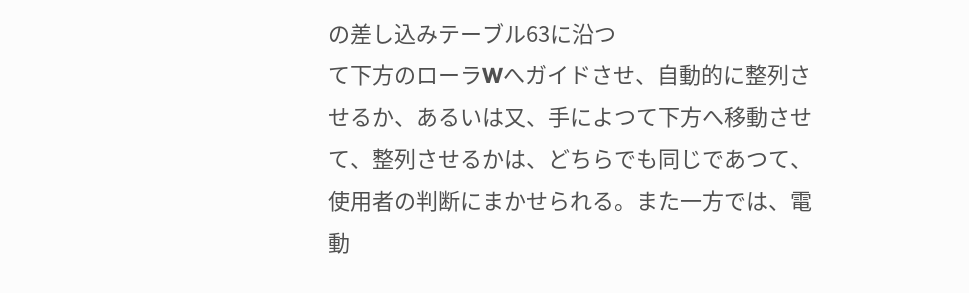の差し込みテーブル63に沿つ
て下方のローラWへガイドさせ、自動的に整列さ
せるか、あるいは又、手によつて下方へ移動させ
て、整列させるかは、どちらでも同じであつて、
使用者の判断にまかせられる。また一方では、電
動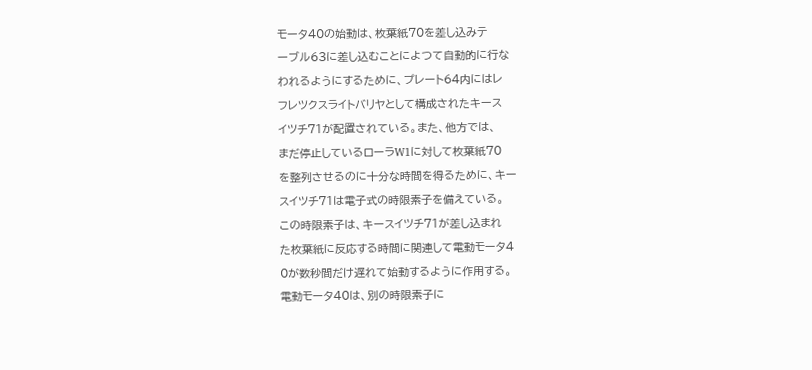モータ40の始動は、枚葉紙70を差し込みテ
ーブル63に差し込むことによつて自動的に行な
われるようにするために、プレート64内にはレ
フレツクスライトバリヤとして構成されたキース
イツチ71が配置されている。また、他方では、
まだ停止しているローラW1に対して枚葉紙70
を整列させるのに十分な時間を得るために、キー
スイツチ71は電子式の時限素子を備えている。
この時限素子は、キースイツチ71が差し込まれ
た枚葉紙に反応する時間に関連して電動モータ4
0が数秒間だけ遅れて始動するように作用する。
電動モータ40は、別の時限素子に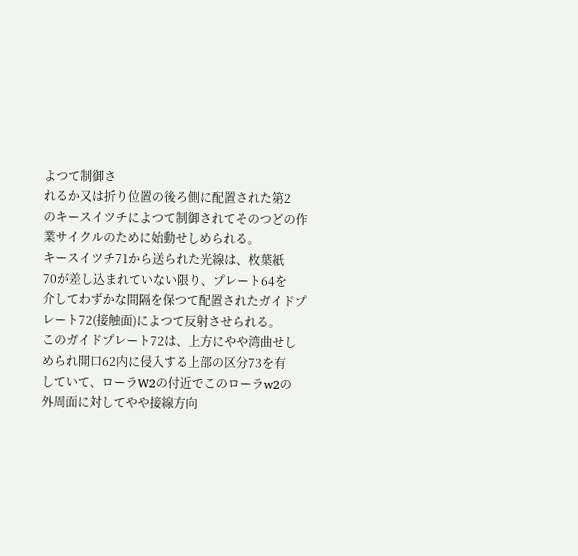よつて制御さ
れるか又は折り位置の後ろ側に配置された第2
のキースイツチによつて制御されてそのつどの作
業サイクルのために始動せしめられる。
キースイツチ71から送られた光線は、枚葉紙
70が差し込まれていない限り、プレート64を
介してわずかな間隔を保つて配置されたガイドプ
レート72(接触面)によつて反射させられる。
このガイドプレート72は、上方にやや湾曲せし
められ開口62内に侵入する上部の区分73を有
していて、ローラW2の付近でこのローラw2の
外周面に対してやや接線方向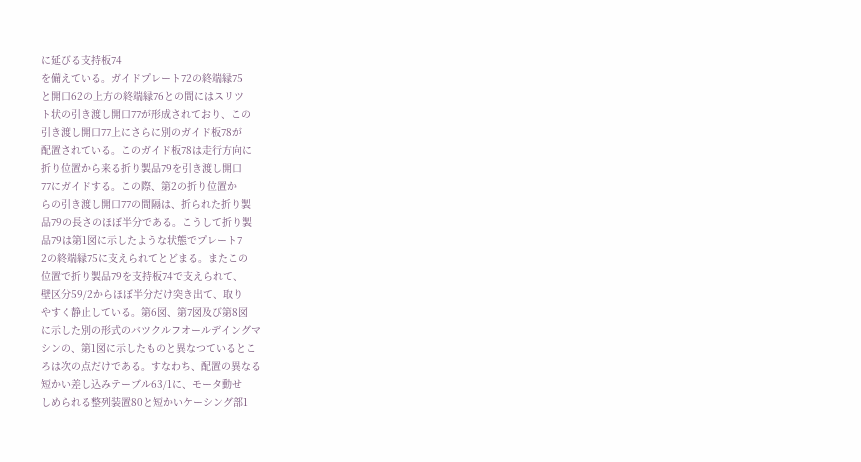に延びる支持板74
を備えている。ガイドプレート72の終端縁75
と開口62の上方の終端縁76との間にはスリツ
ト状の引き渡し開口77が形成されており、この
引き渡し開口77上にさらに別のガイド板78が
配置されている。このガイド板78は走行方向に
折り位置から来る折り製品79を引き渡し開口
77にガイドする。この際、第2の折り位置か
らの引き渡し開口77の間隔は、折られた折り製
品79の長さのほぼ半分である。こうして折り製
品79は第1図に示したような状態でプレート7
2の終端縁75に支えられてとどまる。またこの
位置で折り製品79を支持板74で支えられて、
壁区分59/2からほぼ半分だけ突き出て、取り
やすく静止している。第6図、第7図及び第8図
に示した別の形式のバツクルフオールデイングマ
シンの、第1図に示したものと異なつているとこ
ろは次の点だけである。すなわち、配置の異なる
短かい差し込みテーブル63/1に、モータ動せ
しめられる整列装置80と短かいケーシング部1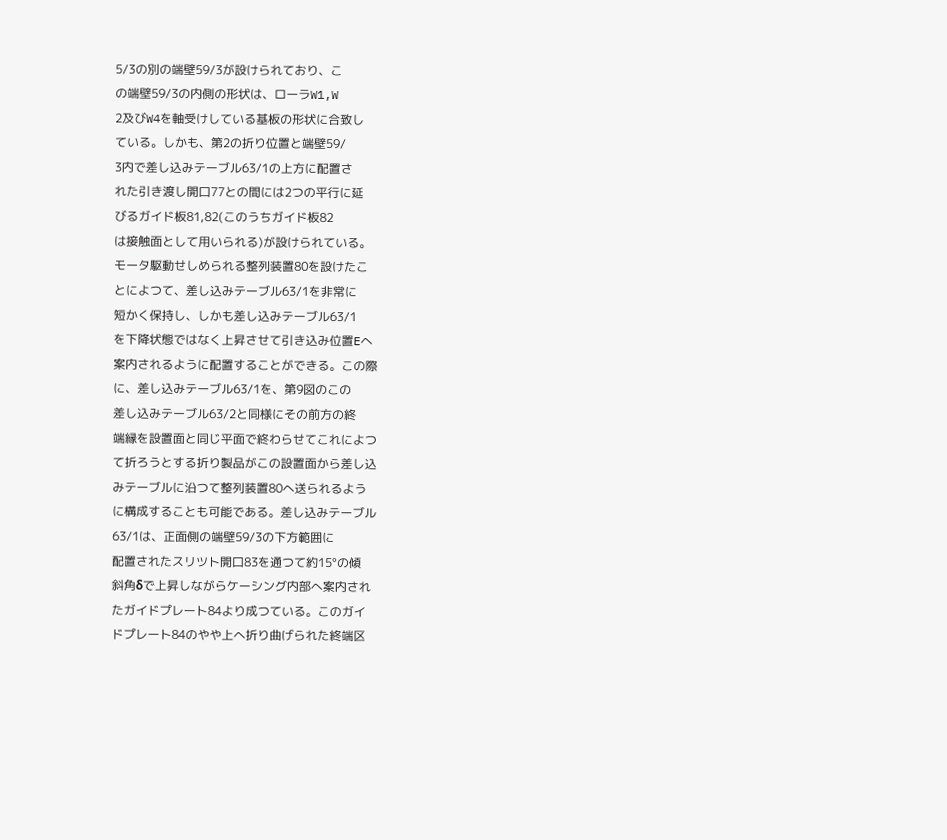5/3の別の端壁59/3が設けられており、こ
の端壁59/3の内側の形状は、ローラW1,W
2及びW4を軸受けしている基板の形状に合致し
ている。しかも、第2の折り位置と端壁59/
3内で差し込みテーブル63/1の上方に配置さ
れた引き渡し開口77との間には2つの平行に延
びるガイド板81,82(このうちガイド板82
は接触面として用いられる)が設けられている。
モータ駆動せしめられる整列装置80を設けたこ
とによつて、差し込みテーブル63/1を非常に
短かく保持し、しかも差し込みテーブル63/1
を下降状態ではなく上昇させて引き込み位置Eへ
案内されるように配置することができる。この際
に、差し込みテーブル63/1を、第9図のこの
差し込みテーブル63/2と同様にその前方の終
端縁を設置面と同じ平面で終わらせてこれによつ
て折ろうとする折り製品がこの設置面から差し込
みテーブルに沿つて整列装置80へ送られるよう
に構成することも可能である。差し込みテーブル
63/1は、正面側の端壁59/3の下方範囲に
配置されたスリツト開口83を通つて約15°の傾
斜角δで上昇しながらケーシング内部へ案内され
たガイドプレート84より成つている。このガイ
ドプレート84のやや上へ折り曲げられた終端区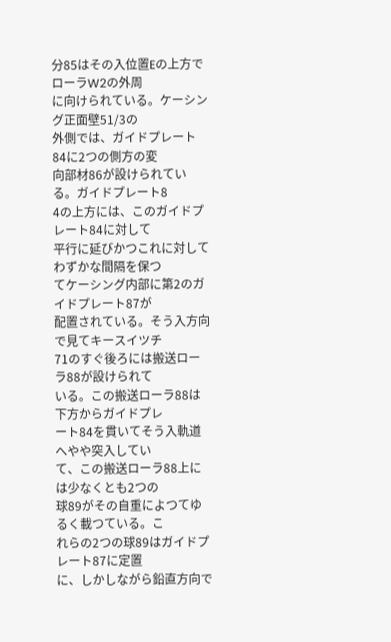分85はその入位置Eの上方でローラW2の外周
に向けられている。ケーシング正面壁51/3の
外側では、ガイドプレート84に2つの側方の変
向部材86が設けられている。ガイドプレート8
4の上方には、このガイドプレート84に対して
平行に延びかつこれに対してわずかな間隔を保つ
てケーシング内部に第2のガイドプレート87が
配置されている。そう入方向で見てキースイツチ
71のすぐ後ろには搬送ローラ88が設けられて
いる。この搬送ローラ88は下方からガイドプレ
ート84を貫いてそう入軌道へやや突入してい
て、この搬送ローラ88上には少なくとも2つの
球89がその自重によつてゆるく載つている。こ
れらの2つの球89はガイドプレート87に定置
に、しかしながら鉛直方向で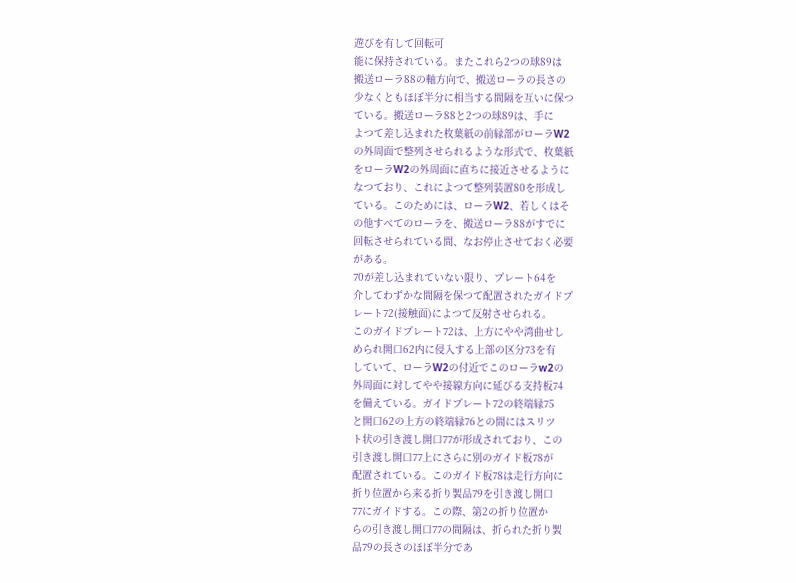遊びを有して回転可
能に保持されている。またこれら2つの球89は
搬送ローラ88の軸方向で、搬送ローラの長さの
少なくともほぼ半分に相当する間隔を互いに保つ
ている。搬送ローラ88と2つの球89は、手に
よつて差し込まれた枚葉紙の前縁部がローラW2
の外周面で整列させられるような形式で、枚葉紙
をローラW2の外周面に直ちに接近させるように
なつており、これによつて整列装置80を形成し
ている。このためには、ローラW2、若しくはそ
の他すべてのローラを、搬送ローラ88がすでに
回転させられている間、なお停止させておく必要
がある。
70が差し込まれていない限り、プレート64を
介してわずかな間隔を保つて配置されたガイドプ
レート72(接触面)によつて反射させられる。
このガイドプレート72は、上方にやや湾曲せし
められ開口62内に侵入する上部の区分73を有
していて、ローラW2の付近でこのローラw2の
外周面に対してやや接線方向に延びる支持板74
を備えている。ガイドプレート72の終端縁75
と開口62の上方の終端縁76との間にはスリツ
ト状の引き渡し開口77が形成されており、この
引き渡し開口77上にさらに別のガイド板78が
配置されている。このガイド板78は走行方向に
折り位置から来る折り製品79を引き渡し開口
77にガイドする。この際、第2の折り位置か
らの引き渡し開口77の間隔は、折られた折り製
品79の長さのほぼ半分であ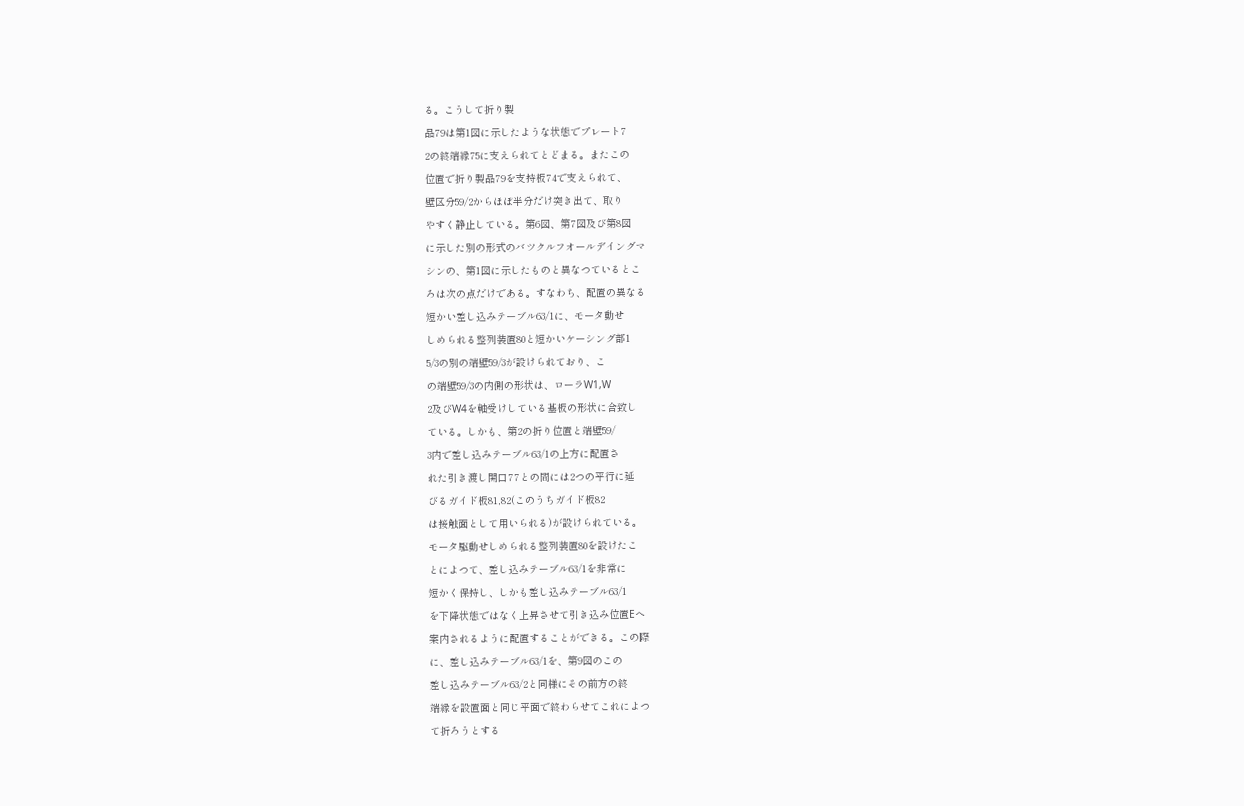る。こうして折り製
品79は第1図に示したような状態でプレート7
2の終端縁75に支えられてとどまる。またこの
位置で折り製品79を支持板74で支えられて、
壁区分59/2からほぼ半分だけ突き出て、取り
やすく静止している。第6図、第7図及び第8図
に示した別の形式のバツクルフオールデイングマ
シンの、第1図に示したものと異なつているとこ
ろは次の点だけである。すなわち、配置の異なる
短かい差し込みテーブル63/1に、モータ動せ
しめられる整列装置80と短かいケーシング部1
5/3の別の端壁59/3が設けられており、こ
の端壁59/3の内側の形状は、ローラW1,W
2及びW4を軸受けしている基板の形状に合致し
ている。しかも、第2の折り位置と端壁59/
3内で差し込みテーブル63/1の上方に配置さ
れた引き渡し開口77との間には2つの平行に延
びるガイド板81,82(このうちガイド板82
は接触面として用いられる)が設けられている。
モータ駆動せしめられる整列装置80を設けたこ
とによつて、差し込みテーブル63/1を非常に
短かく保持し、しかも差し込みテーブル63/1
を下降状態ではなく上昇させて引き込み位置Eへ
案内されるように配置することができる。この際
に、差し込みテーブル63/1を、第9図のこの
差し込みテーブル63/2と同様にその前方の終
端縁を設置面と同じ平面で終わらせてこれによつ
て折ろうとする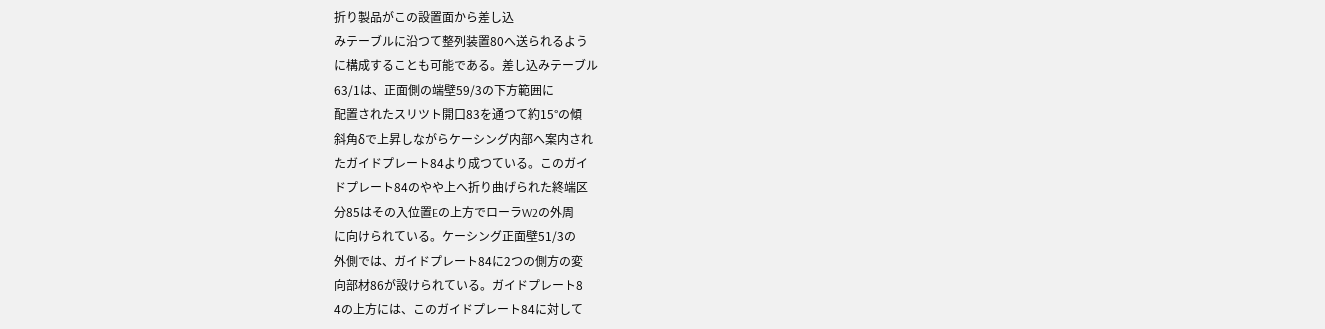折り製品がこの設置面から差し込
みテーブルに沿つて整列装置80へ送られるよう
に構成することも可能である。差し込みテーブル
63/1は、正面側の端壁59/3の下方範囲に
配置されたスリツト開口83を通つて約15°の傾
斜角δで上昇しながらケーシング内部へ案内され
たガイドプレート84より成つている。このガイ
ドプレート84のやや上へ折り曲げられた終端区
分85はその入位置Eの上方でローラW2の外周
に向けられている。ケーシング正面壁51/3の
外側では、ガイドプレート84に2つの側方の変
向部材86が設けられている。ガイドプレート8
4の上方には、このガイドプレート84に対して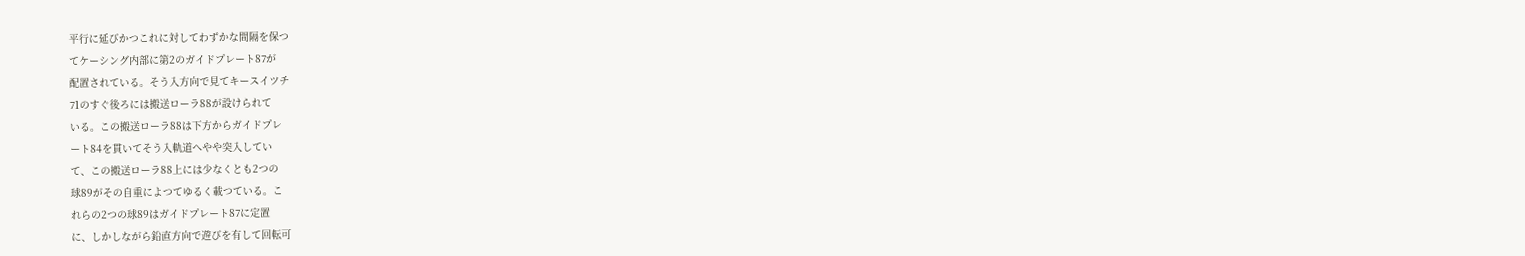平行に延びかつこれに対してわずかな間隔を保つ
てケーシング内部に第2のガイドプレート87が
配置されている。そう入方向で見てキースイツチ
71のすぐ後ろには搬送ローラ88が設けられて
いる。この搬送ローラ88は下方からガイドプレ
ート84を貫いてそう入軌道へやや突入してい
て、この搬送ローラ88上には少なくとも2つの
球89がその自重によつてゆるく載つている。こ
れらの2つの球89はガイドプレート87に定置
に、しかしながら鉛直方向で遊びを有して回転可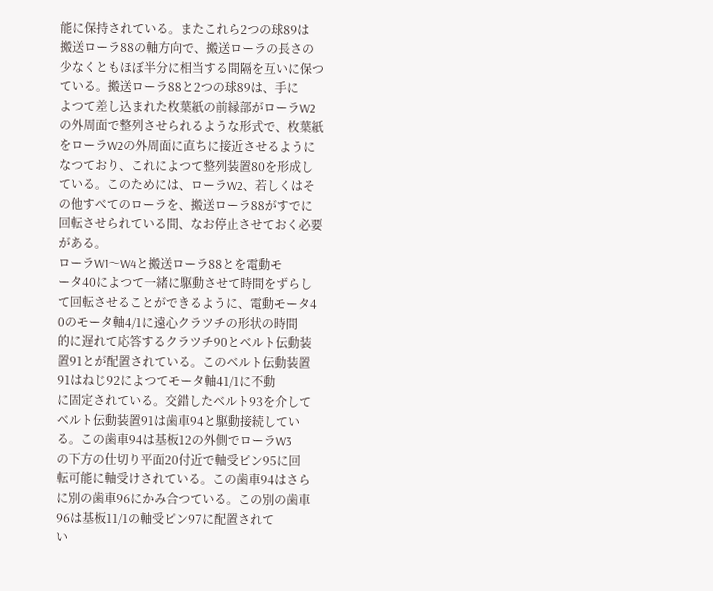能に保持されている。またこれら2つの球89は
搬送ローラ88の軸方向で、搬送ローラの長さの
少なくともほぼ半分に相当する間隔を互いに保つ
ている。搬送ローラ88と2つの球89は、手に
よつて差し込まれた枚葉紙の前縁部がローラW2
の外周面で整列させられるような形式で、枚葉紙
をローラW2の外周面に直ちに接近させるように
なつており、これによつて整列装置80を形成し
ている。このためには、ローラW2、若しくはそ
の他すべてのローラを、搬送ローラ88がすでに
回転させられている間、なお停止させておく必要
がある。
ローラW1〜W4と搬送ローラ88とを電動モ
ータ40によつて一緒に駆動させて時間をずらし
て回転させることができるように、電動モータ4
0のモータ軸4/1に遠心クラツチの形状の時間
的に遅れて応答するクラツチ90とベルト伝動装
置91とが配置されている。このベルト伝動装置
91はねじ92によつてモータ軸41/1に不動
に固定されている。交錯したベルト93を介して
ベルト伝動装置91は歯車94と駆動接続してい
る。この歯車94は基板12の外側でローラW3
の下方の仕切り平面20付近で軸受ピン95に回
転可能に軸受けされている。この歯車94はさら
に別の歯車96にかみ合つている。この別の歯車
96は基板11/1の軸受ピン97に配置されて
い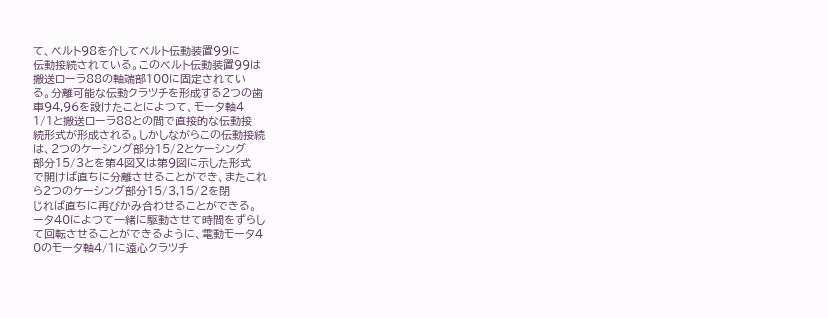て、ベルト98を介してベルト伝動装置99に
伝動接続されている。このベルト伝動装置99は
搬送ローラ88の軸端部100に固定されてい
る。分離可能な伝動クラツチを形成する2つの歯
車94,96を設けたことによつて、モータ軸4
1/1と搬送ローラ88との間で直接的な伝動接
続形式が形成される。しかしながらこの伝動接続
は、2つのケーシング部分15/2とケーシング
部分15/3とを第4図又は第9図に示した形式
で開けば直ちに分離させることができ、またこれ
ら2つのケーシング部分15/3,15/2を閉
じれば直ちに再びかみ合わせることができる。
ータ40によつて一緒に駆動させて時間をずらし
て回転させることができるように、電動モータ4
0のモータ軸4/1に遠心クラツチ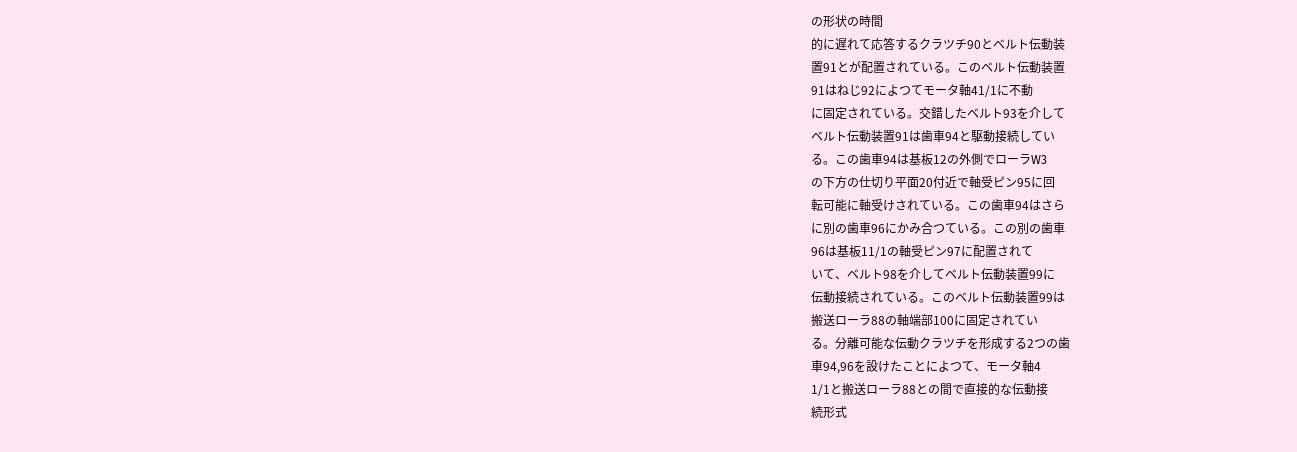の形状の時間
的に遅れて応答するクラツチ90とベルト伝動装
置91とが配置されている。このベルト伝動装置
91はねじ92によつてモータ軸41/1に不動
に固定されている。交錯したベルト93を介して
ベルト伝動装置91は歯車94と駆動接続してい
る。この歯車94は基板12の外側でローラW3
の下方の仕切り平面20付近で軸受ピン95に回
転可能に軸受けされている。この歯車94はさら
に別の歯車96にかみ合つている。この別の歯車
96は基板11/1の軸受ピン97に配置されて
いて、ベルト98を介してベルト伝動装置99に
伝動接続されている。このベルト伝動装置99は
搬送ローラ88の軸端部100に固定されてい
る。分離可能な伝動クラツチを形成する2つの歯
車94,96を設けたことによつて、モータ軸4
1/1と搬送ローラ88との間で直接的な伝動接
続形式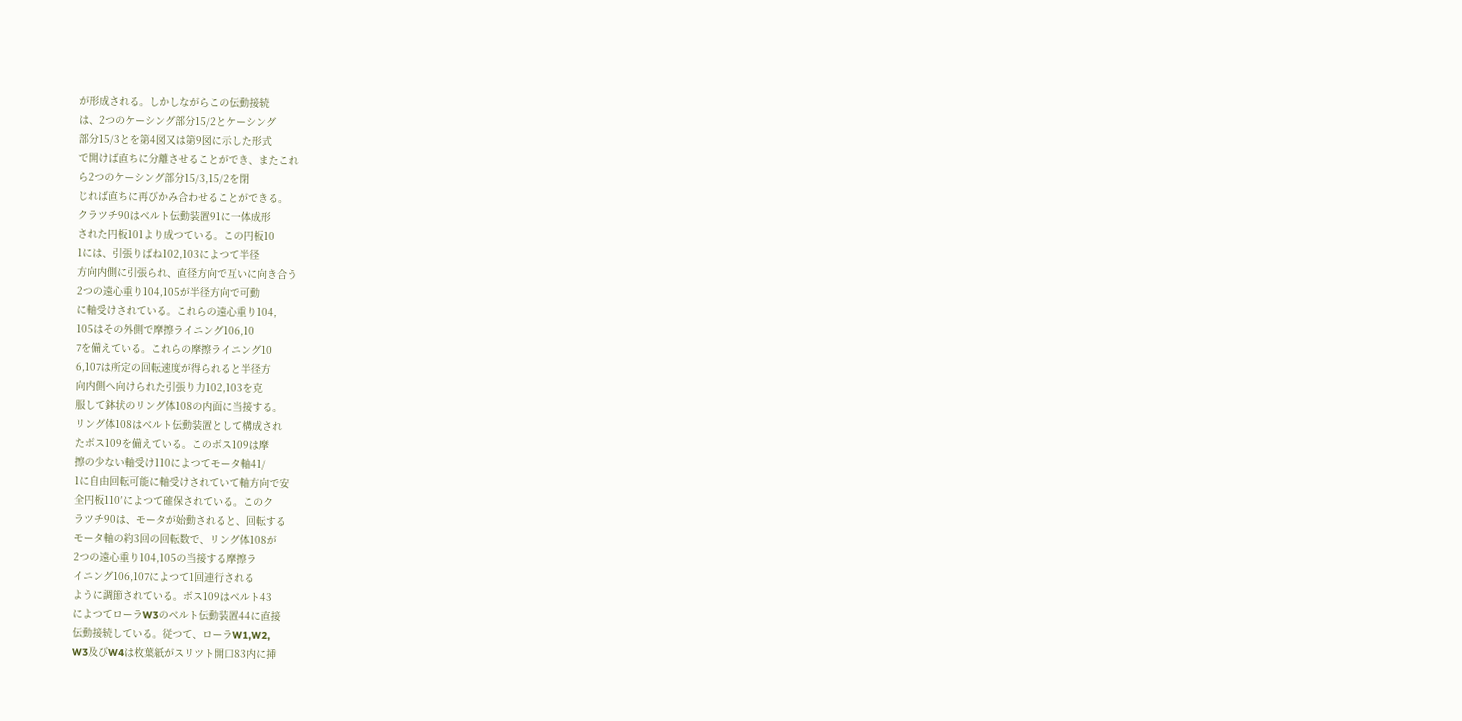が形成される。しかしながらこの伝動接続
は、2つのケーシング部分15/2とケーシング
部分15/3とを第4図又は第9図に示した形式
で開けば直ちに分離させることができ、またこれ
ら2つのケーシング部分15/3,15/2を閉
じれば直ちに再びかみ合わせることができる。
クラツチ90はベルト伝動装置91に一体成形
された円板101より成つている。この円板10
1には、引張りばね102,103によつて半径
方向内側に引張られ、直径方向で互いに向き合う
2つの遠心重り104,105が半径方向で可動
に軸受けされている。これらの遠心重り104,
105はその外側で摩擦ライニング106,10
7を備えている。これらの摩擦ライニング10
6,107は所定の回転速度が得られると半径方
向内側へ向けられた引張り力102,103を克
服して鉢状のリング体108の内面に当接する。
リング体108はベルト伝動装置として構成され
たボス109を備えている。このボス109は摩
擦の少ない軸受け110によつてモータ軸41/
1に自由回転可能に軸受けされていて軸方向で安
全円板110′によつて確保されている。このク
ラツチ90は、モータが始動されると、回転する
モータ軸の約3回の回転数で、リング体108が
2つの遠心重り104,105の当接する摩擦ラ
イニング106,107によつて1回連行される
ように調節されている。ボス109はベルト43
によつてローラW3のベルト伝動装置44に直接
伝動接続している。従つて、ローラW1,W2,
W3及びW4は枚葉紙がスリツト開口83内に挿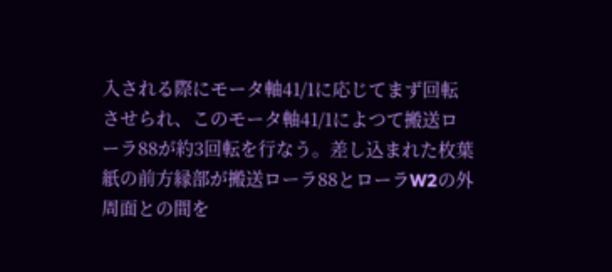入される際にモータ軸41/1に応じてまず回転
させられ、このモータ軸41/1によつて搬送ロ
ーラ88が約3回転を行なう。差し込まれた枚葉
紙の前方縁部が搬送ローラ88とローラW2の外
周面との間を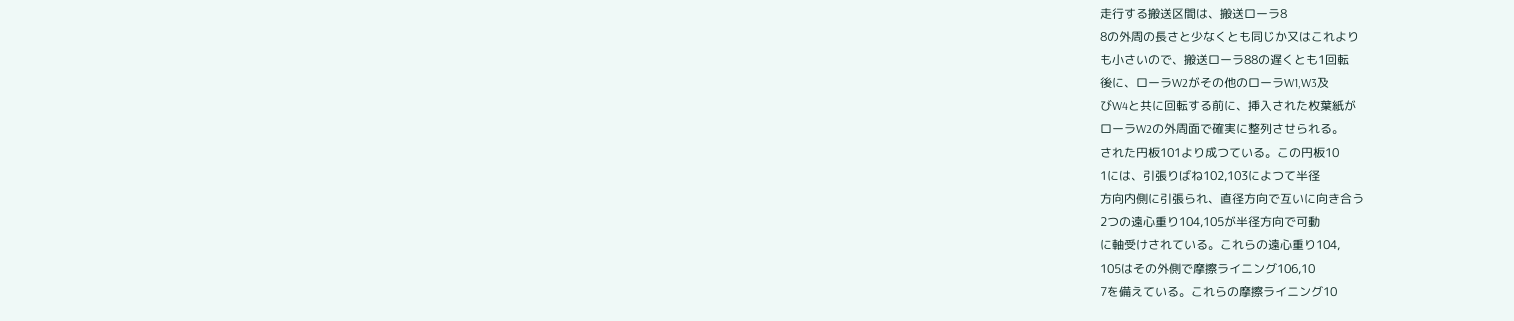走行する搬送区間は、搬送ローラ8
8の外周の長さと少なくとも同じか又はこれより
も小さいので、搬送ローラ88の遅くとも1回転
後に、ローラW2がその他のローラW1,W3及
びW4と共に回転する前に、挿入された枚葉紙が
ローラW2の外周面で確実に整列させられる。
された円板101より成つている。この円板10
1には、引張りばね102,103によつて半径
方向内側に引張られ、直径方向で互いに向き合う
2つの遠心重り104,105が半径方向で可動
に軸受けされている。これらの遠心重り104,
105はその外側で摩擦ライニング106,10
7を備えている。これらの摩擦ライニング10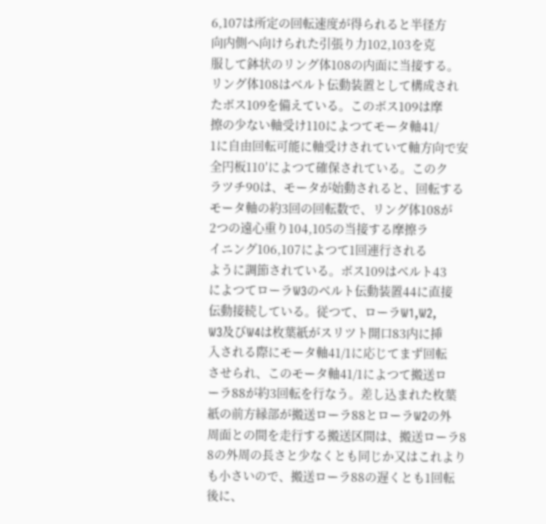6,107は所定の回転速度が得られると半径方
向内側へ向けられた引張り力102,103を克
服して鉢状のリング体108の内面に当接する。
リング体108はベルト伝動装置として構成され
たボス109を備えている。このボス109は摩
擦の少ない軸受け110によつてモータ軸41/
1に自由回転可能に軸受けされていて軸方向で安
全円板110′によつて確保されている。このク
ラツチ90は、モータが始動されると、回転する
モータ軸の約3回の回転数で、リング体108が
2つの遠心重り104,105の当接する摩擦ラ
イニング106,107によつて1回連行される
ように調節されている。ボス109はベルト43
によつてローラW3のベルト伝動装置44に直接
伝動接続している。従つて、ローラW1,W2,
W3及びW4は枚葉紙がスリツト開口83内に挿
入される際にモータ軸41/1に応じてまず回転
させられ、このモータ軸41/1によつて搬送ロ
ーラ88が約3回転を行なう。差し込まれた枚葉
紙の前方縁部が搬送ローラ88とローラW2の外
周面との間を走行する搬送区間は、搬送ローラ8
8の外周の長さと少なくとも同じか又はこれより
も小さいので、搬送ローラ88の遅くとも1回転
後に、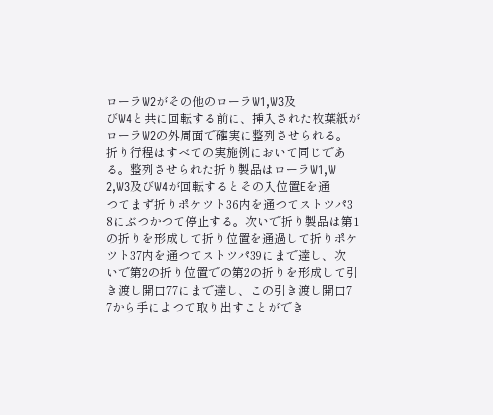ローラW2がその他のローラW1,W3及
びW4と共に回転する前に、挿入された枚葉紙が
ローラW2の外周面で確実に整列させられる。
折り行程はすべての実施例において同じであ
る。整列させられた折り製品はローラW1,W
2,W3及びW4が回転するとその入位置Eを通
つてまず折りポケツト36内を通つてストツパ3
8にぶつかつて停止する。次いで折り製品は第1
の折りを形成して折り位置を通過して折りポケ
ツト37内を通つてストツパ39にまで達し、次
いで第2の折り位置での第2の折りを形成して引
き渡し開口77にまで達し、この引き渡し開口7
7から手によつて取り出すことができ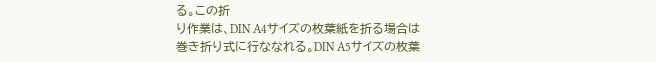る。この折
り作業は、DIN A4サイズの枚葉紙を折る場合は
巻き折り式に行ななれる。DIN A5サイズの枚葉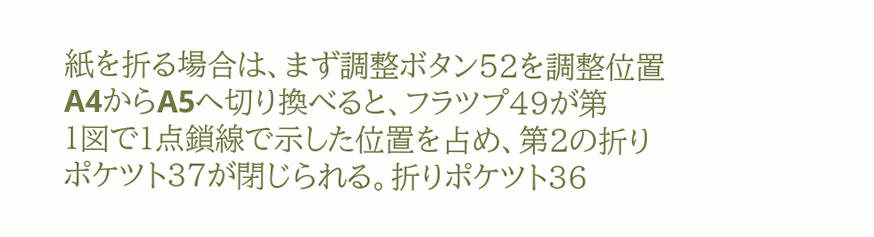紙を折る場合は、まず調整ボタン52を調整位置
A4からA5へ切り換べると、フラツプ49が第
1図で1点鎖線で示した位置を占め、第2の折り
ポケツト37が閉じられる。折りポケツト36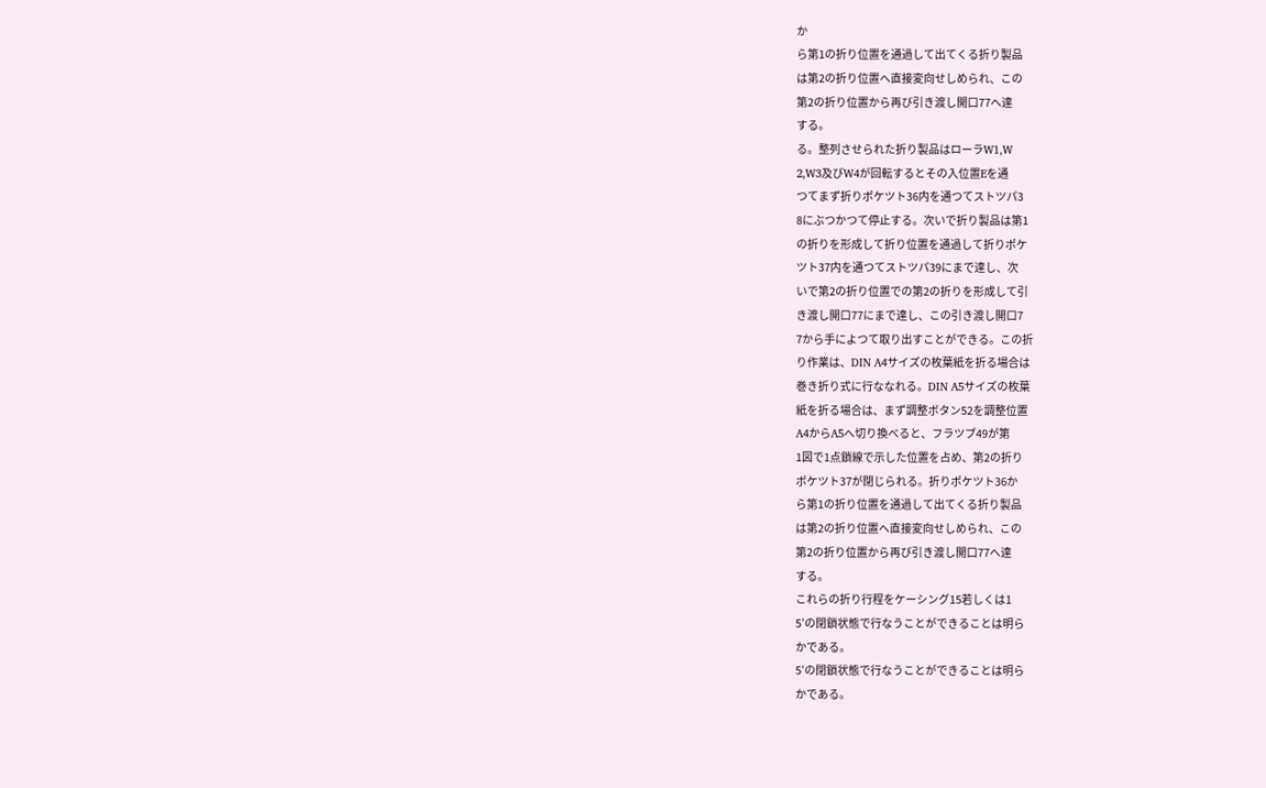か
ら第1の折り位置を通過して出てくる折り製品
は第2の折り位置へ直接変向せしめられ、この
第2の折り位置から再び引き渡し開口77へ達
する。
る。整列させられた折り製品はローラW1,W
2,W3及びW4が回転するとその入位置Eを通
つてまず折りポケツト36内を通つてストツパ3
8にぶつかつて停止する。次いで折り製品は第1
の折りを形成して折り位置を通過して折りポケ
ツト37内を通つてストツパ39にまで達し、次
いで第2の折り位置での第2の折りを形成して引
き渡し開口77にまで達し、この引き渡し開口7
7から手によつて取り出すことができる。この折
り作業は、DIN A4サイズの枚葉紙を折る場合は
巻き折り式に行ななれる。DIN A5サイズの枚葉
紙を折る場合は、まず調整ボタン52を調整位置
A4からA5へ切り換べると、フラツプ49が第
1図で1点鎖線で示した位置を占め、第2の折り
ポケツト37が閉じられる。折りポケツト36か
ら第1の折り位置を通過して出てくる折り製品
は第2の折り位置へ直接変向せしめられ、この
第2の折り位置から再び引き渡し開口77へ達
する。
これらの折り行程をケーシング15若しくは1
5′の閉鎖状態で行なうことができることは明ら
かである。
5′の閉鎖状態で行なうことができることは明ら
かである。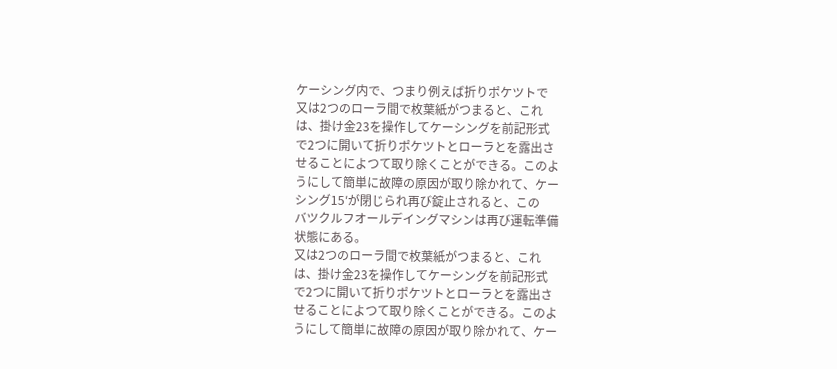ケーシング内で、つまり例えば折りポケツトで
又は2つのローラ間で枚葉紙がつまると、これ
は、掛け金23を操作してケーシングを前記形式
で2つに開いて折りポケツトとローラとを露出さ
せることによつて取り除くことができる。このよ
うにして簡単に故障の原因が取り除かれて、ケー
シング15′が閉じられ再び錠止されると、この
バツクルフオールデイングマシンは再び運転準備
状態にある。
又は2つのローラ間で枚葉紙がつまると、これ
は、掛け金23を操作してケーシングを前記形式
で2つに開いて折りポケツトとローラとを露出さ
せることによつて取り除くことができる。このよ
うにして簡単に故障の原因が取り除かれて、ケー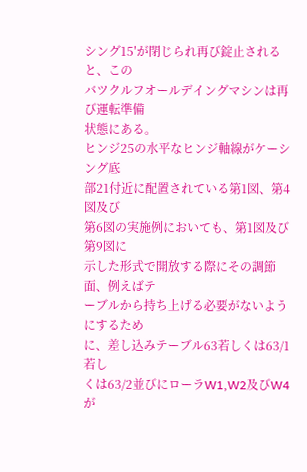シング15′が閉じられ再び錠止されると、この
バツクルフオールデイングマシンは再び運転準備
状態にある。
ヒンジ25の水平なヒンジ軸線がケーシング底
部21付近に配置されている第1図、第4図及び
第6図の実施例においても、第1図及び第9図に
示した形式で開放する際にその調節面、例えばテ
ーブルから持ち上げる必要がないようにするため
に、差し込みテーブル63若しくは63/1若し
くは63/2並びにローラW1,W2及びW4が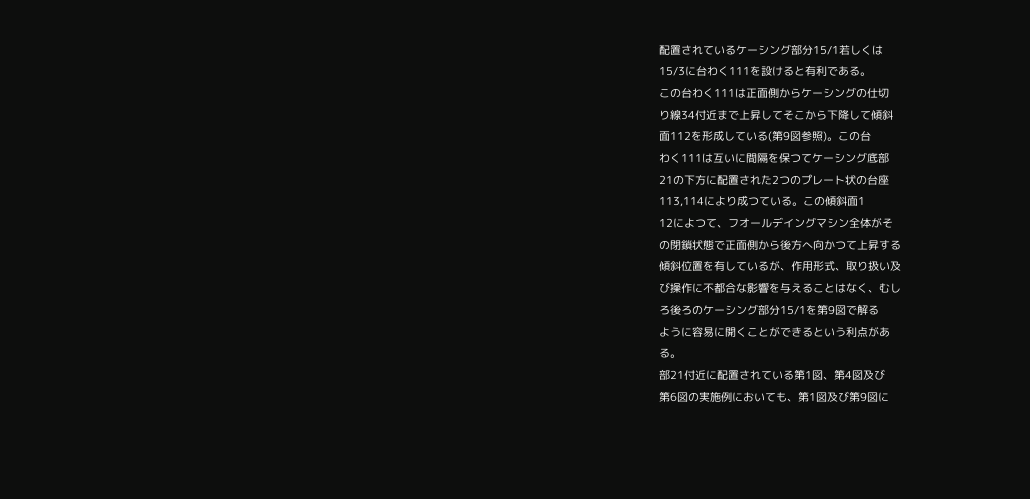配置されているケーシング部分15/1若しくは
15/3に台わく111を設けると有利である。
この台わく111は正面側からケーシングの仕切
り線34付近まで上昇してそこから下降して傾斜
面112を形成している(第9図参照)。この台
わく111は互いに間隔を保つてケーシング底部
21の下方に配置された2つのプレート状の台座
113,114により成つている。この傾斜面1
12によつて、フオールデイングマシン全体がそ
の閉鎖状態で正面側から後方へ向かつて上昇する
傾斜位置を有しているが、作用形式、取り扱い及
び操作に不都合な影響を与えることはなく、むし
ろ後ろのケーシング部分15/1を第9図で解る
ように容易に開くことができるという利点があ
る。
部21付近に配置されている第1図、第4図及び
第6図の実施例においても、第1図及び第9図に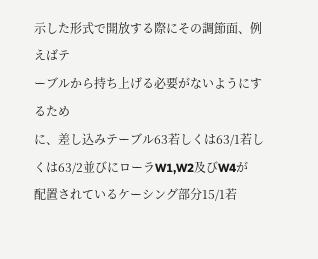示した形式で開放する際にその調節面、例えばテ
ーブルから持ち上げる必要がないようにするため
に、差し込みテーブル63若しくは63/1若し
くは63/2並びにローラW1,W2及びW4が
配置されているケーシング部分15/1若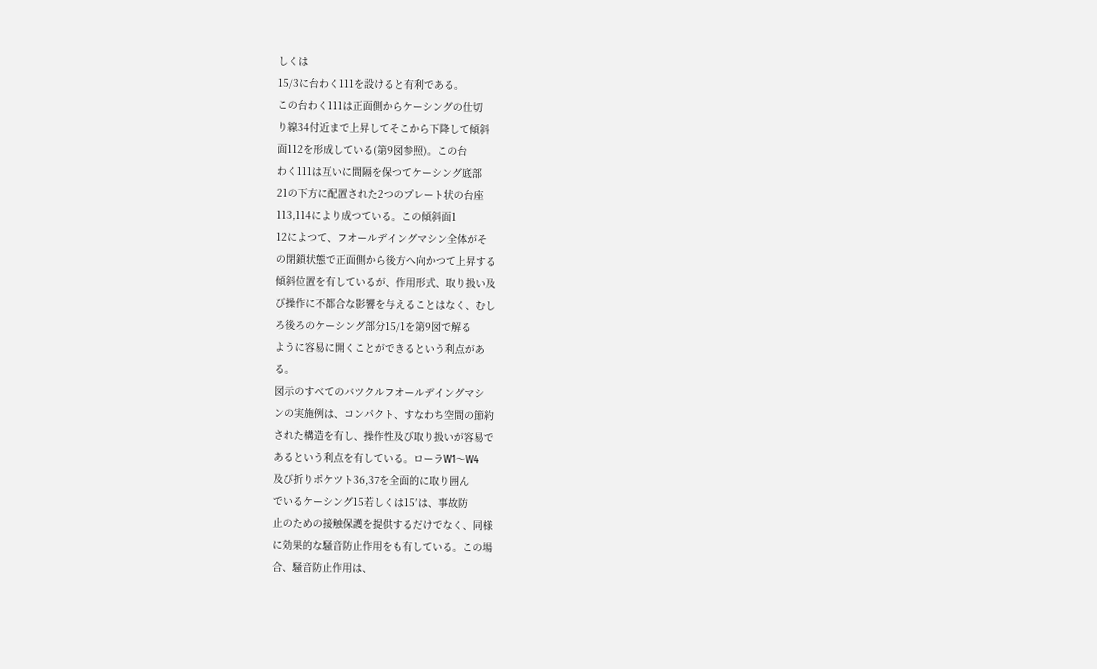しくは
15/3に台わく111を設けると有利である。
この台わく111は正面側からケーシングの仕切
り線34付近まで上昇してそこから下降して傾斜
面112を形成している(第9図参照)。この台
わく111は互いに間隔を保つてケーシング底部
21の下方に配置された2つのプレート状の台座
113,114により成つている。この傾斜面1
12によつて、フオールデイングマシン全体がそ
の閉鎖状態で正面側から後方へ向かつて上昇する
傾斜位置を有しているが、作用形式、取り扱い及
び操作に不都合な影響を与えることはなく、むし
ろ後ろのケーシング部分15/1を第9図で解る
ように容易に開くことができるという利点があ
る。
図示のすべてのバツクルフオールデイングマシ
ンの実施例は、コンパクト、すなわち空間の節約
された構造を有し、操作性及び取り扱いが容易で
あるという利点を有している。ローラW1〜W4
及び折りポケツト36,37を全面的に取り囲ん
でいるケーシング15若しくは15′は、事故防
止のための接触保護を提供するだけでなく、同様
に効果的な騒音防止作用をも有している。この場
合、騒音防止作用は、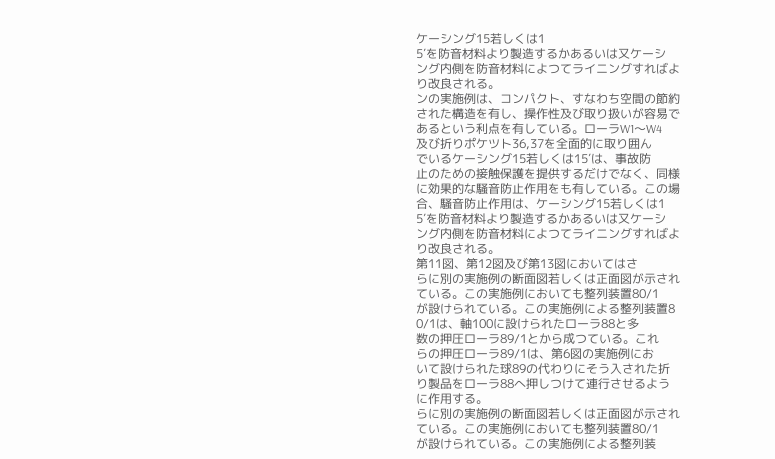ケーシング15若しくは1
5′を防音材料より製造するかあるいは又ケーシ
ング内側を防音材料によつてライニングすればよ
り改良される。
ンの実施例は、コンパクト、すなわち空間の節約
された構造を有し、操作性及び取り扱いが容易で
あるという利点を有している。ローラW1〜W4
及び折りポケツト36,37を全面的に取り囲ん
でいるケーシング15若しくは15′は、事故防
止のための接触保護を提供するだけでなく、同様
に効果的な騒音防止作用をも有している。この場
合、騒音防止作用は、ケーシング15若しくは1
5′を防音材料より製造するかあるいは又ケーシ
ング内側を防音材料によつてライニングすればよ
り改良される。
第11図、第12図及び第13図においてはさ
らに別の実施例の断面図若しくは正面図が示され
ている。この実施例においても整列装置80/1
が設けられている。この実施例による整列装置8
0/1は、軸100に設けられたローラ88と多
数の押圧ローラ89/1とから成つている。これ
らの押圧ローラ89/1は、第6図の実施例にお
いて設けられた球89の代わりにそう入された折
り製品をローラ88へ押しつけて連行させるよう
に作用する。
らに別の実施例の断面図若しくは正面図が示され
ている。この実施例においても整列装置80/1
が設けられている。この実施例による整列装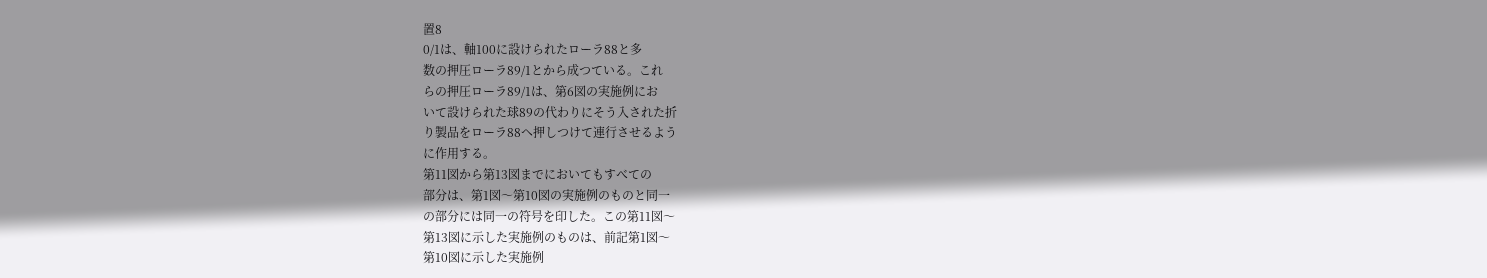置8
0/1は、軸100に設けられたローラ88と多
数の押圧ローラ89/1とから成つている。これ
らの押圧ローラ89/1は、第6図の実施例にお
いて設けられた球89の代わりにそう入された折
り製品をローラ88へ押しつけて連行させるよう
に作用する。
第11図から第13図までにおいてもすべての
部分は、第1図〜第10図の実施例のものと同一
の部分には同一の符号を印した。この第11図〜
第13図に示した実施例のものは、前記第1図〜
第10図に示した実施例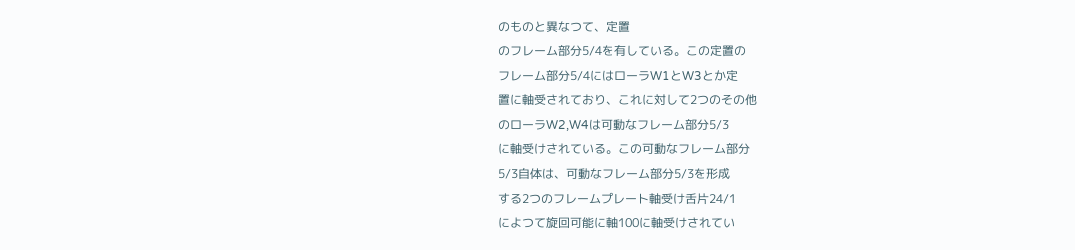のものと異なつて、定置
のフレーム部分5/4を有している。この定置の
フレーム部分5/4にはローラW1とW3とか定
置に軸受されており、これに対して2つのその他
のローラW2,W4は可動なフレーム部分5/3
に軸受けされている。この可動なフレーム部分
5/3自体は、可動なフレーム部分5/3を形成
する2つのフレームプレート軸受け舌片24/1
によつて旋回可能に軸100に軸受けされてい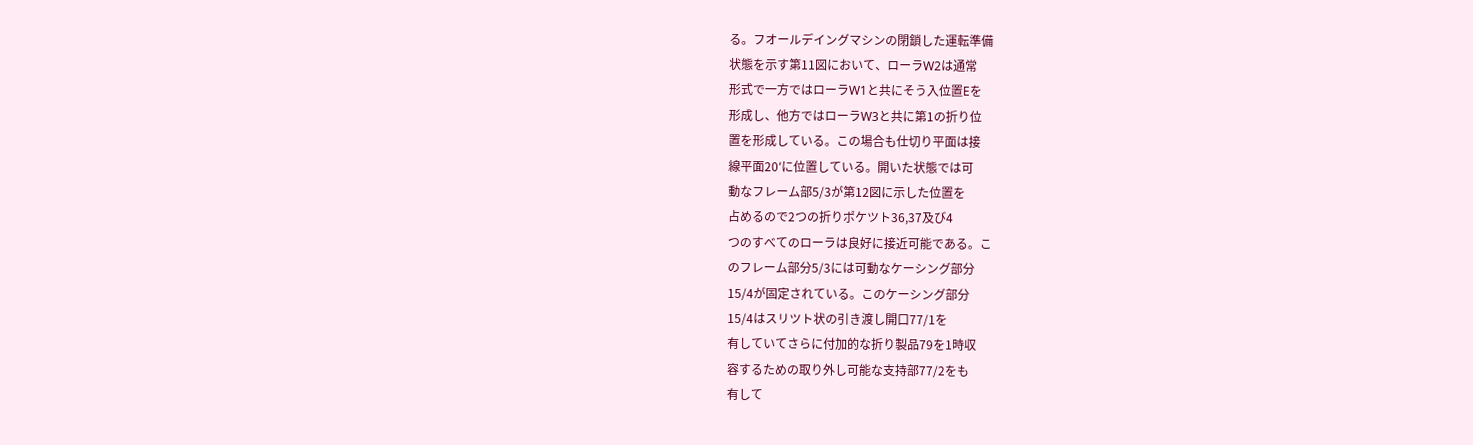る。フオールデイングマシンの閉鎖した運転準備
状態を示す第11図において、ローラW2は通常
形式で一方ではローラW1と共にそう入位置Eを
形成し、他方ではローラW3と共に第1の折り位
置を形成している。この場合も仕切り平面は接
線平面20′に位置している。開いた状態では可
動なフレーム部5/3が第12図に示した位置を
占めるので2つの折りポケツト36,37及び4
つのすべてのローラは良好に接近可能である。こ
のフレーム部分5/3には可動なケーシング部分
15/4が固定されている。このケーシング部分
15/4はスリツト状の引き渡し開口77/1を
有していてさらに付加的な折り製品79を1時収
容するための取り外し可能な支持部77/2をも
有して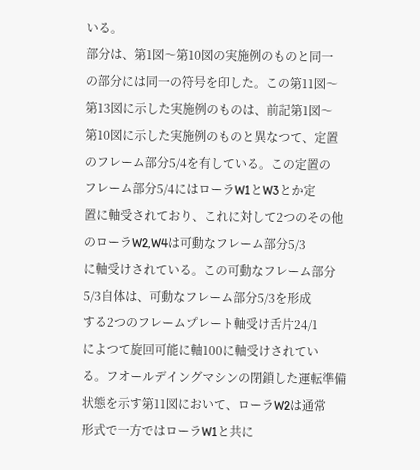いる。
部分は、第1図〜第10図の実施例のものと同一
の部分には同一の符号を印した。この第11図〜
第13図に示した実施例のものは、前記第1図〜
第10図に示した実施例のものと異なつて、定置
のフレーム部分5/4を有している。この定置の
フレーム部分5/4にはローラW1とW3とか定
置に軸受されており、これに対して2つのその他
のローラW2,W4は可動なフレーム部分5/3
に軸受けされている。この可動なフレーム部分
5/3自体は、可動なフレーム部分5/3を形成
する2つのフレームプレート軸受け舌片24/1
によつて旋回可能に軸100に軸受けされてい
る。フオールデイングマシンの閉鎖した運転準備
状態を示す第11図において、ローラW2は通常
形式で一方ではローラW1と共に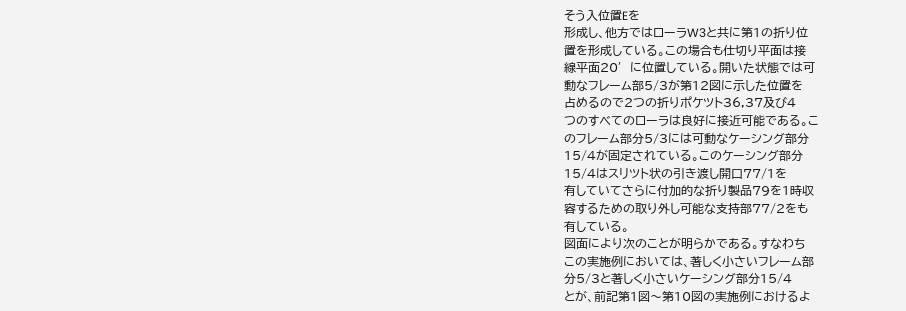そう入位置Eを
形成し、他方ではローラW3と共に第1の折り位
置を形成している。この場合も仕切り平面は接
線平面20′に位置している。開いた状態では可
動なフレーム部5/3が第12図に示した位置を
占めるので2つの折りポケツト36,37及び4
つのすべてのローラは良好に接近可能である。こ
のフレーム部分5/3には可動なケーシング部分
15/4が固定されている。このケーシング部分
15/4はスリツト状の引き渡し開口77/1を
有していてさらに付加的な折り製品79を1時収
容するための取り外し可能な支持部77/2をも
有している。
図面により次のことが明らかである。すなわち
この実施例においては、著しく小さいフレーム部
分5/3と著しく小さいケーシング部分15/4
とが、前記第1図〜第10図の実施例におけるよ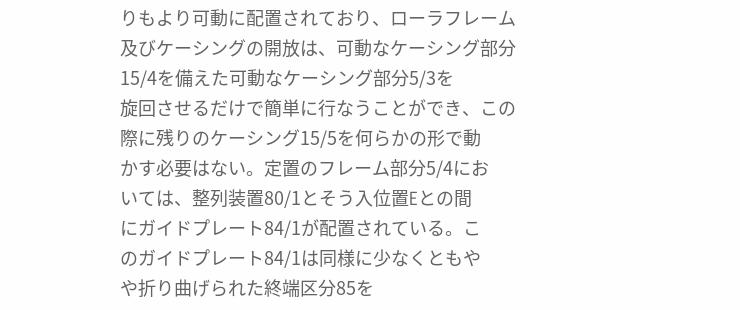りもより可動に配置されており、ローラフレーム
及びケーシングの開放は、可動なケーシング部分
15/4を備えた可動なケーシング部分5/3を
旋回させるだけで簡単に行なうことができ、この
際に残りのケーシング15/5を何らかの形で動
かす必要はない。定置のフレーム部分5/4にお
いては、整列装置80/1とそう入位置Eとの間
にガイドプレート84/1が配置されている。こ
のガイドプレート84/1は同様に少なくともや
や折り曲げられた終端区分85を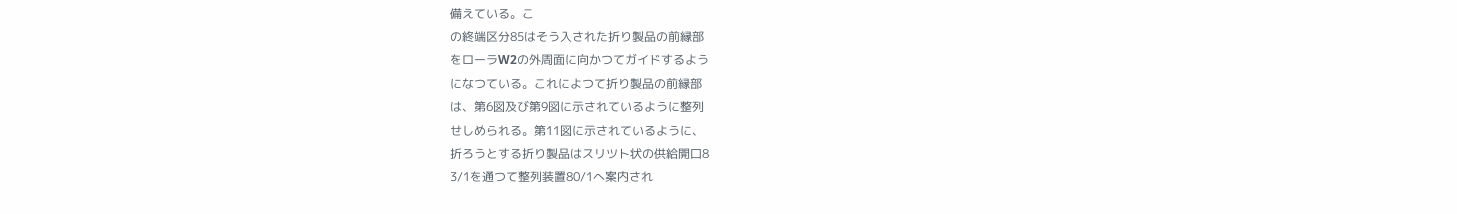備えている。こ
の終端区分85はそう入された折り製品の前縁部
をローラW2の外周面に向かつてガイドするよう
になつている。これによつて折り製品の前縁部
は、第6図及び第9図に示されているように整列
せしめられる。第11図に示されているように、
折ろうとする折り製品はスリツト状の供給開口8
3/1を通つて整列装置80/1へ案内され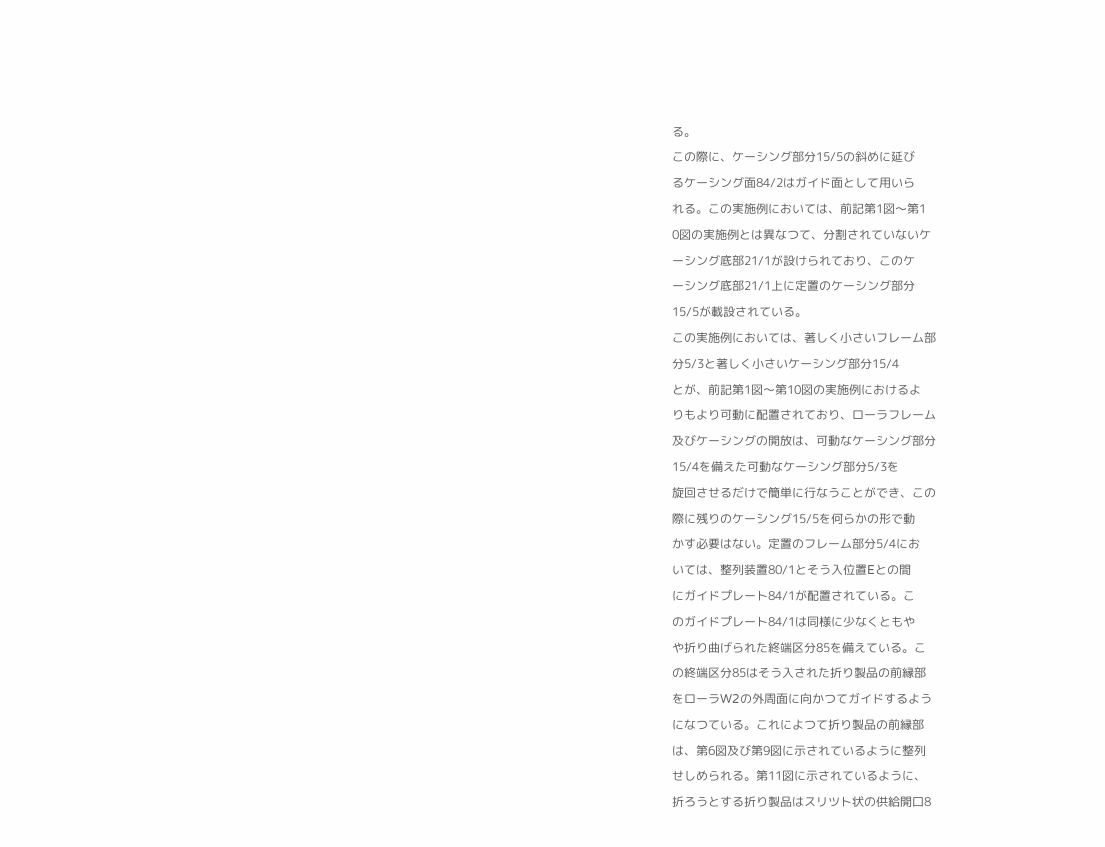る。
この際に、ケーシング部分15/5の斜めに延び
るケーシング面84/2はガイド面として用いら
れる。この実施例においては、前記第1図〜第1
0図の実施例とは異なつて、分割されていないケ
ーシング底部21/1が設けられており、このケ
ーシング底部21/1上に定置のケーシング部分
15/5が載設されている。
この実施例においては、著しく小さいフレーム部
分5/3と著しく小さいケーシング部分15/4
とが、前記第1図〜第10図の実施例におけるよ
りもより可動に配置されており、ローラフレーム
及びケーシングの開放は、可動なケーシング部分
15/4を備えた可動なケーシング部分5/3を
旋回させるだけで簡単に行なうことができ、この
際に残りのケーシング15/5を何らかの形で動
かす必要はない。定置のフレーム部分5/4にお
いては、整列装置80/1とそう入位置Eとの間
にガイドプレート84/1が配置されている。こ
のガイドプレート84/1は同様に少なくともや
や折り曲げられた終端区分85を備えている。こ
の終端区分85はそう入された折り製品の前縁部
をローラW2の外周面に向かつてガイドするよう
になつている。これによつて折り製品の前縁部
は、第6図及び第9図に示されているように整列
せしめられる。第11図に示されているように、
折ろうとする折り製品はスリツト状の供給開口8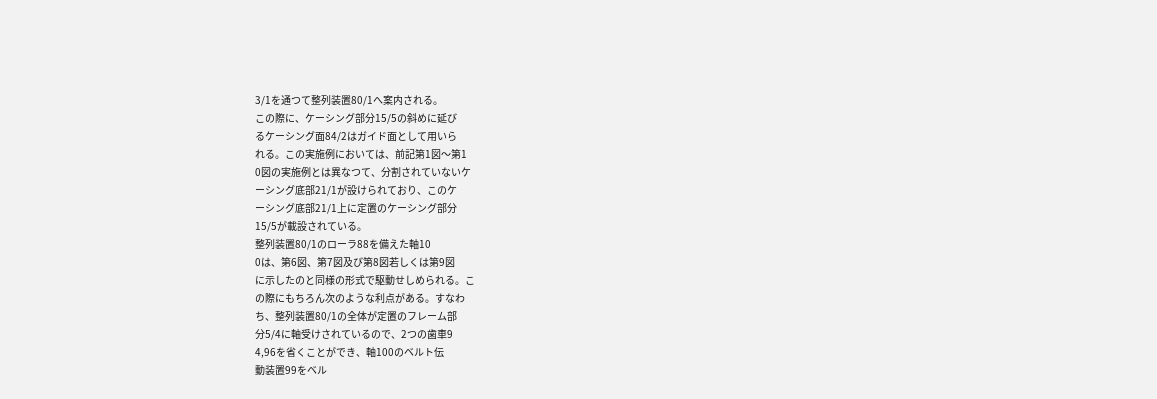3/1を通つて整列装置80/1へ案内される。
この際に、ケーシング部分15/5の斜めに延び
るケーシング面84/2はガイド面として用いら
れる。この実施例においては、前記第1図〜第1
0図の実施例とは異なつて、分割されていないケ
ーシング底部21/1が設けられており、このケ
ーシング底部21/1上に定置のケーシング部分
15/5が載設されている。
整列装置80/1のローラ88を備えた軸10
0は、第6図、第7図及び第8図若しくは第9図
に示したのと同様の形式で駆動せしめられる。こ
の際にもちろん次のような利点がある。すなわ
ち、整列装置80/1の全体が定置のフレーム部
分5/4に軸受けされているので、2つの歯車9
4,96を省くことができ、軸100のベルト伝
動装置99をベル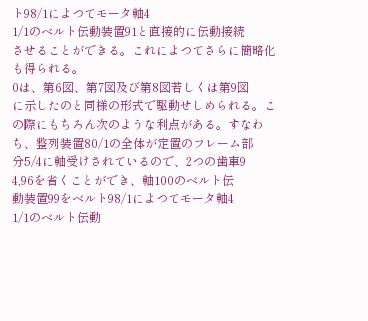ト98/1によつてモータ軸4
1/1のベルト伝動装置91と直接的に伝動接続
させることができる。これによつてさらに簡略化
も得られる。
0は、第6図、第7図及び第8図若しくは第9図
に示したのと同様の形式で駆動せしめられる。こ
の際にもちろん次のような利点がある。すなわ
ち、整列装置80/1の全体が定置のフレーム部
分5/4に軸受けされているので、2つの歯車9
4,96を省くことができ、軸100のベルト伝
動装置99をベルト98/1によつてモータ軸4
1/1のベルト伝動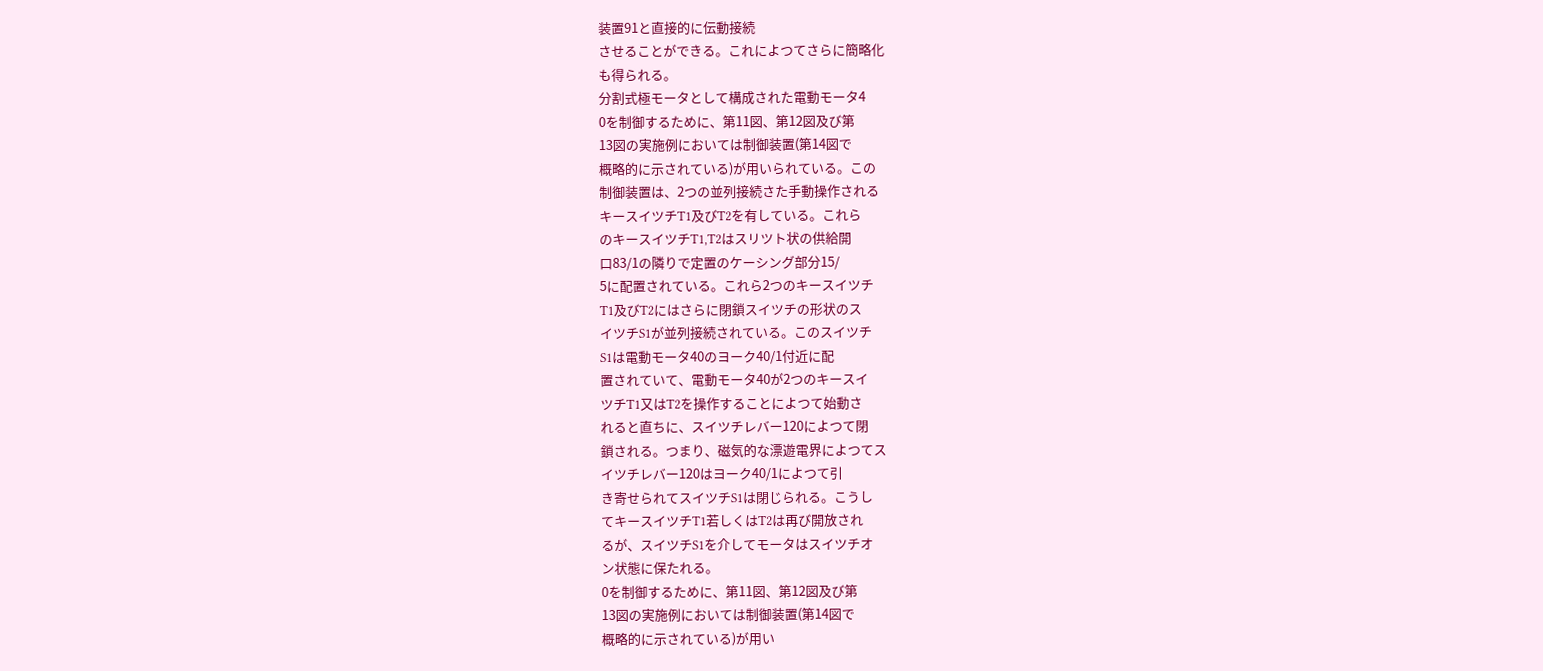装置91と直接的に伝動接続
させることができる。これによつてさらに簡略化
も得られる。
分割式極モータとして構成された電動モータ4
0を制御するために、第11図、第12図及び第
13図の実施例においては制御装置(第14図で
概略的に示されている)が用いられている。この
制御装置は、2つの並列接続さた手動操作される
キースイツチT1及びT2を有している。これら
のキースイツチT1,T2はスリツト状の供給開
口83/1の隣りで定置のケーシング部分15/
5に配置されている。これら2つのキースイツチ
T1及びT2にはさらに閉鎖スイツチの形状のス
イツチS1が並列接続されている。このスイツチ
S1は電動モータ40のヨーク40/1付近に配
置されていて、電動モータ40が2つのキースイ
ツチT1又はT2を操作することによつて始動さ
れると直ちに、スイツチレバー120によつて閉
鎖される。つまり、磁気的な漂遊電界によつてス
イツチレバー120はヨーク40/1によつて引
き寄せられてスイツチS1は閉じられる。こうし
てキースイツチT1若しくはT2は再び開放され
るが、スイツチS1を介してモータはスイツチオ
ン状態に保たれる。
0を制御するために、第11図、第12図及び第
13図の実施例においては制御装置(第14図で
概略的に示されている)が用い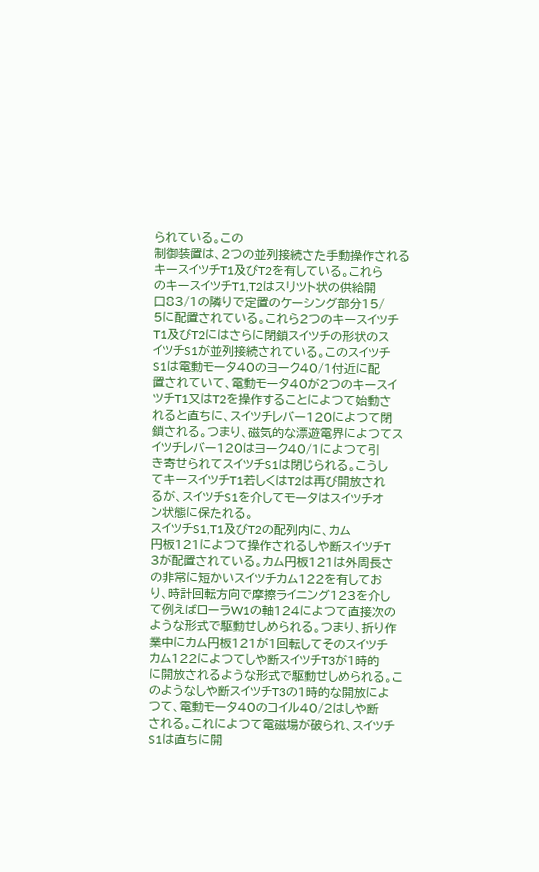られている。この
制御装置は、2つの並列接続さた手動操作される
キースイツチT1及びT2を有している。これら
のキースイツチT1,T2はスリツト状の供給開
口83/1の隣りで定置のケーシング部分15/
5に配置されている。これら2つのキースイツチ
T1及びT2にはさらに閉鎖スイツチの形状のス
イツチS1が並列接続されている。このスイツチ
S1は電動モータ40のヨーク40/1付近に配
置されていて、電動モータ40が2つのキースイ
ツチT1又はT2を操作することによつて始動さ
れると直ちに、スイツチレバー120によつて閉
鎖される。つまり、磁気的な漂遊電界によつてス
イツチレバー120はヨーク40/1によつて引
き寄せられてスイツチS1は閉じられる。こうし
てキースイツチT1若しくはT2は再び開放され
るが、スイツチS1を介してモータはスイツチオ
ン状態に保たれる。
スイツチS1,T1及びT2の配列内に、カム
円板121によつて操作されるしや断スイツチT
3が配置されている。カム円板121は外周長さ
の非常に短かいスイツチカム122を有してお
り、時計回転方向で摩擦ライニング123を介し
て例えばローラW1の軸124によつて直接次の
ような形式で駆動せしめられる。つまり、折り作
業中にカム円板121が1回転してそのスイツチ
カム122によつてしや断スイツチT3が1時的
に開放されるような形式で駆動せしめられる。こ
のようなしや断スイツチT3の1時的な開放によ
つて、電動モータ40のコイル40/2はしや断
される。これによつて電磁場が破られ、スイツチ
S1は直ちに開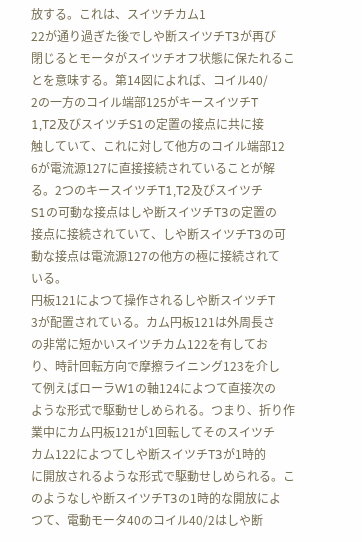放する。これは、スイツチカム1
22が通り過ぎた後でしや断スイツチT3が再び
閉じるとモータがスイツチオフ状態に保たれるこ
とを意味する。第14図によれば、コイル40/
2の一方のコイル端部125がキースイツチT
1,T2及びスイツチS1の定置の接点に共に接
触していて、これに対して他方のコイル端部12
6が電流源127に直接接続されていることが解
る。2つのキースイツチT1,T2及びスイツチ
S1の可動な接点はしや断スイツチT3の定置の
接点に接続されていて、しや断スイツチT3の可
動な接点は電流源127の他方の極に接続されて
いる。
円板121によつて操作されるしや断スイツチT
3が配置されている。カム円板121は外周長さ
の非常に短かいスイツチカム122を有してお
り、時計回転方向で摩擦ライニング123を介し
て例えばローラW1の軸124によつて直接次の
ような形式で駆動せしめられる。つまり、折り作
業中にカム円板121が1回転してそのスイツチ
カム122によつてしや断スイツチT3が1時的
に開放されるような形式で駆動せしめられる。こ
のようなしや断スイツチT3の1時的な開放によ
つて、電動モータ40のコイル40/2はしや断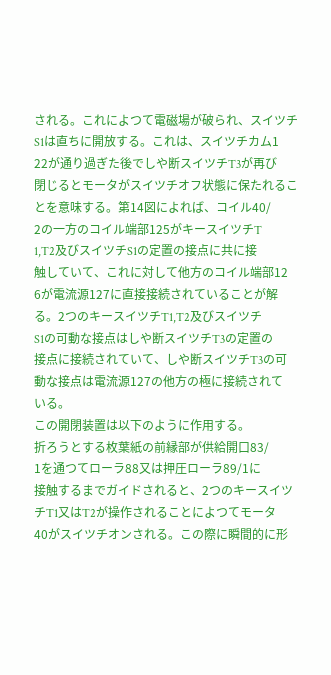される。これによつて電磁場が破られ、スイツチ
S1は直ちに開放する。これは、スイツチカム1
22が通り過ぎた後でしや断スイツチT3が再び
閉じるとモータがスイツチオフ状態に保たれるこ
とを意味する。第14図によれば、コイル40/
2の一方のコイル端部125がキースイツチT
1,T2及びスイツチS1の定置の接点に共に接
触していて、これに対して他方のコイル端部12
6が電流源127に直接接続されていることが解
る。2つのキースイツチT1,T2及びスイツチ
S1の可動な接点はしや断スイツチT3の定置の
接点に接続されていて、しや断スイツチT3の可
動な接点は電流源127の他方の極に接続されて
いる。
この開閉装置は以下のように作用する。
折ろうとする枚葉紙の前縁部が供給開口83/
1を通つてローラ88又は押圧ローラ89/1に
接触するまでガイドされると、2つのキースイツ
チT1又はT2が操作されることによつてモータ
40がスイツチオンされる。この際に瞬間的に形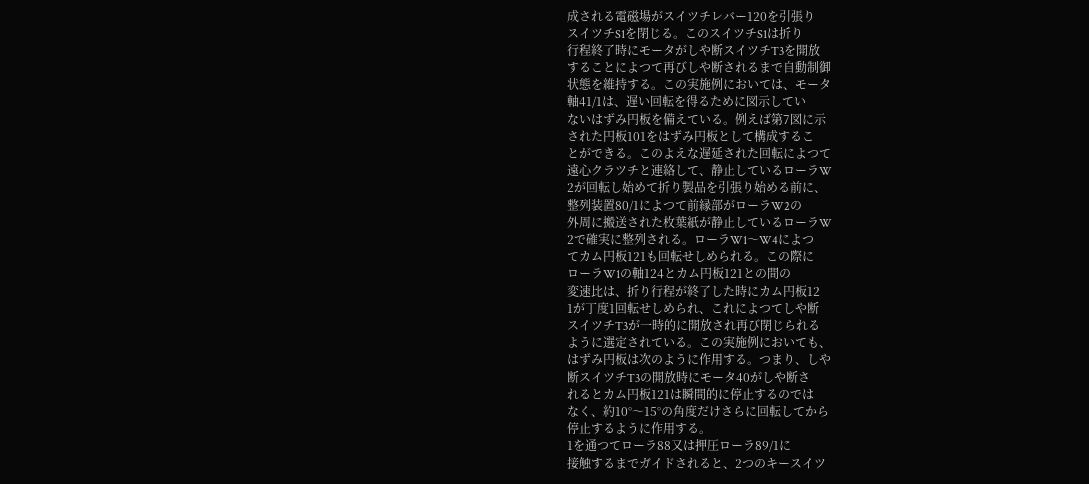成される電磁場がスイツチレバー120を引張り
スイツチS1を閉じる。このスイツチS1は折り
行程終了時にモータがしや断スイツチT3を開放
することによつて再びしや断されるまで自動制御
状態を維持する。この実施例においては、モータ
軸41/1は、遅い回転を得るために図示してい
ないはずみ円板を備えている。例えば第7図に示
された円板101をはずみ円板として構成するこ
とができる。このよえな遅延された回転によつて
遠心クラツチと連絡して、静止しているローラW
2が回転し始めて折り製品を引張り始める前に、
整列装置80/1によつて前縁部がローラW2の
外周に搬送された枚葉紙が静止しているローラW
2で確実に整列される。ローラW1〜W4によつ
てカム円板121も回転せしめられる。この際に
ローラW1の軸124とカム円板121との間の
変速比は、折り行程が終了した時にカム円板12
1が丁度1回転せしめられ、これによつてしや断
スイツチT3が一時的に開放され再び閉じられる
ように選定されている。この実施例においても、
はずみ円板は次のように作用する。つまり、しや
断スイツチT3の開放時にモータ40がしや断さ
れるとカム円板121は瞬間的に停止するのでは
なく、約10°〜15°の角度だけさらに回転してから
停止するように作用する。
1を通つてローラ88又は押圧ローラ89/1に
接触するまでガイドされると、2つのキースイツ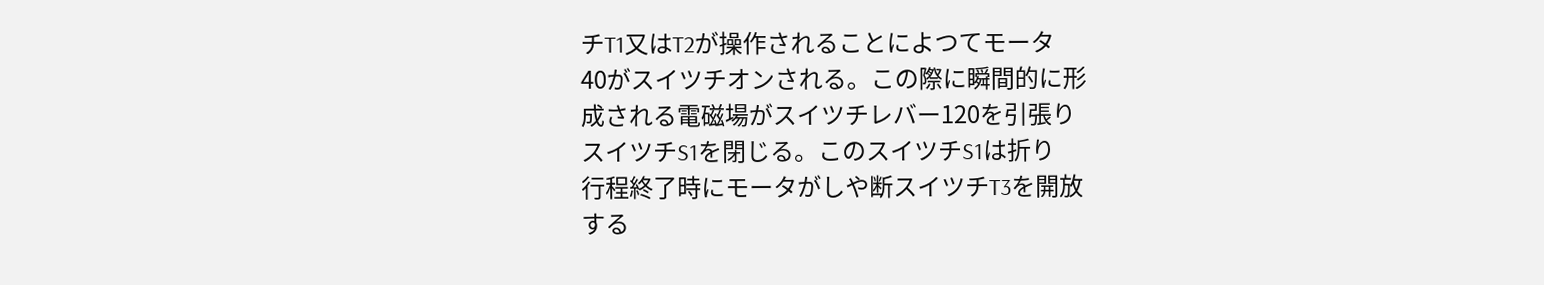チT1又はT2が操作されることによつてモータ
40がスイツチオンされる。この際に瞬間的に形
成される電磁場がスイツチレバー120を引張り
スイツチS1を閉じる。このスイツチS1は折り
行程終了時にモータがしや断スイツチT3を開放
する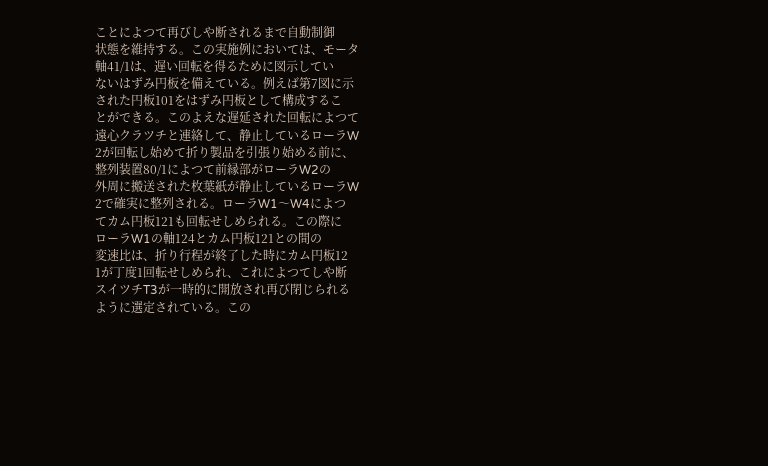ことによつて再びしや断されるまで自動制御
状態を維持する。この実施例においては、モータ
軸41/1は、遅い回転を得るために図示してい
ないはずみ円板を備えている。例えば第7図に示
された円板101をはずみ円板として構成するこ
とができる。このよえな遅延された回転によつて
遠心クラツチと連絡して、静止しているローラW
2が回転し始めて折り製品を引張り始める前に、
整列装置80/1によつて前縁部がローラW2の
外周に搬送された枚葉紙が静止しているローラW
2で確実に整列される。ローラW1〜W4によつ
てカム円板121も回転せしめられる。この際に
ローラW1の軸124とカム円板121との間の
変速比は、折り行程が終了した時にカム円板12
1が丁度1回転せしめられ、これによつてしや断
スイツチT3が一時的に開放され再び閉じられる
ように選定されている。この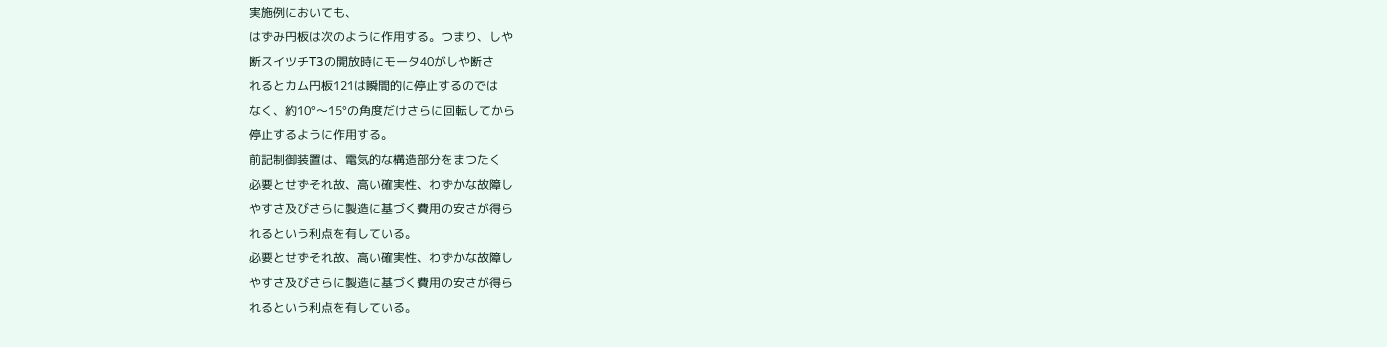実施例においても、
はずみ円板は次のように作用する。つまり、しや
断スイツチT3の開放時にモータ40がしや断さ
れるとカム円板121は瞬間的に停止するのでは
なく、約10°〜15°の角度だけさらに回転してから
停止するように作用する。
前記制御装置は、電気的な構造部分をまつたく
必要とせずそれ故、高い確実性、わずかな故障し
やすさ及びさらに製造に基づく費用の安さが得ら
れるという利点を有している。
必要とせずそれ故、高い確実性、わずかな故障し
やすさ及びさらに製造に基づく費用の安さが得ら
れるという利点を有している。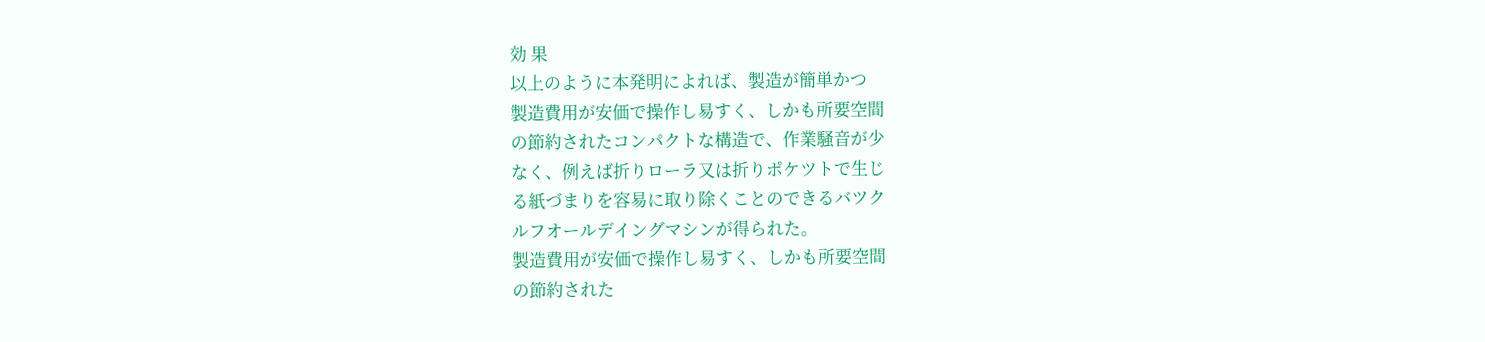効 果
以上のように本発明によれば、製造が簡単かつ
製造費用が安価で操作し易すく、しかも所要空間
の節約されたコンパクトな構造で、作業騒音が少
なく、例えば折りローラ又は折りポケツトで生じ
る紙づまりを容易に取り除くことのできるバツク
ルフオールデイングマシンが得られた。
製造費用が安価で操作し易すく、しかも所要空間
の節約された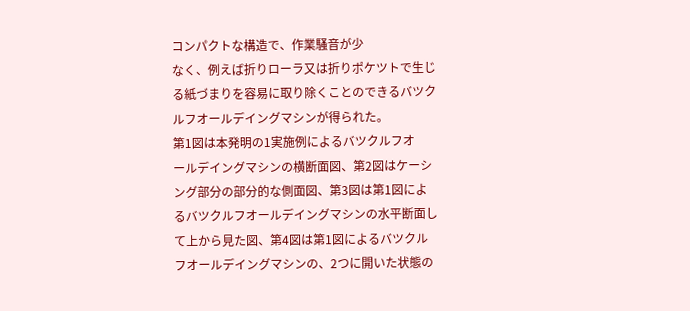コンパクトな構造で、作業騒音が少
なく、例えば折りローラ又は折りポケツトで生じ
る紙づまりを容易に取り除くことのできるバツク
ルフオールデイングマシンが得られた。
第1図は本発明の1実施例によるバツクルフオ
ールデイングマシンの横断面図、第2図はケーシ
ング部分の部分的な側面図、第3図は第1図によ
るバツクルフオールデイングマシンの水平断面し
て上から見た図、第4図は第1図によるバツクル
フオールデイングマシンの、2つに開いた状態の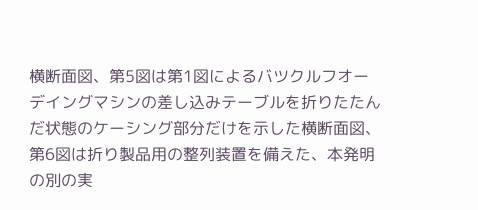横断面図、第5図は第1図によるバツクルフオー
デイングマシンの差し込みテーブルを折りたたん
だ状態のケーシング部分だけを示した横断面図、
第6図は折り製品用の整列装置を備えた、本発明
の別の実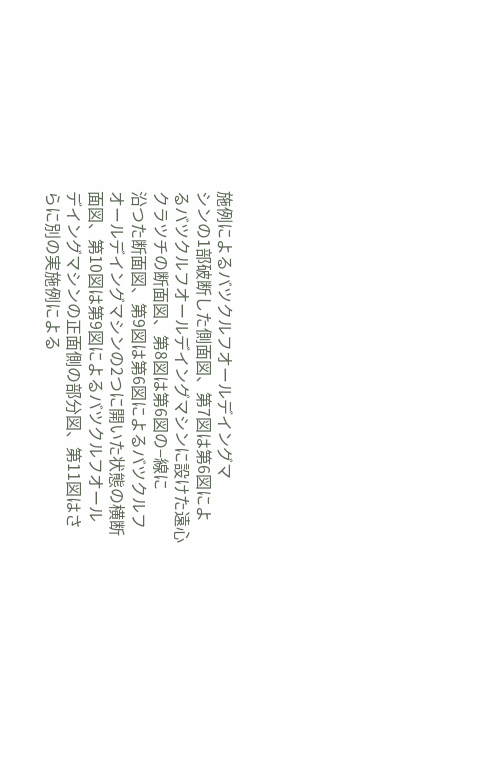施例によるバツクルフオールデイングマ
シンの1部破断した側面図、第7図は第6図によ
るバツクルフオールデイングマシンに設けた遠心
クラツチの断面図、第8図は第6図の−線に
沿つた断面図、第9図は第6図によるバツクルフ
オールデイングマシンの2つに開いた状態の横断
面図、第10図は第9図によるバツクルフオール
デイングマシンの正面側の部分図、第11図はさ
らに別の実施例による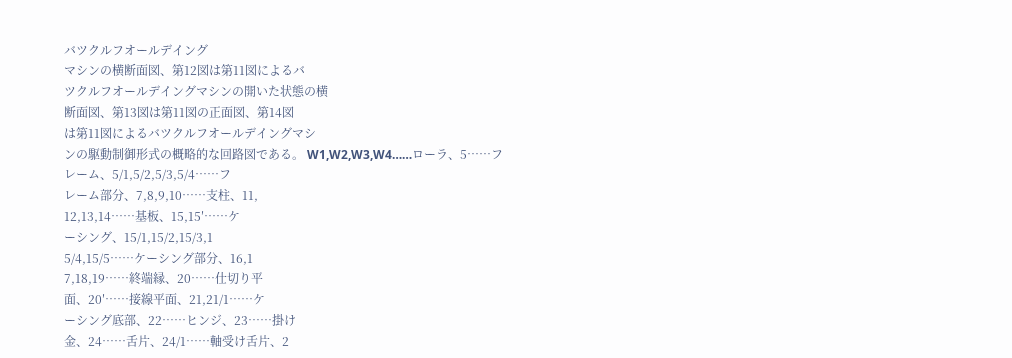バツクルフオールデイング
マシンの横断面図、第12図は第11図によるバ
ツクルフオールデイングマシンの開いた状態の横
断面図、第13図は第11図の正面図、第14図
は第11図によるバツクルフオールデイングマシ
ンの駆動制御形式の概略的な回路図である。 W1,W2,W3,W4……ローラ、5……フ
レーム、5/1,5/2,5/3,5/4……フ
レーム部分、7,8,9,10……支柱、11,
12,13,14……基板、15,15′……ケ
ーシング、15/1,15/2,15/3,1
5/4,15/5……ケーシング部分、16,1
7,18,19……終端縁、20……仕切り平
面、20′……接線平面、21,21/1……ケ
ーシング底部、22……ヒンジ、23……掛け
金、24……舌片、24/1……軸受け舌片、2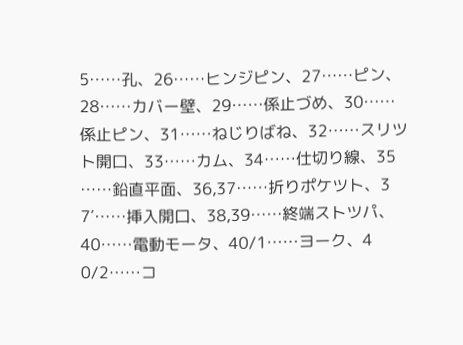5……孔、26……ヒンジピン、27……ピン、
28……カバー壁、29……係止づめ、30……
係止ピン、31……ねじりばね、32……スリツ
ト開口、33……カム、34……仕切り線、35
……鉛直平面、36,37……折りポケツト、3
7′……挿入開口、38,39……終端ストツパ、
40……電動モータ、40/1……ヨーク、4
0/2……コ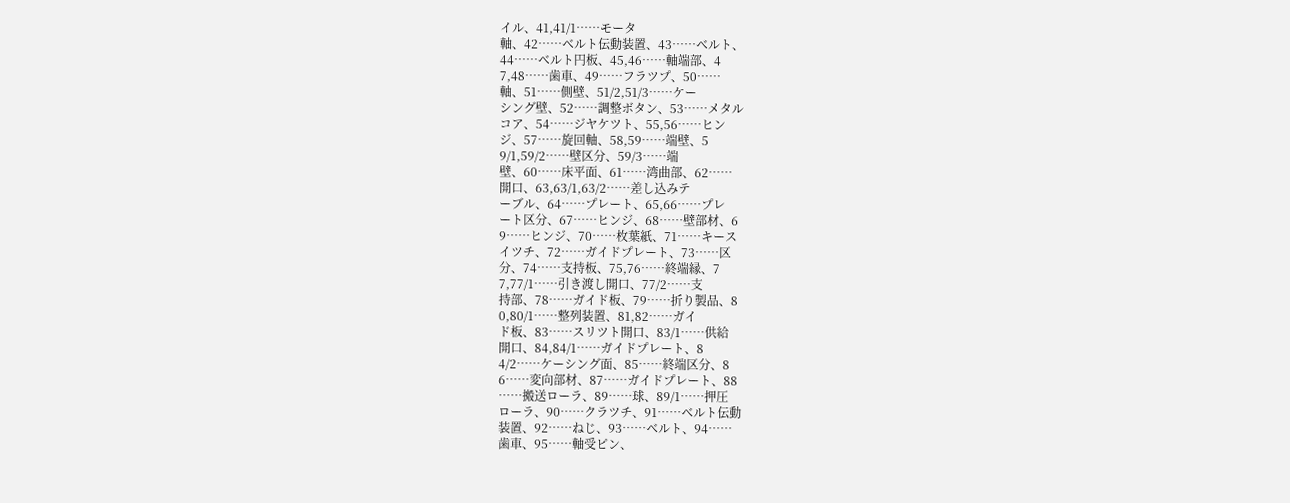イル、41,41/1……モータ
軸、42……ベルト伝動装置、43……ベルト、
44……ベルト円板、45,46……軸端部、4
7,48……歯車、49……フラツプ、50……
軸、51……側壁、51/2,51/3……ケー
シング壁、52……調整ボタン、53……メタル
コア、54……ジヤケツト、55,56……ヒン
ジ、57……旋回軸、58,59……端壁、5
9/1,59/2……壁区分、59/3……端
壁、60……床平面、61……湾曲部、62……
開口、63,63/1,63/2……差し込みテ
ーブル、64……プレート、65,66……プレ
ート区分、67……ヒンジ、68……壁部材、6
9……ヒンジ、70……枚葉紙、71……キース
イツチ、72……ガイドプレート、73……区
分、74……支持板、75,76……終端縁、7
7,77/1……引き渡し開口、77/2……支
持部、78……ガイド板、79……折り製品、8
0,80/1……整列装置、81,82……ガイ
ド板、83……スリツト開口、83/1……供給
開口、84,84/1……ガイドプレート、8
4/2……ケーシング面、85……終端区分、8
6……変向部材、87……ガイドプレート、88
……搬送ローラ、89……球、89/1……押圧
ローラ、90……クラツチ、91……ベルト伝動
装置、92……ねじ、93……ベルト、94……
歯車、95……軸受ピン、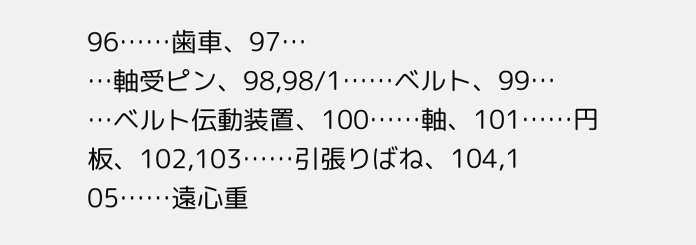96……歯車、97…
…軸受ピン、98,98/1……ベルト、99…
…ベルト伝動装置、100……軸、101……円
板、102,103……引張りばね、104,1
05……遠心重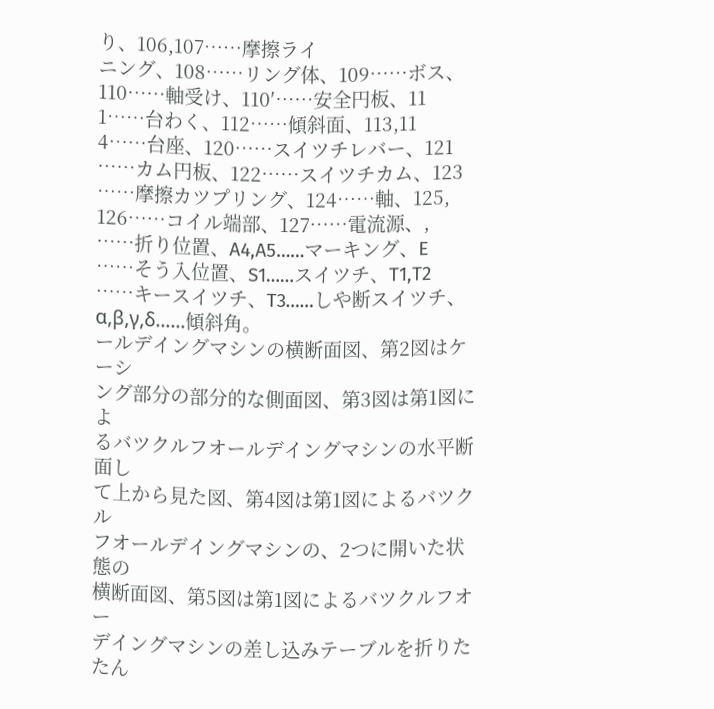り、106,107……摩擦ライ
ニング、108……リング体、109……ボス、
110……軸受け、110′……安全円板、11
1……台わく、112……傾斜面、113,11
4……台座、120……スイツチレバー、121
……カム円板、122……スイツチカム、123
……摩擦カツプリング、124……軸、125,
126……コイル端部、127……電流源、,
……折り位置、A4,A5……マーキング、E
……そう入位置、S1……スイツチ、T1,T2
……キースイツチ、T3……しや断スイツチ、
α,β,γ,δ……傾斜角。
ールデイングマシンの横断面図、第2図はケーシ
ング部分の部分的な側面図、第3図は第1図によ
るバツクルフオールデイングマシンの水平断面し
て上から見た図、第4図は第1図によるバツクル
フオールデイングマシンの、2つに開いた状態の
横断面図、第5図は第1図によるバツクルフオー
デイングマシンの差し込みテーブルを折りたたん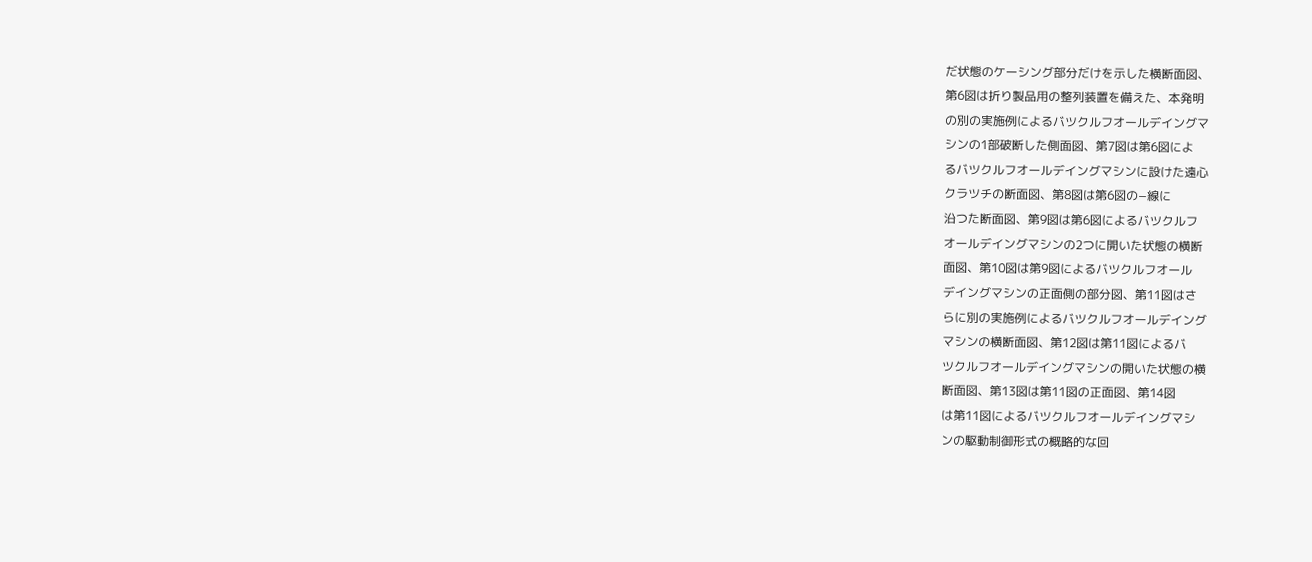だ状態のケーシング部分だけを示した横断面図、
第6図は折り製品用の整列装置を備えた、本発明
の別の実施例によるバツクルフオールデイングマ
シンの1部破断した側面図、第7図は第6図によ
るバツクルフオールデイングマシンに設けた遠心
クラツチの断面図、第8図は第6図の−線に
沿つた断面図、第9図は第6図によるバツクルフ
オールデイングマシンの2つに開いた状態の横断
面図、第10図は第9図によるバツクルフオール
デイングマシンの正面側の部分図、第11図はさ
らに別の実施例によるバツクルフオールデイング
マシンの横断面図、第12図は第11図によるバ
ツクルフオールデイングマシンの開いた状態の横
断面図、第13図は第11図の正面図、第14図
は第11図によるバツクルフオールデイングマシ
ンの駆動制御形式の概略的な回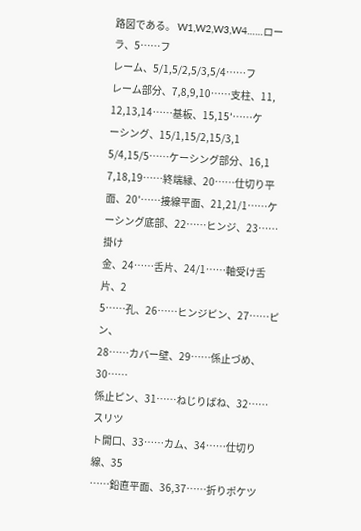路図である。 W1,W2,W3,W4……ローラ、5……フ
レーム、5/1,5/2,5/3,5/4……フ
レーム部分、7,8,9,10……支柱、11,
12,13,14……基板、15,15′……ケ
ーシング、15/1,15/2,15/3,1
5/4,15/5……ケーシング部分、16,1
7,18,19……終端縁、20……仕切り平
面、20′……接線平面、21,21/1……ケ
ーシング底部、22……ヒンジ、23……掛け
金、24……舌片、24/1……軸受け舌片、2
5……孔、26……ヒンジピン、27……ピン、
28……カバー壁、29……係止づめ、30……
係止ピン、31……ねじりばね、32……スリツ
ト開口、33……カム、34……仕切り線、35
……鉛直平面、36,37……折りポケツ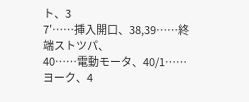ト、3
7′……挿入開口、38,39……終端ストツパ、
40……電動モータ、40/1……ヨーク、4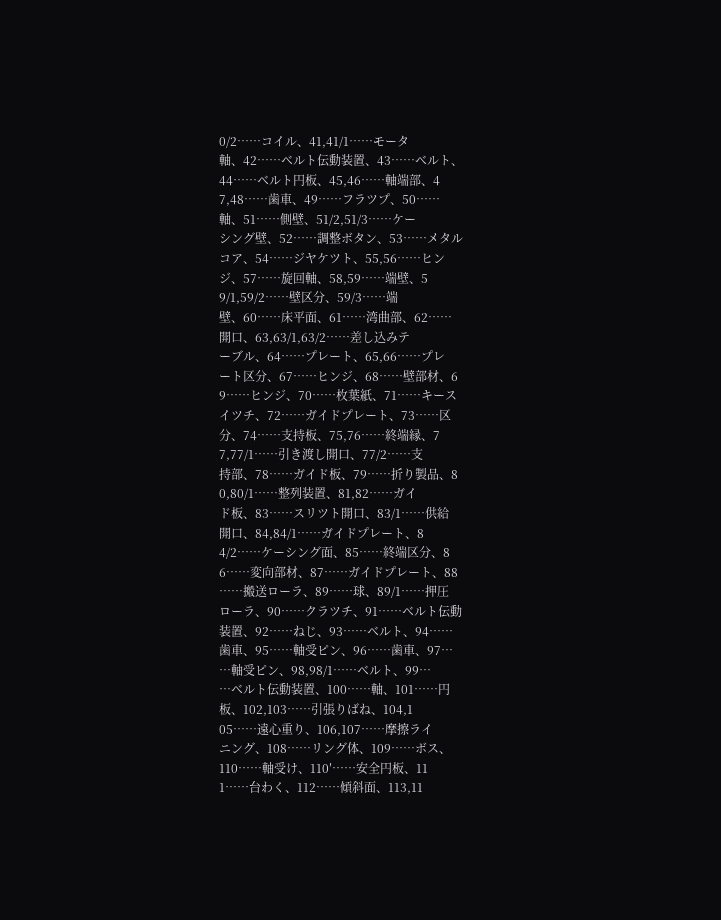0/2……コイル、41,41/1……モータ
軸、42……ベルト伝動装置、43……ベルト、
44……ベルト円板、45,46……軸端部、4
7,48……歯車、49……フラツプ、50……
軸、51……側壁、51/2,51/3……ケー
シング壁、52……調整ボタン、53……メタル
コア、54……ジヤケツト、55,56……ヒン
ジ、57……旋回軸、58,59……端壁、5
9/1,59/2……壁区分、59/3……端
壁、60……床平面、61……湾曲部、62……
開口、63,63/1,63/2……差し込みテ
ーブル、64……プレート、65,66……プレ
ート区分、67……ヒンジ、68……壁部材、6
9……ヒンジ、70……枚葉紙、71……キース
イツチ、72……ガイドプレート、73……区
分、74……支持板、75,76……終端縁、7
7,77/1……引き渡し開口、77/2……支
持部、78……ガイド板、79……折り製品、8
0,80/1……整列装置、81,82……ガイ
ド板、83……スリツト開口、83/1……供給
開口、84,84/1……ガイドプレート、8
4/2……ケーシング面、85……終端区分、8
6……変向部材、87……ガイドプレート、88
……搬送ローラ、89……球、89/1……押圧
ローラ、90……クラツチ、91……ベルト伝動
装置、92……ねじ、93……ベルト、94……
歯車、95……軸受ピン、96……歯車、97…
…軸受ピン、98,98/1……ベルト、99…
…ベルト伝動装置、100……軸、101……円
板、102,103……引張りばね、104,1
05……遠心重り、106,107……摩擦ライ
ニング、108……リング体、109……ボス、
110……軸受け、110′……安全円板、11
1……台わく、112……傾斜面、113,11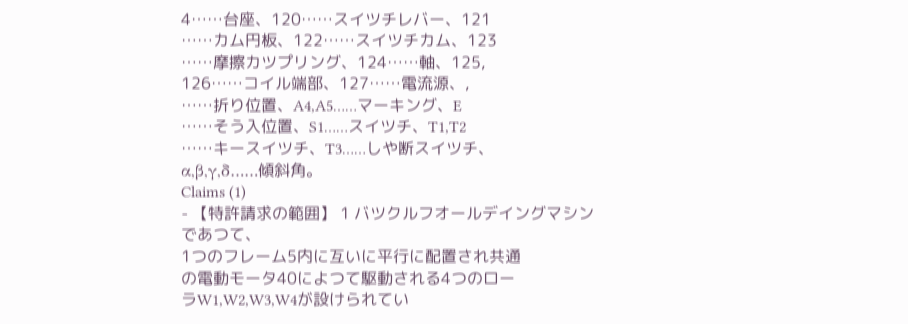4……台座、120……スイツチレバー、121
……カム円板、122……スイツチカム、123
……摩擦カツプリング、124……軸、125,
126……コイル端部、127……電流源、,
……折り位置、A4,A5……マーキング、E
……そう入位置、S1……スイツチ、T1,T2
……キースイツチ、T3……しや断スイツチ、
α,β,γ,δ……傾斜角。
Claims (1)
- 【特許請求の範囲】 1 バツクルフオールデイングマシンであつて、
1つのフレーム5内に互いに平行に配置され共通
の電動モータ40によつて駆動される4つのロー
ラW1,W2,W3,W4が設けられてい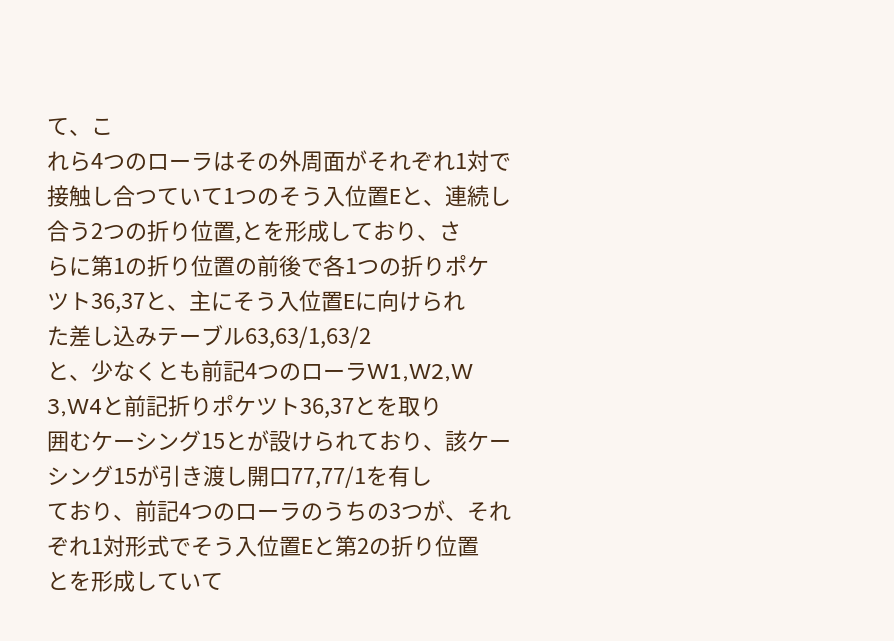て、こ
れら4つのローラはその外周面がそれぞれ1対で
接触し合つていて1つのそう入位置Eと、連続し
合う2つの折り位置,とを形成しており、さ
らに第1の折り位置の前後で各1つの折りポケ
ツト36,37と、主にそう入位置Eに向けられ
た差し込みテーブル63,63/1,63/2
と、少なくとも前記4つのローラW1,W2,W
3,W4と前記折りポケツト36,37とを取り
囲むケーシング15とが設けられており、該ケー
シング15が引き渡し開口77,77/1を有し
ており、前記4つのローラのうちの3つが、それ
ぞれ1対形式でそう入位置Eと第2の折り位置
とを形成していて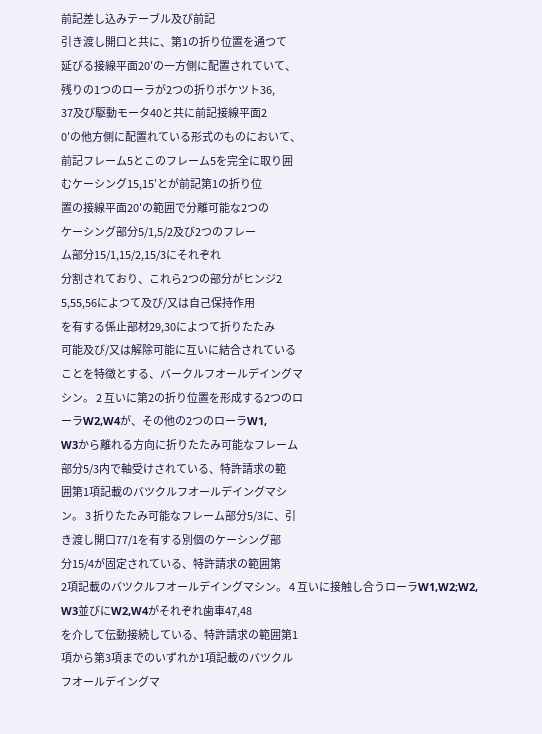前記差し込みテーブル及び前記
引き渡し開口と共に、第1の折り位置を通つて
延びる接線平面20′の一方側に配置されていて、
残りの1つのローラが2つの折りポケツト36,
37及び駆動モータ40と共に前記接線平面2
0′の他方側に配置れている形式のものにおいて、
前記フレーム5とこのフレーム5を完全に取り囲
むケーシング15,15′とが前記第1の折り位
置の接線平面20′の範囲で分離可能な2つの
ケーシング部分5/1,5/2及び2つのフレー
ム部分15/1,15/2,15/3にそれぞれ
分割されており、これら2つの部分がヒンジ2
5,55,56によつて及び/又は自己保持作用
を有する係止部材29,30によつて折りたたみ
可能及び/又は解除可能に互いに結合されている
ことを特徴とする、バークルフオールデイングマ
シン。 2 互いに第2の折り位置を形成する2つのロ
ーラW2,W4が、その他の2つのローラW1,
W3から離れる方向に折りたたみ可能なフレーム
部分5/3内で軸受けされている、特許請求の範
囲第1項記載のバツクルフオールデイングマシ
ン。 3 折りたたみ可能なフレーム部分5/3に、引
き渡し開口77/1を有する別個のケーシング部
分15/4が固定されている、特許請求の範囲第
2項記載のバツクルフオールデイングマシン。 4 互いに接触し合うローラW1,W2;W2,
W3並びにW2,W4がそれぞれ歯車47,48
を介して伝動接続している、特許請求の範囲第1
項から第3項までのいずれか1項記載のバツクル
フオールデイングマ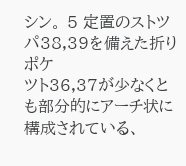シン。 5 定置のストツパ38,39を備えた折りポケ
ツト36,37が少なくとも部分的にアーチ状に
構成されている、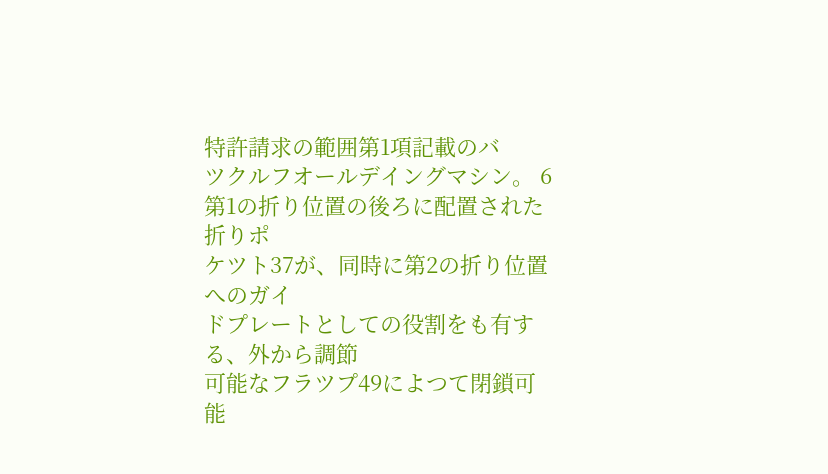特許請求の範囲第1項記載のバ
ツクルフオールデイングマシン。 6 第1の折り位置の後ろに配置された折りポ
ケツト37が、同時に第2の折り位置へのガイ
ドプレートとしての役割をも有する、外から調節
可能なフラツプ49によつて閉鎖可能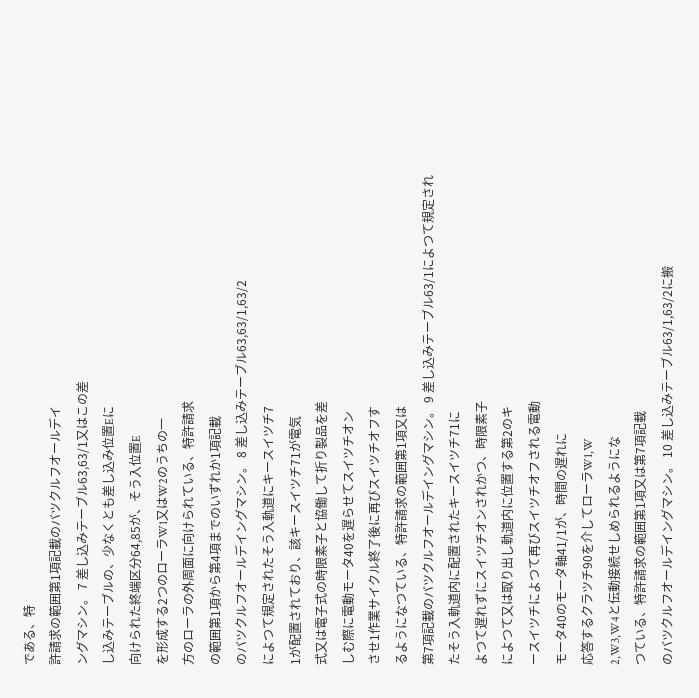である、特
許請求の範囲第1項記載のバツクルフオールデイ
ングマシン。 7 差し込みテーブル63,63/1又はこの差
し込みテーブルの、少なくとも差し込み位置Eに
向けられた終端区分64,85が、そう入位置E
を形成する2つのローラW1又はW2のうちの一
方のローラの外周面に向けられている、特許請求
の範囲第1項から第4項までのいずれか1項記載
のバツクルフオールデイングマシン。 8 差し込みテーブル63,63/1,63/2
によつて規定されたそう入軌道にキースイツチ7
1が配置されており、該キースイツチ71が電気
式又は電子式の時限素子と協働して折り製品を差
しむ際に電動モータ40を遅らせてスイツチオン
させ1作業サイクル終了後に再びスイツチオフす
るようになつている、特許請求の範囲第1項又は
第7項記載のバツクルフオールデイングマシン。 9 差し込みテーブル63/1によつて規定され
たそう入軌道内に配置されたキースイツチ71に
よつて遅れずにスイツチオンされかつ、時限素子
によつて又は取り出し軌道内に位置する第2のキ
ースイツチによつて再びスイツチオフされる電動
モータ40のモータ軸41/1が、時間の遅れに
応答するクラツチ90を介してローラW1,W
2,W3,W4と伝動接続せしめられるようにな
つている、特許請求の範囲第1項又は第7項記載
のバツクルフオールデイングマシン。 10 差し込みテーブル63/1,63/2に搬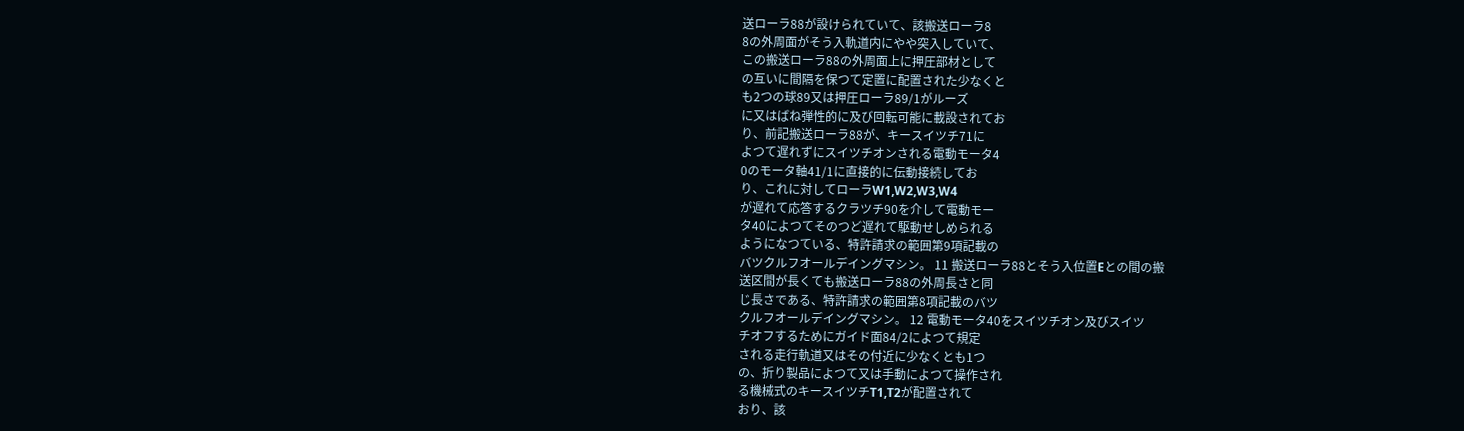送ローラ88が設けられていて、該搬送ローラ8
8の外周面がそう入軌道内にやや突入していて、
この搬送ローラ88の外周面上に押圧部材として
の互いに間隔を保つて定置に配置された少なくと
も2つの球89又は押圧ローラ89/1がルーズ
に又はばね弾性的に及び回転可能に載設されてお
り、前記搬送ローラ88が、キースイツチ71に
よつて遅れずにスイツチオンされる電動モータ4
0のモータ軸41/1に直接的に伝動接続してお
り、これに対してローラW1,W2,W3,W4
が遅れて応答するクラツチ90を介して電動モー
タ40によつてそのつど遅れて駆動せしめられる
ようになつている、特許請求の範囲第9項記載の
バツクルフオールデイングマシン。 11 搬送ローラ88とそう入位置Eとの間の搬
送区間が長くても搬送ローラ88の外周長さと同
じ長さである、特許請求の範囲第8項記載のバツ
クルフオールデイングマシン。 12 電動モータ40をスイツチオン及びスイツ
チオフするためにガイド面84/2によつて規定
される走行軌道又はその付近に少なくとも1つ
の、折り製品によつて又は手動によつて操作され
る機械式のキースイツチT1,T2が配置されて
おり、該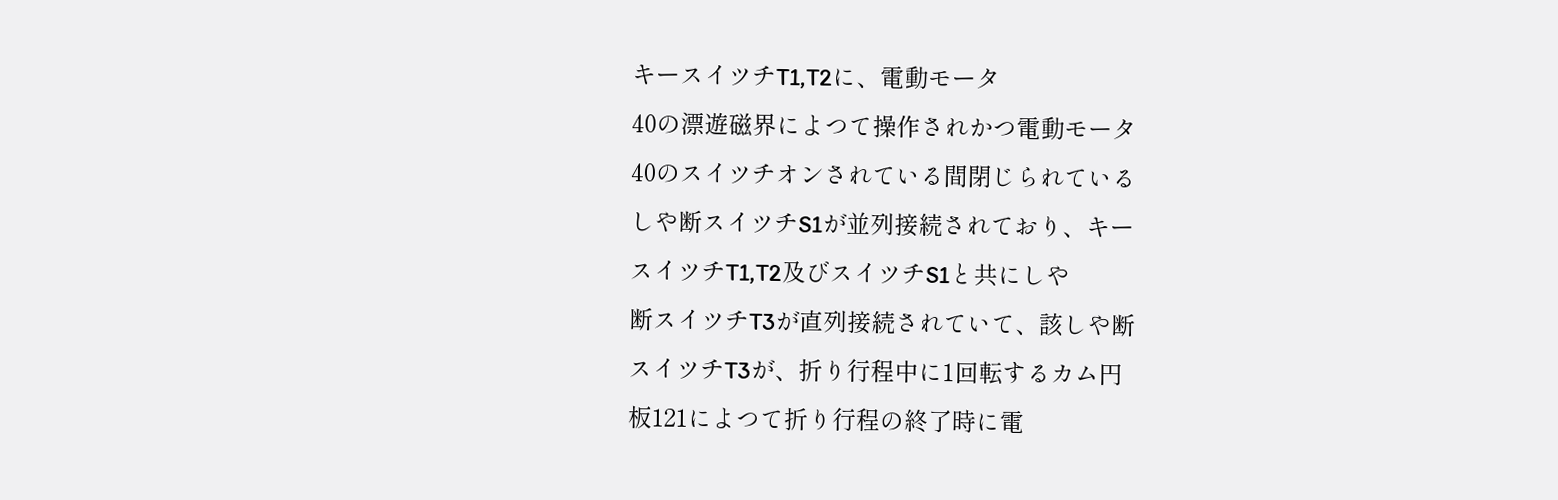キースイツチT1,T2に、電動モータ
40の漂遊磁界によつて操作されかつ電動モータ
40のスイツチオンされている間閉じられている
しや断スイツチS1が並列接続されており、キー
スイツチT1,T2及びスイツチS1と共にしや
断スイツチT3が直列接続されていて、該しや断
スイツチT3が、折り行程中に1回転するカム円
板121によつて折り行程の終了時に電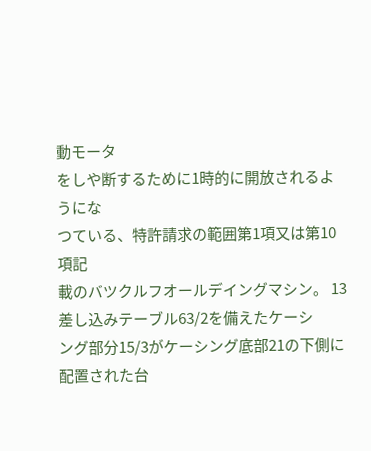動モータ
をしや断するために1時的に開放されるようにな
つている、特許請求の範囲第1項又は第10項記
載のバツクルフオールデイングマシン。 13 差し込みテーブル63/2を備えたケーシ
ング部分15/3がケーシング底部21の下側に
配置された台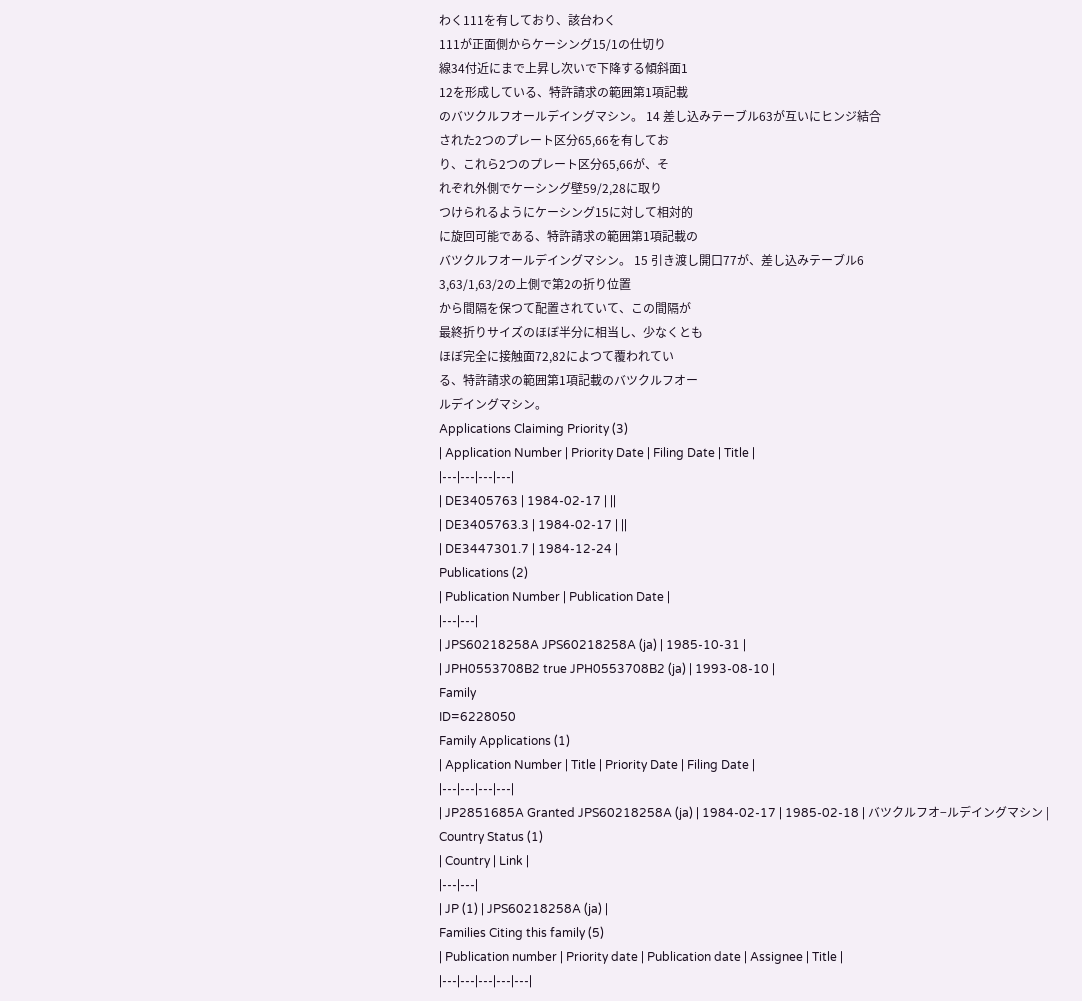わく111を有しており、該台わく
111が正面側からケーシング15/1の仕切り
線34付近にまで上昇し次いで下降する傾斜面1
12を形成している、特許請求の範囲第1項記載
のバツクルフオールデイングマシン。 14 差し込みテーブル63が互いにヒンジ結合
された2つのプレート区分65,66を有してお
り、これら2つのプレート区分65,66が、そ
れぞれ外側でケーシング壁59/2,28に取り
つけられるようにケーシング15に対して相対的
に旋回可能である、特許請求の範囲第1項記載の
バツクルフオールデイングマシン。 15 引き渡し開口77が、差し込みテーブル6
3,63/1,63/2の上側で第2の折り位置
から間隔を保つて配置されていて、この間隔が
最終折りサイズのほぼ半分に相当し、少なくとも
ほぼ完全に接触面72,82によつて覆われてい
る、特許請求の範囲第1項記載のバツクルフオー
ルデイングマシン。
Applications Claiming Priority (3)
| Application Number | Priority Date | Filing Date | Title |
|---|---|---|---|
| DE3405763 | 1984-02-17 | ||
| DE3405763.3 | 1984-02-17 | ||
| DE3447301.7 | 1984-12-24 |
Publications (2)
| Publication Number | Publication Date |
|---|---|
| JPS60218258A JPS60218258A (ja) | 1985-10-31 |
| JPH0553708B2 true JPH0553708B2 (ja) | 1993-08-10 |
Family
ID=6228050
Family Applications (1)
| Application Number | Title | Priority Date | Filing Date |
|---|---|---|---|
| JP2851685A Granted JPS60218258A (ja) | 1984-02-17 | 1985-02-18 | バツクルフオ−ルデイングマシン |
Country Status (1)
| Country | Link |
|---|---|
| JP (1) | JPS60218258A (ja) |
Families Citing this family (5)
| Publication number | Priority date | Publication date | Assignee | Title |
|---|---|---|---|---|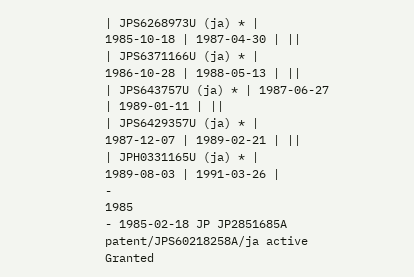| JPS6268973U (ja) * | 1985-10-18 | 1987-04-30 | ||
| JPS6371166U (ja) * | 1986-10-28 | 1988-05-13 | ||
| JPS643757U (ja) * | 1987-06-27 | 1989-01-11 | ||
| JPS6429357U (ja) * | 1987-12-07 | 1989-02-21 | ||
| JPH0331165U (ja) * | 1989-08-03 | 1991-03-26 |
-
1985
- 1985-02-18 JP JP2851685A patent/JPS60218258A/ja active Granted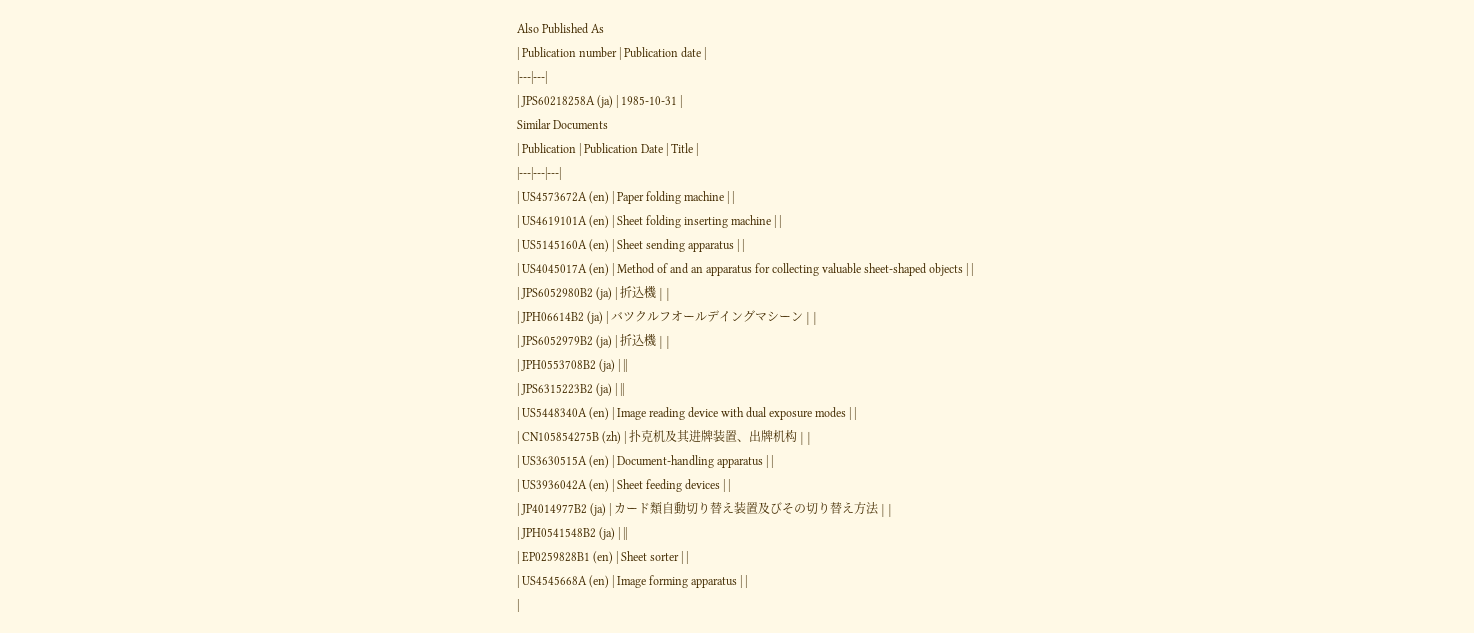Also Published As
| Publication number | Publication date |
|---|---|
| JPS60218258A (ja) | 1985-10-31 |
Similar Documents
| Publication | Publication Date | Title |
|---|---|---|
| US4573672A (en) | Paper folding machine | |
| US4619101A (en) | Sheet folding inserting machine | |
| US5145160A (en) | Sheet sending apparatus | |
| US4045017A (en) | Method of and an apparatus for collecting valuable sheet-shaped objects | |
| JPS6052980B2 (ja) | 折込機 | |
| JPH06614B2 (ja) | バツクルフオールデイングマシーン | |
| JPS6052979B2 (ja) | 折込機 | |
| JPH0553708B2 (ja) | ||
| JPS6315223B2 (ja) | ||
| US5448340A (en) | Image reading device with dual exposure modes | |
| CN105854275B (zh) | 扑克机及其进牌装置、出牌机构 | |
| US3630515A (en) | Document-handling apparatus | |
| US3936042A (en) | Sheet feeding devices | |
| JP4014977B2 (ja) | カード類自動切り替え装置及びその切り替え方法 | |
| JPH0541548B2 (ja) | ||
| EP0259828B1 (en) | Sheet sorter | |
| US4545668A (en) | Image forming apparatus | |
|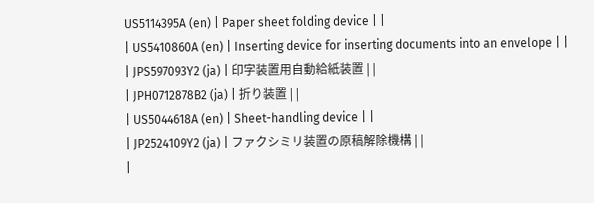US5114395A (en) | Paper sheet folding device | |
| US5410860A (en) | Inserting device for inserting documents into an envelope | |
| JPS597093Y2 (ja) | 印字装置用自動給紙装置 | |
| JPH0712878B2 (ja) | 折り装置 | |
| US5044618A (en) | Sheet-handling device | |
| JP2524109Y2 (ja) | ファクシミリ装置の原稿解除機構 | |
|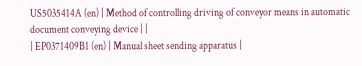US5035414A (en) | Method of controlling driving of conveyor means in automatic document conveying device | |
| EP0371409B1 (en) | Manual sheet sending apparatus |